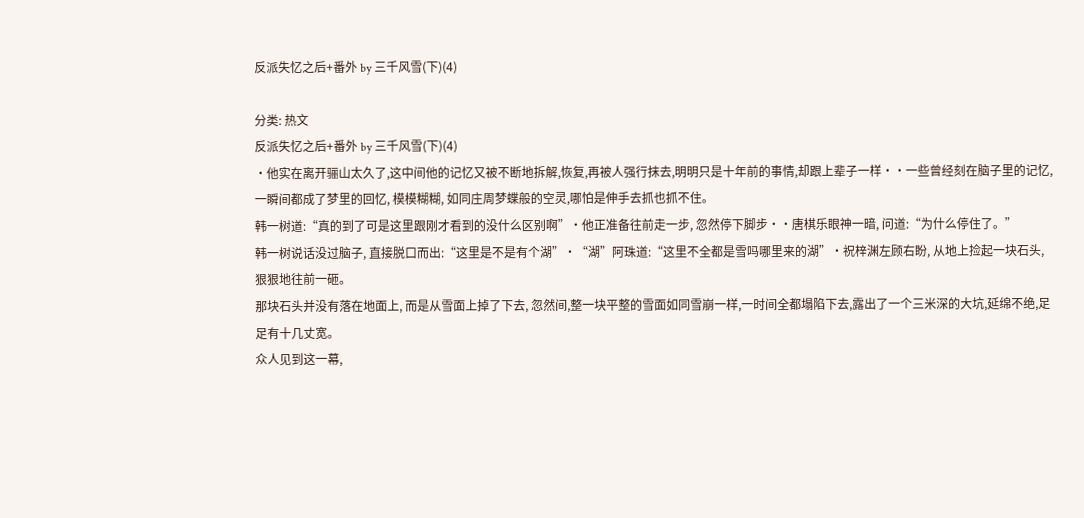反派失忆之后+番外 by 三千风雪(下)(4)

分类: 热文
反派失忆之后+番外 by 三千风雪(下)(4)
·他实在离开骊山太久了,这中间他的记忆又被不断地拆解,恢复,再被人强行抹去,明明只是十年前的事情,却跟上辈子一样··一些曾经刻在脑子里的记忆,一瞬间都成了梦里的回忆, 模模糊糊, 如同庄周梦蝶般的空灵,哪怕是伸手去抓也抓不住。
韩一树道:“真的到了可是这里跟刚才看到的没什么区别啊”·他正准备往前走一步, 忽然停下脚步··唐棋乐眼神一暗, 问道:“为什么停住了。”
韩一树说话没过脑子, 直接脱口而出:“这里是不是有个湖”·“湖”阿珠道:“这里不全都是雪吗哪里来的湖”·祝梓渊左顾右盼, 从地上捡起一块石头, 狠狠地往前一砸。
那块石头并没有落在地面上, 而是从雪面上掉了下去, 忽然间,整一块平整的雪面如同雪崩一样,一时间全都塌陷下去,露出了一个三米深的大坑,延绵不绝,足足有十几丈宽。
众人见到这一幕,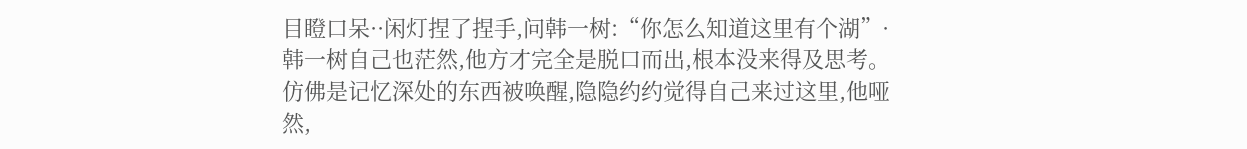目瞪口呆··闲灯捏了捏手,问韩一树:“你怎么知道这里有个湖”·韩一树自己也茫然,他方才完全是脱口而出,根本没来得及思考。
仿佛是记忆深处的东西被唤醒,隐隐约约觉得自己来过这里,他哑然,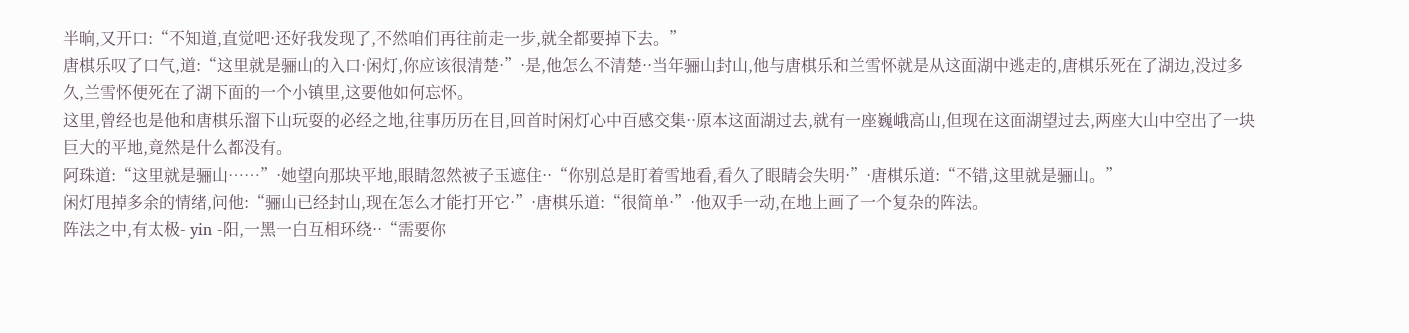半晌,又开口:“不知道,直觉吧·还好我发现了,不然咱们再往前走一步,就全都要掉下去。”
唐棋乐叹了口气,道:“这里就是骊山的入口·闲灯,你应该很清楚·”·是,他怎么不清楚··当年骊山封山,他与唐棋乐和兰雪怀就是从这面湖中逃走的,唐棋乐死在了湖边,没过多久,兰雪怀便死在了湖下面的一个小镇里,这要他如何忘怀。
这里,曾经也是他和唐棋乐溜下山玩耍的必经之地,往事历历在目,回首时闲灯心中百感交集··原本这面湖过去,就有一座巍峨高山,但现在这面湖望过去,两座大山中空出了一块巨大的平地,竟然是什么都没有。
阿珠道:“这里就是骊山……”·她望向那块平地,眼睛忽然被子玉遮住··“你别总是盯着雪地看,看久了眼睛会失明·”·唐棋乐道:“不错,这里就是骊山。”
闲灯甩掉多余的情绪,问他:“骊山已经封山,现在怎么才能打开它·”·唐棋乐道:“很简单·”·他双手一动,在地上画了一个复杂的阵法。
阵法之中,有太极- yin -阳,一黑一白互相环绕··“需要你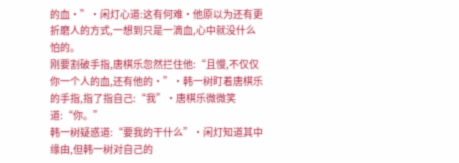的血·”·闲灯心道:这有何难·他原以为还有更折磨人的方式,一想到只是一滴血,心中就没什么怕的。
刚要割破手指,唐棋乐忽然拦住他:“且慢,不仅仅你一个人的血,还有他的·”·韩一树盯着唐棋乐的手指,指了指自己:“我”·唐棋乐微微笑道:“你。”
韩一树疑惑道:“要我的干什么”·闲灯知道其中缘由,但韩一树对自己的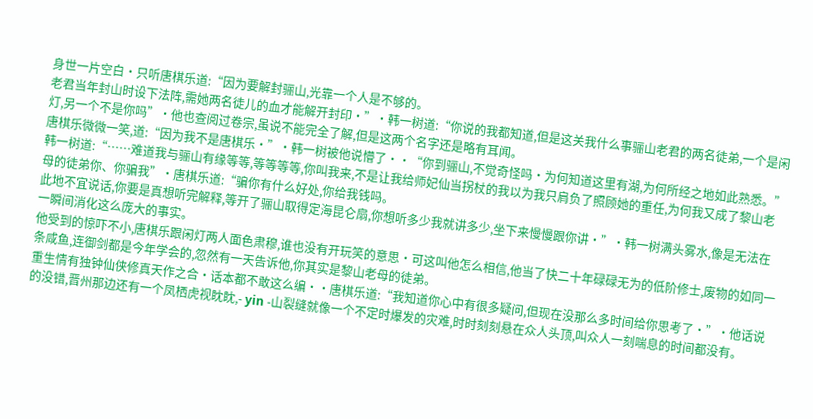身世一片空白·只听唐棋乐道:“因为要解封骊山,光靠一个人是不够的。
老君当年封山时设下法阵,需她两名徒儿的血才能解开封印·”·韩一树道:“你说的我都知道,但是这关我什么事骊山老君的两名徒弟,一个是闲灯,另一个不是你吗”·他也查阅过卷宗,虽说不能完全了解,但是这两个名字还是略有耳闻。
唐棋乐微微一笑,道:“因为我不是唐棋乐·”·韩一树被他说懵了··“你到骊山,不觉奇怪吗·为何知道这里有湖,为何所经之地如此熟悉。”
韩一树道:“……难道我与骊山有缘等等,等等等等,你叫我来,不是让我给师妃仙当拐杖的我以为我只肩负了照顾她的重任,为何我又成了黎山老母的徒弟你、你骗我”·唐棋乐道:“骗你有什么好处,你给我钱吗。
此地不宜说话,你要是真想听完解释,等开了骊山取得定海昆仑扇,你想听多少我就讲多少,坐下来慢慢跟你讲·”·韩一树满头雾水,像是无法在一瞬间消化这么庞大的事实。
他受到的惊吓不小,唐棋乐跟闲灯两人面色肃穆,谁也没有开玩笑的意思·可这叫他怎么相信,他当了快二十年碌碌无为的低阶修士,废物的如同一条咸鱼,连御剑都是今年学会的,忽然有一天告诉他,你其实是黎山老母的徒弟。
重生情有独钟仙侠修真天作之合·话本都不敢这么编··唐棋乐道:“我知道你心中有很多疑问,但现在没那么多时间给你思考了·”·他话说的没错,晋州那边还有一个凤栖虎视眈眈,- yin -山裂缝就像一个不定时爆发的灾难,时时刻刻悬在众人头顶,叫众人一刻喘息的时间都没有。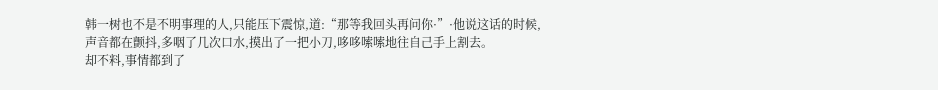韩一树也不是不明事理的人,只能压下震惊,道:“那等我回头再问你·”·他说这话的时候,声音都在颤抖,多咽了几次口水,摸出了一把小刀,哆哆嗦嗦地往自己手上割去。
却不料,事情都到了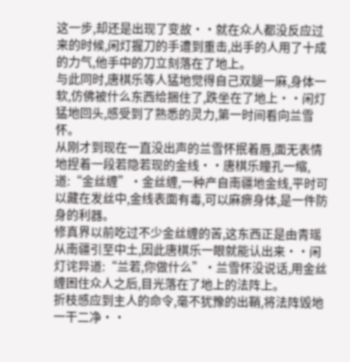这一步,却还是出现了变故··就在众人都没反应过来的时候,闲灯握刀的手遭到重击,出手的人用了十成的力气,他手中的刀立刻落在了地上。
与此同时,唐棋乐等人猛地觉得自己双腿一麻,身体一软,仿佛被什么东西给捆住了,跌坐在了地上··闲灯猛地回头,感受到了熟悉的灵力,第一时间看向兰雪怀。
从刚才到现在一直没出声的兰雪怀抿着唇,面无表情地捏着一段若隐若现的金线··唐棋乐瞳孔一缩,道:“金丝缠”·金丝缠,一种产自南疆地金线,平时可以藏在发丝中,金线表面有毒,可以麻痹身体,是一件防身的利器。
修真界以前吃过不少金丝缠的苦,这东西正是由青瑶从南疆引至中土,因此唐棋乐一眼就能认出来··闲灯诧异道:“兰若,你做什么”·兰雪怀没说话,用金丝缠困住众人之后,目光落在了地上的法阵上。
折枝感应到主人的命令,毫不犹豫的出鞘,将法阵毁地一干二净··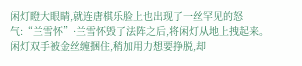闲灯瞪大眼睛,就连唐棋乐脸上也出现了一丝罕见的怒气:“兰雪怀”·兰雪怀毁了法阵之后,将闲灯从地上拽起来。
闲灯双手被金丝缠捆住,稍加用力想要挣脱,却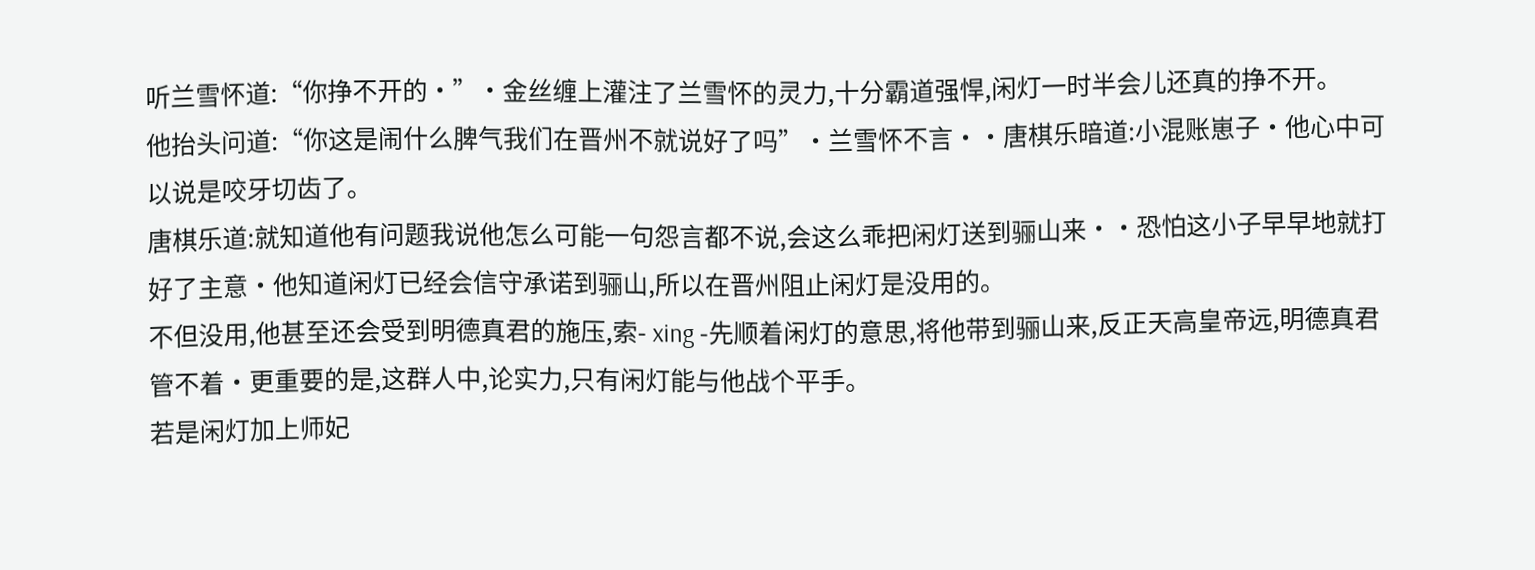听兰雪怀道:“你挣不开的·”·金丝缠上灌注了兰雪怀的灵力,十分霸道强悍,闲灯一时半会儿还真的挣不开。
他抬头问道:“你这是闹什么脾气我们在晋州不就说好了吗”·兰雪怀不言··唐棋乐暗道:小混账崽子·他心中可以说是咬牙切齿了。
唐棋乐道:就知道他有问题我说他怎么可能一句怨言都不说,会这么乖把闲灯送到骊山来··恐怕这小子早早地就打好了主意·他知道闲灯已经会信守承诺到骊山,所以在晋州阻止闲灯是没用的。
不但没用,他甚至还会受到明德真君的施压,索- xing -先顺着闲灯的意思,将他带到骊山来,反正天高皇帝远,明德真君管不着·更重要的是,这群人中,论实力,只有闲灯能与他战个平手。
若是闲灯加上师妃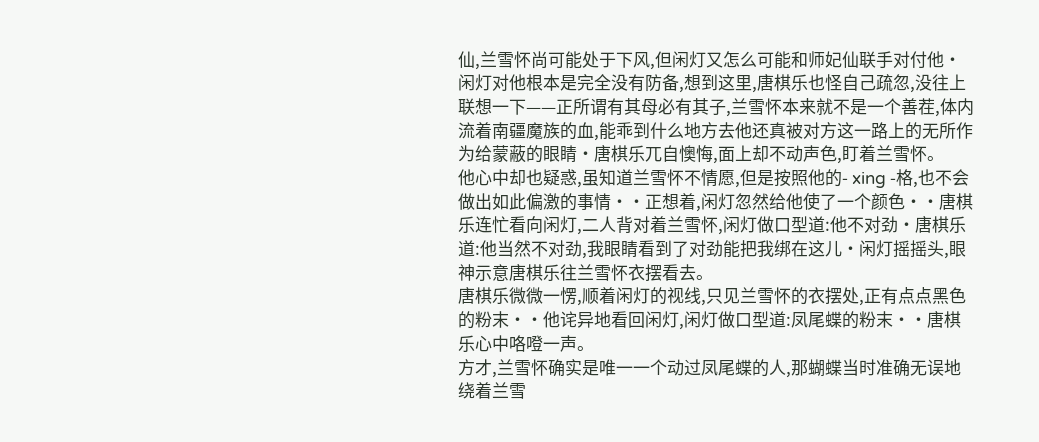仙,兰雪怀尚可能处于下风,但闲灯又怎么可能和师妃仙联手对付他·闲灯对他根本是完全没有防备,想到这里,唐棋乐也怪自己疏忽,没往上联想一下——正所谓有其母必有其子,兰雪怀本来就不是一个善茬,体内流着南疆魔族的血,能乖到什么地方去他还真被对方这一路上的无所作为给蒙蔽的眼睛·唐棋乐兀自懊悔,面上却不动声色,盯着兰雪怀。
他心中却也疑惑,虽知道兰雪怀不情愿,但是按照他的- xing -格,也不会做出如此偏激的事情··正想着,闲灯忽然给他使了一个颜色··唐棋乐连忙看向闲灯,二人背对着兰雪怀,闲灯做口型道:他不对劲·唐棋乐道:他当然不对劲,我眼睛看到了对劲能把我绑在这儿·闲灯摇摇头,眼神示意唐棋乐往兰雪怀衣摆看去。
唐棋乐微微一愣,顺着闲灯的视线,只见兰雪怀的衣摆处,正有点点黑色的粉末··他诧异地看回闲灯,闲灯做口型道:凤尾蝶的粉末··唐棋乐心中咯噔一声。
方才,兰雪怀确实是唯一一个动过凤尾蝶的人,那蝴蝶当时准确无误地绕着兰雪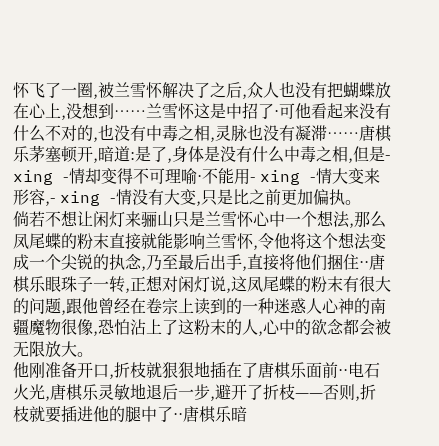怀飞了一圈,被兰雪怀解决了之后,众人也没有把蝴蝶放在心上,没想到……兰雪怀这是中招了·可他看起来没有什么不对的,也没有中毒之相,灵脉也没有凝滞……唐棋乐茅塞顿开,暗道:是了,身体是没有什么中毒之相,但是- xing -情却变得不可理喻·不能用- xing -情大变来形容,- xing -情没有大变,只是比之前更加偏执。
倘若不想让闲灯来骊山只是兰雪怀心中一个想法,那么凤尾蝶的粉末直接就能影响兰雪怀,令他将这个想法变成一个尖锐的执念,乃至最后出手,直接将他们捆住··唐棋乐眼珠子一转,正想对闲灯说,这凤尾蝶的粉末有很大的问题,跟他曾经在卷宗上读到的一种迷惑人心神的南疆魔物很像,恐怕沾上了这粉末的人,心中的欲念都会被无限放大。
他刚准备开口,折枝就狠狠地插在了唐棋乐面前··电石火光,唐棋乐灵敏地退后一步,避开了折枝——否则,折枝就要插进他的腿中了··唐棋乐暗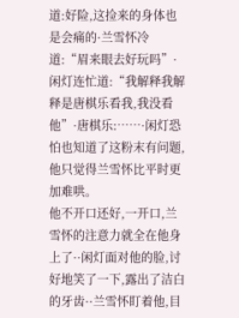道:好险,这捡来的身体也是会痛的·兰雪怀冷道:“眉来眼去好玩吗”·闲灯连忙道:“我解释我解释是唐棋乐看我,我没看他”·唐棋乐:……·闲灯恐怕也知道了这粉末有问题,他只觉得兰雪怀比平时更加难哄。
他不开口还好,一开口,兰雪怀的注意力就全在他身上了··闲灯面对他的脸,讨好地笑了一下,露出了洁白的牙齿··兰雪怀盯着他,目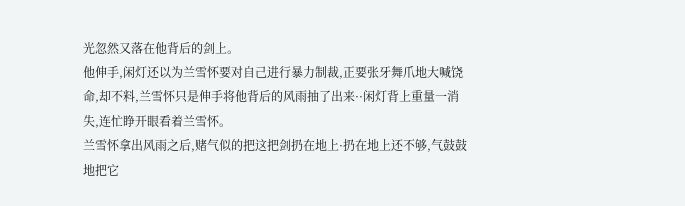光忽然又落在他背后的剑上。
他伸手,闲灯还以为兰雪怀要对自己进行暴力制裁,正要张牙舞爪地大喊饶命,却不料,兰雪怀只是伸手将他背后的风雨抽了出来··闲灯背上重量一消失,连忙睁开眼看着兰雪怀。
兰雪怀拿出风雨之后,赌气似的把这把剑扔在地上·扔在地上还不够,气鼓鼓地把它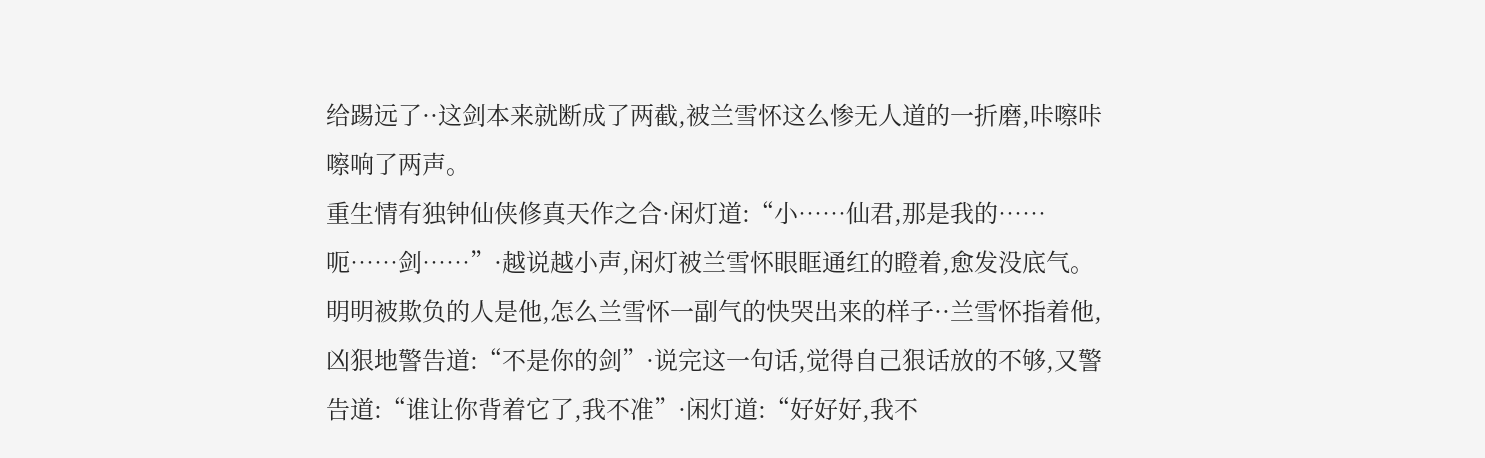给踢远了··这剑本来就断成了两截,被兰雪怀这么惨无人道的一折磨,咔嚓咔嚓响了两声。
重生情有独钟仙侠修真天作之合·闲灯道:“小……仙君,那是我的……呃……剑……”·越说越小声,闲灯被兰雪怀眼眶通红的瞪着,愈发没底气。
明明被欺负的人是他,怎么兰雪怀一副气的快哭出来的样子··兰雪怀指着他,凶狠地警告道:“不是你的剑”·说完这一句话,觉得自己狠话放的不够,又警告道:“谁让你背着它了,我不准”·闲灯道:“好好好,我不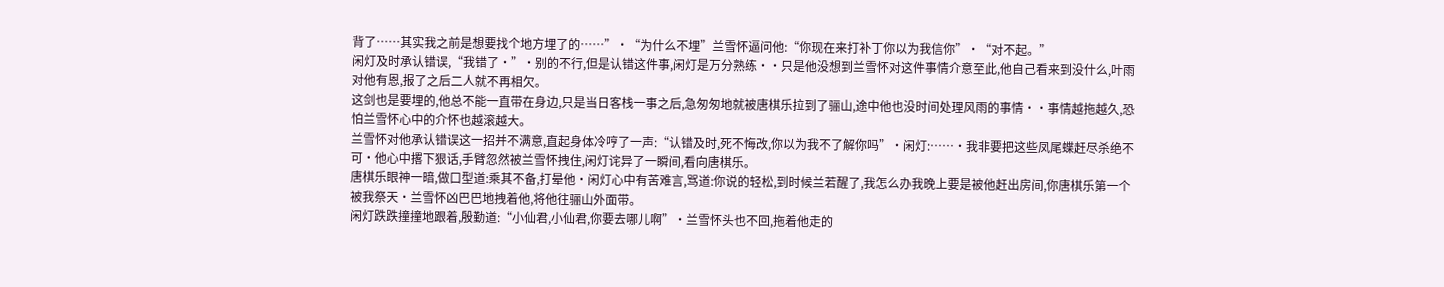背了……其实我之前是想要找个地方埋了的……”·“为什么不埋”兰雪怀逼问他:“你现在来打补丁你以为我信你”·“对不起。”
闲灯及时承认错误,“我错了·”·别的不行,但是认错这件事,闲灯是万分熟练··只是他没想到兰雪怀对这件事情介意至此,他自己看来到没什么,叶雨对他有恩,报了之后二人就不再相欠。
这剑也是要埋的,他总不能一直带在身边,只是当日客栈一事之后,急匆匆地就被唐棋乐拉到了骊山,途中他也没时间处理风雨的事情··事情越拖越久,恐怕兰雪怀心中的介怀也越滚越大。
兰雪怀对他承认错误这一招并不满意,直起身体冷哼了一声:“认错及时,死不悔改,你以为我不了解你吗”·闲灯:……·我非要把这些凤尾蝶赶尽杀绝不可·他心中撂下狠话,手臂忽然被兰雪怀拽住,闲灯诧异了一瞬间,看向唐棋乐。
唐棋乐眼神一暗,做口型道:乘其不备,打晕他·闲灯心中有苦难言,骂道:你说的轻松,到时候兰若醒了,我怎么办我晚上要是被他赶出房间,你唐棋乐第一个被我祭天·兰雪怀凶巴巴地拽着他,将他往骊山外面带。
闲灯跌跌撞撞地跟着,殷勤道:“小仙君,小仙君,你要去哪儿啊”·兰雪怀头也不回,拖着他走的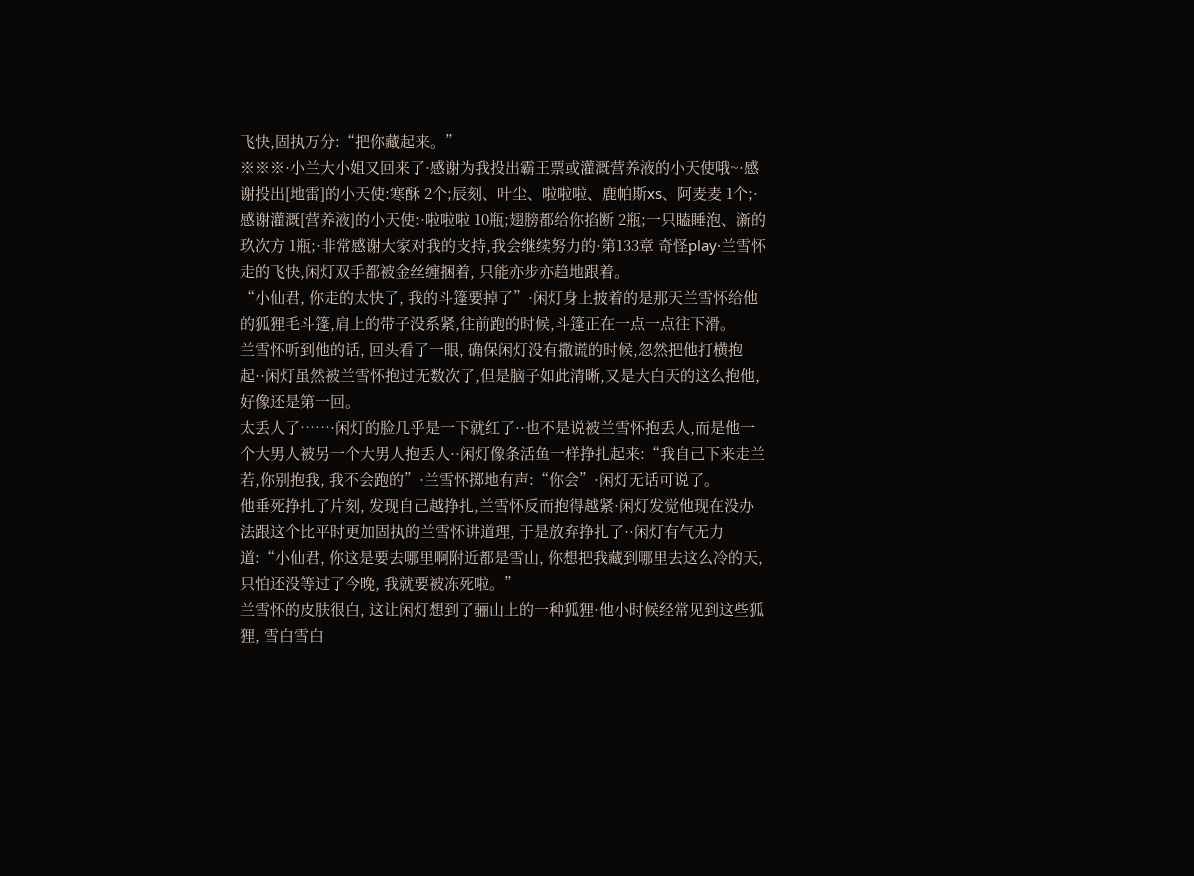飞快,固执万分:“把你藏起来。”
※※※·小兰大小姐又回来了·感谢为我投出霸王票或灌溉营养液的小天使哦~·感谢投出[地雷]的小天使:寒酥 2个;辰刻、叶尘、啦啦啦、鹿帕斯xs、阿麦麦 1个;·感谢灌溉[营养液]的小天使:·啦啦啦 10瓶;翅膀都给你掐断 2瓶;一只瞌睡泡、澵的玖次方 1瓶;·非常感谢大家对我的支持,我会继续努力的·第133章 奇怪play·兰雪怀走的飞快,闲灯双手都被金丝缠捆着, 只能亦步亦趋地跟着。
“小仙君, 你走的太快了, 我的斗篷要掉了”·闲灯身上披着的是那天兰雪怀给他的狐狸毛斗篷,肩上的带子没系紧,往前跑的时候,斗篷正在一点一点往下滑。
兰雪怀听到他的话, 回头看了一眼, 确保闲灯没有撒谎的时候,忽然把他打横抱起··闲灯虽然被兰雪怀抱过无数次了,但是脑子如此清晰,又是大白天的这么抱他,好像还是第一回。
太丢人了……·闲灯的脸几乎是一下就红了··也不是说被兰雪怀抱丢人,而是他一个大男人被另一个大男人抱丢人··闲灯像条活鱼一样挣扎起来:“我自己下来走兰若,你别抱我, 我不会跑的”·兰雪怀掷地有声:“你会”·闲灯无话可说了。
他垂死挣扎了片刻, 发现自己越挣扎,兰雪怀反而抱得越紧·闲灯发觉他现在没办法跟这个比平时更加固执的兰雪怀讲道理, 于是放弃挣扎了··闲灯有气无力道:“小仙君, 你这是要去哪里啊附近都是雪山, 你想把我藏到哪里去这么冷的天, 只怕还没等过了今晚, 我就要被冻死啦。”
兰雪怀的皮肤很白, 这让闲灯想到了骊山上的一种狐狸·他小时候经常见到这些狐狸, 雪白雪白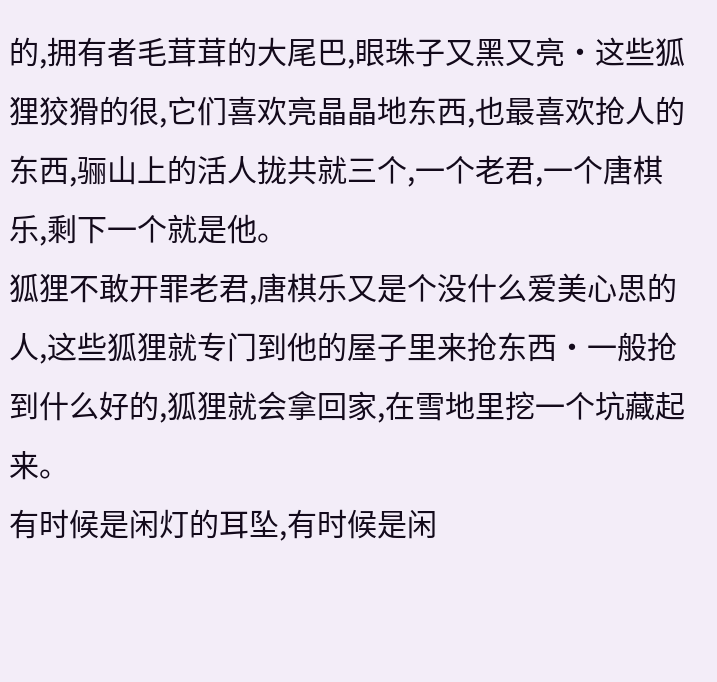的,拥有者毛茸茸的大尾巴,眼珠子又黑又亮·这些狐狸狡猾的很,它们喜欢亮晶晶地东西,也最喜欢抢人的东西,骊山上的活人拢共就三个,一个老君,一个唐棋乐,剩下一个就是他。
狐狸不敢开罪老君,唐棋乐又是个没什么爱美心思的人,这些狐狸就专门到他的屋子里来抢东西·一般抢到什么好的,狐狸就会拿回家,在雪地里挖一个坑藏起来。
有时候是闲灯的耳坠,有时候是闲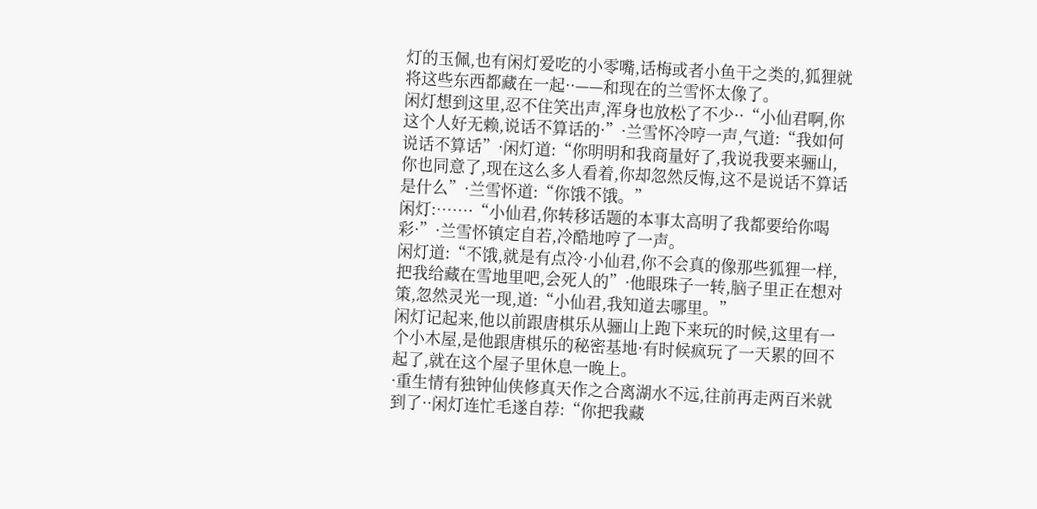灯的玉佩,也有闲灯爱吃的小零嘴,话梅或者小鱼干之类的,狐狸就将这些东西都藏在一起··——和现在的兰雪怀太像了。
闲灯想到这里,忍不住笑出声,浑身也放松了不少··“小仙君啊,你这个人好无赖,说话不算话的·”·兰雪怀冷哼一声,气道:“我如何说话不算话”·闲灯道:“你明明和我商量好了,我说我要来骊山,你也同意了,现在这么多人看着,你却忽然反悔,这不是说话不算话是什么”·兰雪怀道:“你饿不饿。”
闲灯:……·“小仙君,你转移话题的本事太高明了我都要给你喝彩·”·兰雪怀镇定自若,冷酷地哼了一声。
闲灯道:“不饿,就是有点冷·小仙君,你不会真的像那些狐狸一样,把我给藏在雪地里吧,会死人的”·他眼珠子一转,脑子里正在想对策,忽然灵光一现,道:“小仙君,我知道去哪里。”
闲灯记起来,他以前跟唐棋乐从骊山上跑下来玩的时候,这里有一个小木屋,是他跟唐棋乐的秘密基地·有时候疯玩了一天累的回不起了,就在这个屋子里休息一晚上。
·重生情有独钟仙侠修真天作之合离湖水不远,往前再走两百米就到了··闲灯连忙毛遂自荐:“你把我藏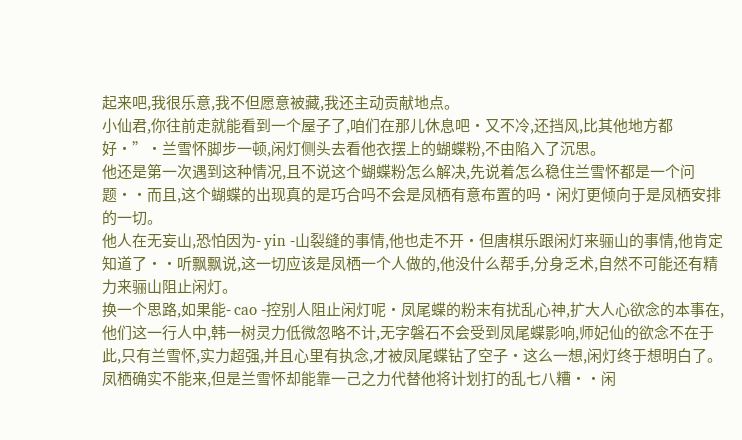起来吧,我很乐意,我不但愿意被藏,我还主动贡献地点。
小仙君,你往前走就能看到一个屋子了,咱们在那儿休息吧·又不冷,还挡风,比其他地方都好·”·兰雪怀脚步一顿,闲灯侧头去看他衣摆上的蝴蝶粉,不由陷入了沉思。
他还是第一次遇到这种情况,且不说这个蝴蝶粉怎么解决,先说着怎么稳住兰雪怀都是一个问题··而且,这个蝴蝶的出现真的是巧合吗不会是凤栖有意布置的吗·闲灯更倾向于是凤栖安排的一切。
他人在无妄山,恐怕因为- yin -山裂缝的事情,他也走不开·但唐棋乐跟闲灯来骊山的事情,他肯定知道了··听飘飘说,这一切应该是凤栖一个人做的,他没什么帮手,分身乏术,自然不可能还有精力来骊山阻止闲灯。
换一个思路,如果能- cao -控别人阻止闲灯呢·凤尾蝶的粉末有扰乱心神,扩大人心欲念的本事在,他们这一行人中,韩一树灵力低微忽略不计,无字磐石不会受到凤尾蝶影响,师妃仙的欲念不在于此,只有兰雪怀,实力超强,并且心里有执念,才被凤尾蝶钻了空子·这么一想,闲灯终于想明白了。
凤栖确实不能来,但是兰雪怀却能靠一己之力代替他将计划打的乱七八糟··闲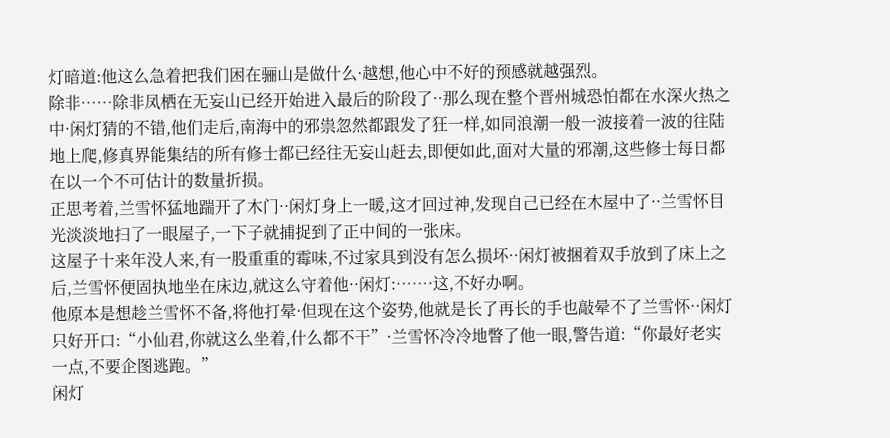灯暗道:他这么急着把我们困在骊山是做什么·越想,他心中不好的预感就越强烈。
除非……除非凤栖在无妄山已经开始进入最后的阶段了··那么现在整个晋州城恐怕都在水深火热之中·闲灯猜的不错,他们走后,南海中的邪祟忽然都跟发了狂一样,如同浪潮一般一波接着一波的往陆地上爬,修真界能集结的所有修士都已经往无妄山赶去,即便如此,面对大量的邪潮,这些修士每日都在以一个不可估计的数量折损。
正思考着,兰雪怀猛地踹开了木门··闲灯身上一暖,这才回过神,发现自己已经在木屋中了··兰雪怀目光淡淡地扫了一眼屋子,一下子就捕捉到了正中间的一张床。
这屋子十来年没人来,有一股重重的霉味,不过家具到没有怎么损坏··闲灯被捆着双手放到了床上之后,兰雪怀便固执地坐在床边,就这么守着他··闲灯:……·这,不好办啊。
他原本是想趁兰雪怀不备,将他打晕·但现在这个姿势,他就是长了再长的手也敲晕不了兰雪怀··闲灯只好开口:“小仙君,你就这么坐着,什么都不干”·兰雪怀冷冷地瞥了他一眼,警告道:“你最好老实一点,不要企图逃跑。”
闲灯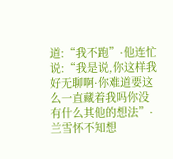道:“我不跑”·他连忙说:“我是说,你这样我好无聊啊·你难道要这么一直藏着我吗你没有什么其他的想法”·兰雪怀不知想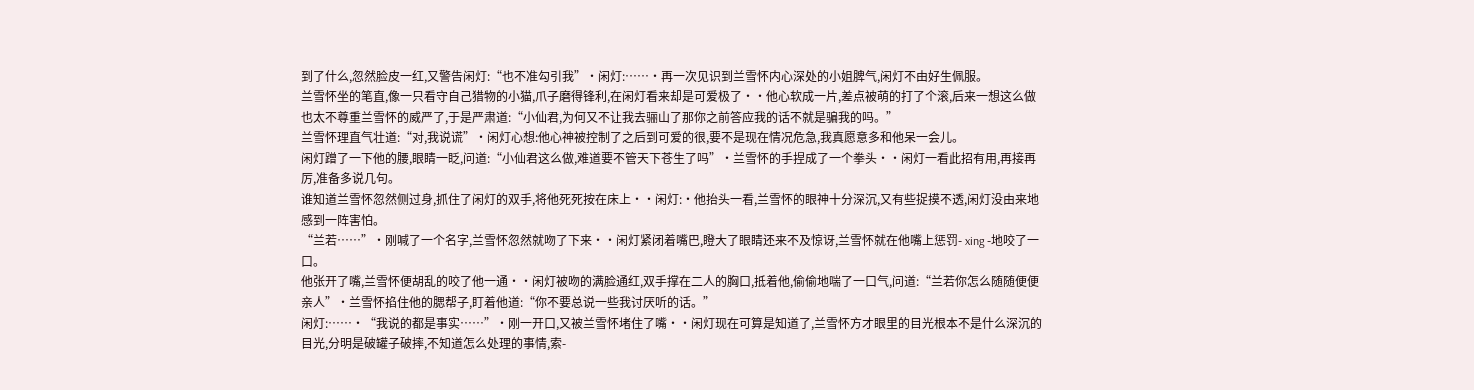到了什么,忽然脸皮一红,又警告闲灯:“也不准勾引我”·闲灯:……·再一次见识到兰雪怀内心深处的小姐脾气,闲灯不由好生佩服。
兰雪怀坐的笔直,像一只看守自己猎物的小猫,爪子磨得锋利,在闲灯看来却是可爱极了··他心软成一片,差点被萌的打了个滚,后来一想这么做也太不尊重兰雪怀的威严了,于是严肃道:“小仙君,为何又不让我去骊山了那你之前答应我的话不就是骗我的吗。”
兰雪怀理直气壮道:“对,我说谎”·闲灯心想:他心神被控制了之后到可爱的很,要不是现在情况危急,我真愿意多和他呆一会儿。
闲灯蹭了一下他的腰,眼睛一眨,问道:“小仙君这么做,难道要不管天下苍生了吗”·兰雪怀的手捏成了一个拳头··闲灯一看此招有用,再接再厉,准备多说几句。
谁知道兰雪怀忽然侧过身,抓住了闲灯的双手,将他死死按在床上··闲灯:·他抬头一看,兰雪怀的眼神十分深沉,又有些捉摸不透,闲灯没由来地感到一阵害怕。
“兰若……”·刚喊了一个名字,兰雪怀忽然就吻了下来··闲灯紧闭着嘴巴,瞪大了眼睛还来不及惊讶,兰雪怀就在他嘴上惩罚- xing -地咬了一口。
他张开了嘴,兰雪怀便胡乱的咬了他一通··闲灯被吻的满脸通红,双手撑在二人的胸口,抵着他,偷偷地喘了一口气,问道:“兰若你怎么随随便便亲人”·兰雪怀掐住他的腮帮子,盯着他道:“你不要总说一些我讨厌听的话。”
闲灯:……·“我说的都是事实……”·刚一开口,又被兰雪怀堵住了嘴··闲灯现在可算是知道了,兰雪怀方才眼里的目光根本不是什么深沉的目光,分明是破罐子破摔,不知道怎么处理的事情,索-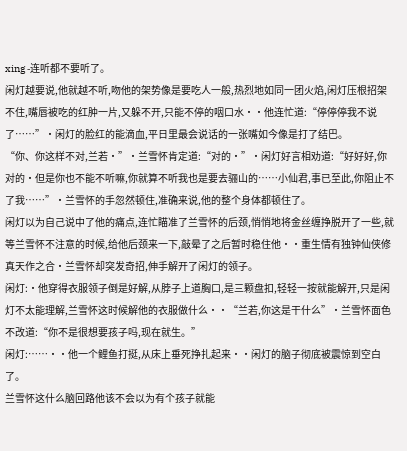xing -连听都不要听了。
闲灯越要说,他就越不听,吻他的架势像是要吃人一般,热烈地如同一团火焰,闲灯压根招架不住,嘴唇被吃的红肿一片,又躲不开,只能不停的咽口水··他连忙道:“停停停我不说了……”·闲灯的脸红的能滴血,平日里最会说话的一张嘴如今像是打了结巴。
“你、你这样不对,兰若·”·兰雪怀肯定道:“对的·”·闲灯好言相劝道:“好好好,你对的·但是你也不能不听嘛,你就算不听我也是要去骊山的……小仙君,事已至此,你阻止不了我……”·兰雪怀的手忽然顿住,准确来说,他的整个身体都顿住了。
闲灯以为自己说中了他的痛点,连忙瞄准了兰雪怀的后颈,悄悄地将金丝缠挣脱开了一些,就等兰雪怀不注意的时候,给他后颈来一下,敲晕了之后暂时稳住他··重生情有独钟仙侠修真天作之合·兰雪怀却突发奇招,伸手解开了闲灯的领子。
闲灯:·他穿得衣服领子倒是好解,从脖子上道胸口,是三颗盘扣,轻轻一按就能解开,只是闲灯不太能理解,兰雪怀这时候解他的衣服做什么··“兰若,你这是干什么”·兰雪怀面色不改道:“你不是很想要孩子吗,现在就生。”
闲灯:……··他一个鲤鱼打挺,从床上垂死挣扎起来··闲灯的脑子彻底被震惊到空白了。
兰雪怀这什么脑回路他该不会以为有个孩子就能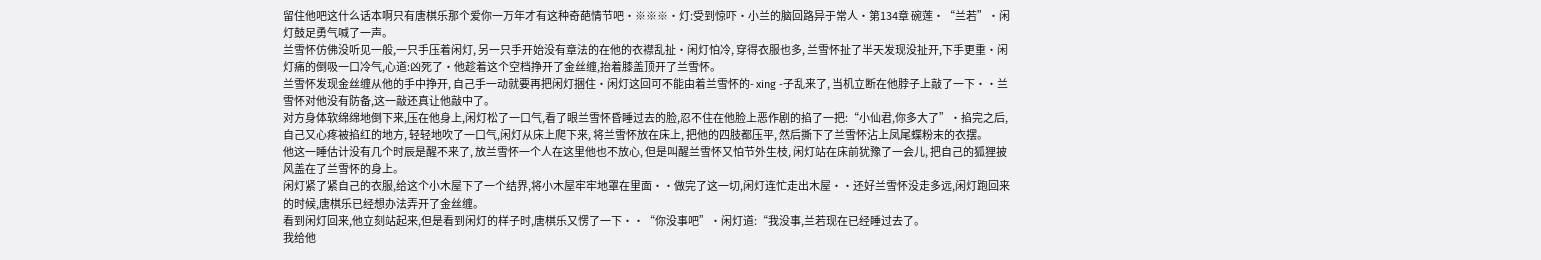留住他吧这什么话本啊只有唐棋乐那个爱你一万年才有这种奇葩情节吧·※※※·灯:受到惊吓·小兰的脑回路异于常人·第134章 碗莲·“兰若”·闲灯鼓足勇气喊了一声。
兰雪怀仿佛没听见一般,一只手压着闲灯, 另一只手开始没有章法的在他的衣襟乱扯·闲灯怕冷, 穿得衣服也多, 兰雪怀扯了半天发现没扯开,下手更重·闲灯痛的倒吸一口冷气,心道:凶死了·他趁着这个空档挣开了金丝缠,抬着膝盖顶开了兰雪怀。
兰雪怀发现金丝缠从他的手中挣开, 自己手一动就要再把闲灯捆住·闲灯这回可不能由着兰雪怀的- xing -子乱来了, 当机立断在他脖子上敲了一下··兰雪怀对他没有防备,这一敲还真让他敲中了。
对方身体软绵绵地倒下来,压在他身上,闲灯松了一口气,看了眼兰雪怀昏睡过去的脸,忍不住在他脸上恶作剧的掐了一把:“小仙君,你多大了”·掐完之后, 自己又心疼被掐红的地方, 轻轻地吹了一口气,闲灯从床上爬下来, 将兰雪怀放在床上, 把他的四肢都压平, 然后撕下了兰雪怀沾上凤尾蝶粉末的衣摆。
他这一睡估计没有几个时辰是醒不来了, 放兰雪怀一个人在这里他也不放心, 但是叫醒兰雪怀又怕节外生枝, 闲灯站在床前犹豫了一会儿, 把自己的狐狸披风盖在了兰雪怀的身上。
闲灯紧了紧自己的衣服,给这个小木屋下了一个结界,将小木屋牢牢地罩在里面··做完了这一切,闲灯连忙走出木屋··还好兰雪怀没走多远,闲灯跑回来的时候,唐棋乐已经想办法弄开了金丝缠。
看到闲灯回来,他立刻站起来,但是看到闲灯的样子时,唐棋乐又愣了一下··“你没事吧”·闲灯道:“我没事,兰若现在已经睡过去了。
我给他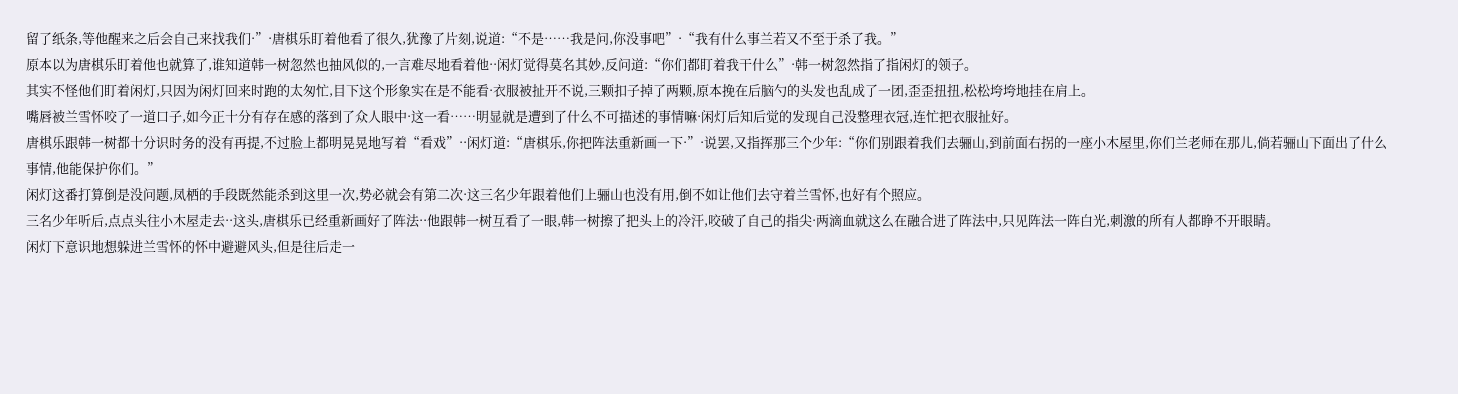留了纸条,等他醒来之后会自己来找我们·”·唐棋乐盯着他看了很久,犹豫了片刻,说道:“不是……我是问,你没事吧”·“我有什么事兰若又不至于杀了我。”
原本以为唐棋乐盯着他也就算了,谁知道韩一树忽然也抽风似的,一言难尽地看着他··闲灯觉得莫名其妙,反问道:“你们都盯着我干什么”·韩一树忽然指了指闲灯的领子。
其实不怪他们盯着闲灯,只因为闲灯回来时跑的太匆忙,目下这个形象实在是不能看·衣服被扯开不说,三颗扣子掉了两颗,原本挽在后脑勺的头发也乱成了一团,歪歪扭扭,松松垮垮地挂在肩上。
嘴唇被兰雪怀咬了一道口子,如今正十分有存在感的落到了众人眼中·这一看……明显就是遭到了什么不可描述的事情嘛·闲灯后知后觉的发现自己没整理衣冠,连忙把衣服扯好。
唐棋乐跟韩一树都十分识时务的没有再提,不过脸上都明晃晃地写着“看戏”··闲灯道:“唐棋乐,你把阵法重新画一下·”·说罢,又指挥那三个少年:“你们别跟着我们去骊山,到前面右拐的一座小木屋里,你们兰老师在那儿,倘若骊山下面出了什么事情,他能保护你们。”
闲灯这番打算倒是没问题,凤栖的手段既然能杀到这里一次,势必就会有第二次·这三名少年跟着他们上骊山也没有用,倒不如让他们去守着兰雪怀,也好有个照应。
三名少年听后,点点头往小木屋走去··这头,唐棋乐已经重新画好了阵法··他跟韩一树互看了一眼,韩一树擦了把头上的冷汗,咬破了自己的指尖·两滴血就这么在融合进了阵法中,只见阵法一阵白光,刺激的所有人都睁不开眼睛。
闲灯下意识地想躲进兰雪怀的怀中避避风头,但是往后走一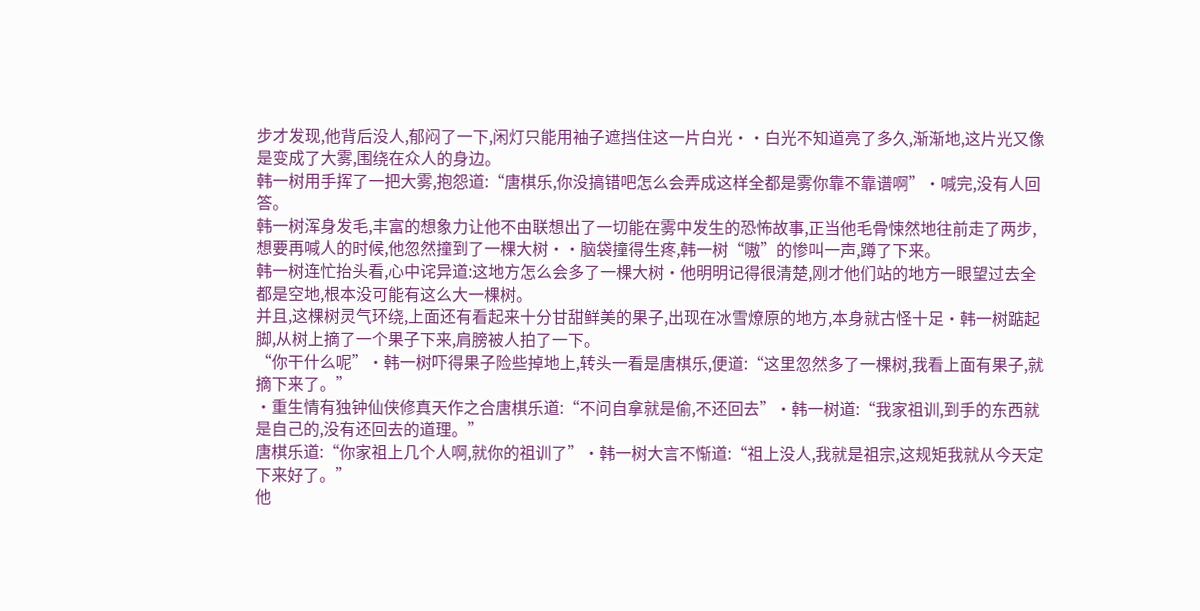步才发现,他背后没人,郁闷了一下,闲灯只能用袖子遮挡住这一片白光··白光不知道亮了多久,渐渐地,这片光又像是变成了大雾,围绕在众人的身边。
韩一树用手挥了一把大雾,抱怨道:“唐棋乐,你没搞错吧怎么会弄成这样全都是雾你靠不靠谱啊”·喊完,没有人回答。
韩一树浑身发毛,丰富的想象力让他不由联想出了一切能在雾中发生的恐怖故事,正当他毛骨悚然地往前走了两步,想要再喊人的时候,他忽然撞到了一棵大树··脑袋撞得生疼,韩一树“嗷”的惨叫一声,蹲了下来。
韩一树连忙抬头看,心中诧异道:这地方怎么会多了一棵大树·他明明记得很清楚,刚才他们站的地方一眼望过去全都是空地,根本没可能有这么大一棵树。
并且,这棵树灵气环绕,上面还有看起来十分甘甜鲜美的果子,出现在冰雪燎原的地方,本身就古怪十足·韩一树踮起脚,从树上摘了一个果子下来,肩膀被人拍了一下。
“你干什么呢”·韩一树吓得果子险些掉地上,转头一看是唐棋乐,便道:“这里忽然多了一棵树,我看上面有果子,就摘下来了。”
·重生情有独钟仙侠修真天作之合唐棋乐道:“不问自拿就是偷,不还回去”·韩一树道:“我家祖训,到手的东西就是自己的,没有还回去的道理。”
唐棋乐道:“你家祖上几个人啊,就你的祖训了”·韩一树大言不惭道:“祖上没人,我就是祖宗,这规矩我就从今天定下来好了。”
他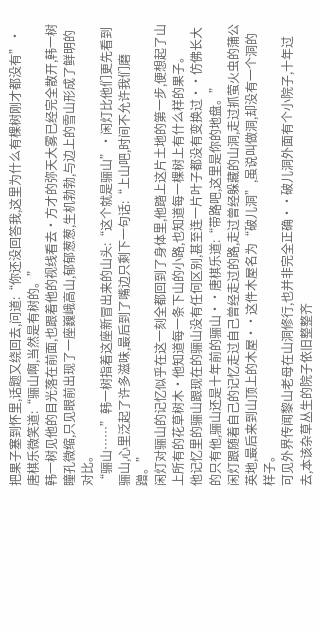把果子塞到怀里,话题又绕回去,问道:“你还没回答我,这里为什么有棵树刚才都没有”·唐棋乐微笑道:“骊山啊,当然是有树的。”
韩一树见他的目光落在前面,也跟着他的视线看去·方才的弥天大雾已经完全散开,韩一树瞳孔微缩,只见眼前出现了一座巍峨高山,郁郁葱葱,生机勃勃,与边上的雪山形成了鲜明的对比。
“骊山……”韩一树指着这座新冒出来的山头:“这个就是骊山”·闲灯比他们更先看到骊山,心里泛起了许多滋味,最后到了嘴边只剩下一句话:“上山吧,时间不允许我们磨蹭。”
闲灯对骊山的记忆似乎在这一刻全都回到了身体里,他踏上这片土地的第一步,便想起了山上所有的花草树木·他知道每一条下山的小路,也知道每一棵树上有什么样的果子。
他记忆里的骊山跟现在的骊山没有任何区别,甚至连一片叶子都没有变换过··仿佛长大的只有他,骊山还是十年前的骊山··唐棋乐道:“带路吧,这里是你的地盘。”
闲灯跟随着自己的记忆走过自己曾经走过的路,走过曾经躲藏的山洞,走过抓萤火虫的蒲公英地,最后来到山顶上的木屋··这件木屋名为“破儿洞”,虽说叫做洞,却没有一个洞的样子。
可见外界传闻黎山老母在山洞修行,也并非完全正确··破儿洞外面有个小院子,十年过去,本该杂草丛生的院子依旧整整齐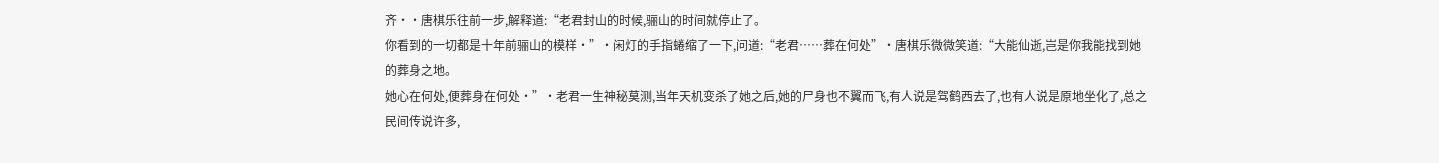齐··唐棋乐往前一步,解释道:“老君封山的时候,骊山的时间就停止了。
你看到的一切都是十年前骊山的模样·”·闲灯的手指蜷缩了一下,问道:“老君……葬在何处”·唐棋乐微微笑道:“大能仙逝,岂是你我能找到她的葬身之地。
她心在何处,便葬身在何处·”·老君一生神秘莫测,当年天机变杀了她之后,她的尸身也不翼而飞,有人说是驾鹤西去了,也有人说是原地坐化了,总之民间传说许多,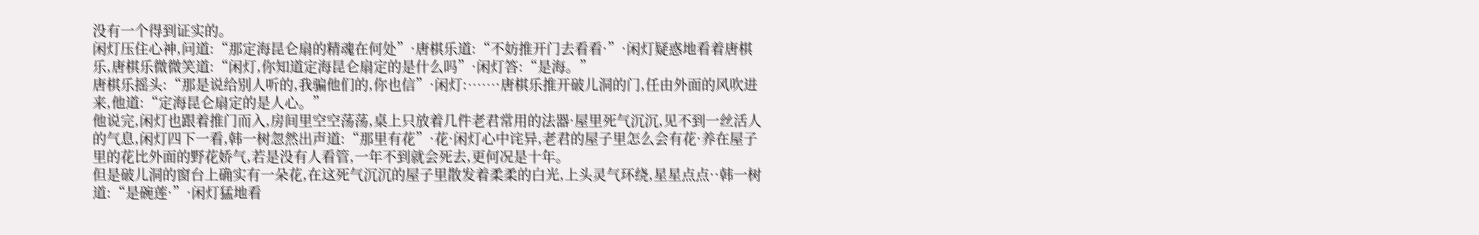没有一个得到证实的。
闲灯压住心神,问道:“那定海昆仑扇的精魂在何处”·唐棋乐道:“不妨推开门去看看·”·闲灯疑惑地看着唐棋乐,唐棋乐微微笑道:“闲灯,你知道定海昆仑扇定的是什么吗”·闲灯答:“是海。”
唐棋乐摇头:“那是说给别人听的,我骗他们的,你也信”·闲灯:……·唐棋乐推开破儿洞的门,任由外面的风吹进来,他道:“定海昆仑扇定的是人心。”
他说完,闲灯也跟着推门而入,房间里空空荡荡,桌上只放着几件老君常用的法器·屋里死气沉沉,见不到一丝活人的气息,闲灯四下一看,韩一树忽然出声道:“那里有花”·花·闲灯心中诧异,老君的屋子里怎么会有花·养在屋子里的花比外面的野花娇气,若是没有人看管,一年不到就会死去,更何况是十年。
但是破儿洞的窗台上确实有一朵花,在这死气沉沉的屋子里散发着柔柔的白光,上头灵气环绕,星星点点··韩一树道:“是碗莲·”·闲灯猛地看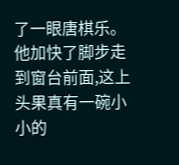了一眼唐棋乐。
他加快了脚步走到窗台前面,这上头果真有一碗小小的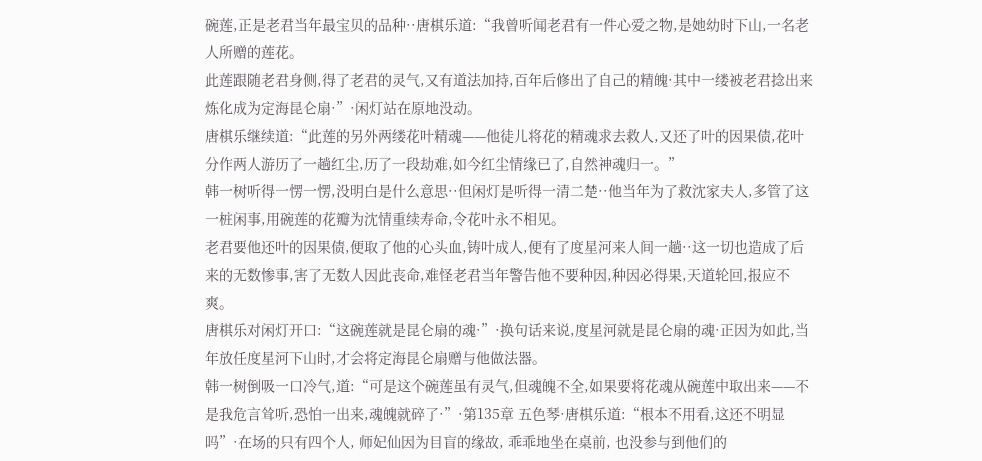碗莲,正是老君当年最宝贝的品种··唐棋乐道:“我曾听闻老君有一件心爱之物,是她幼时下山,一名老人所赠的莲花。
此莲跟随老君身侧,得了老君的灵气,又有道法加持,百年后修出了自己的精魄·其中一缕被老君捻出来炼化成为定海昆仑扇·”·闲灯站在原地没动。
唐棋乐继续道:“此莲的另外两缕花叶精魂——他徒儿将花的精魂求去救人,又还了叶的因果债,花叶分作两人游历了一趟红尘,历了一段劫难,如今红尘情缘已了,自然神魂归一。”
韩一树听得一愣一愣,没明白是什么意思··但闲灯是听得一清二楚··他当年为了救沈家夫人,多管了这一桩闲事,用碗莲的花瓣为沈情重续寿命,令花叶永不相见。
老君要他还叶的因果债,便取了他的心头血,铸叶成人,便有了度星河来人间一趟··这一切也造成了后来的无数惨事,害了无数人因此丧命,难怪老君当年警告他不要种因,种因必得果,天道轮回,报应不爽。
唐棋乐对闲灯开口:“这碗莲就是昆仑扇的魂·”·换句话来说,度星河就是昆仑扇的魂·正因为如此,当年放任度星河下山时,才会将定海昆仑扇赠与他做法器。
韩一树倒吸一口冷气,道:“可是这个碗莲虽有灵气,但魂魄不全,如果要将花魂从碗莲中取出来——不是我危言耸听,恐怕一出来,魂魄就碎了·”·第135章 五色琴·唐棋乐道:“根本不用看,这还不明显吗”·在场的只有四个人, 师妃仙因为目盲的缘故, 乖乖地坐在桌前, 也没参与到他们的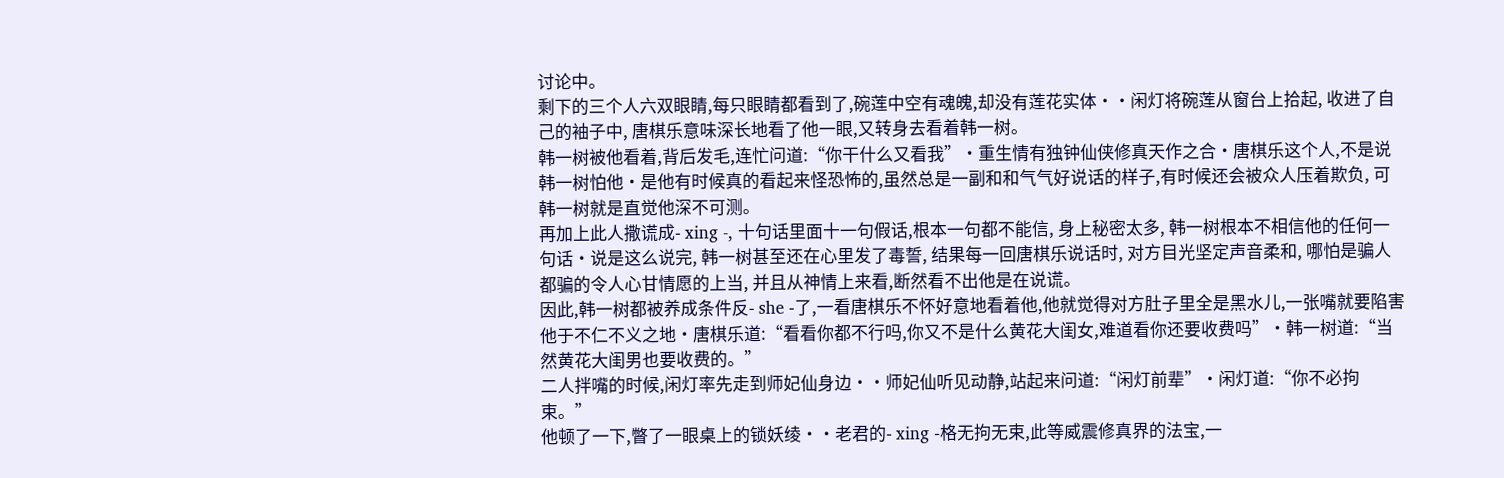讨论中。
剩下的三个人六双眼睛,每只眼睛都看到了,碗莲中空有魂魄,却没有莲花实体··闲灯将碗莲从窗台上拾起, 收进了自己的袖子中, 唐棋乐意味深长地看了他一眼,又转身去看着韩一树。
韩一树被他看着,背后发毛,连忙问道:“你干什么又看我”·重生情有独钟仙侠修真天作之合·唐棋乐这个人,不是说韩一树怕他·是他有时候真的看起来怪恐怖的,虽然总是一副和和气气好说话的样子,有时候还会被众人压着欺负, 可韩一树就是直觉他深不可测。
再加上此人撒谎成- xing -, 十句话里面十一句假话,根本一句都不能信, 身上秘密太多, 韩一树根本不相信他的任何一句话·说是这么说完, 韩一树甚至还在心里发了毒誓, 结果每一回唐棋乐说话时, 对方目光坚定声音柔和, 哪怕是骗人都骗的令人心甘情愿的上当, 并且从神情上来看,断然看不出他是在说谎。
因此,韩一树都被养成条件反- she -了,一看唐棋乐不怀好意地看着他,他就觉得对方肚子里全是黑水儿,一张嘴就要陷害他于不仁不义之地·唐棋乐道:“看看你都不行吗,你又不是什么黄花大闺女,难道看你还要收费吗”·韩一树道:“当然黄花大闺男也要收费的。”
二人拌嘴的时候,闲灯率先走到师妃仙身边··师妃仙听见动静,站起来问道:“闲灯前辈”·闲灯道:“你不必拘束。”
他顿了一下,瞥了一眼桌上的锁妖绫··老君的- xing -格无拘无束,此等威震修真界的法宝,一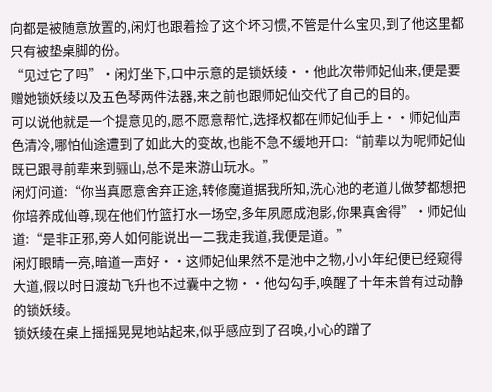向都是被随意放置的,闲灯也跟着捡了这个坏习惯,不管是什么宝贝,到了他这里都只有被垫桌脚的份。
“见过它了吗”·闲灯坐下,口中示意的是锁妖绫··他此次带师妃仙来,便是要赠她锁妖绫以及五色琴两件法器,来之前也跟师妃仙交代了自己的目的。
可以说他就是一个提意见的,愿不愿意帮忙,选择权都在师妃仙手上··师妃仙声色清冷,哪怕仙途遭到了如此大的变故,也能不急不缓地开口:“前辈以为呢师妃仙既已跟寻前辈来到骊山,总不是来游山玩水。”
闲灯问道:“你当真愿意舍弃正途,转修魔道据我所知,洗心池的老道儿做梦都想把你培养成仙尊,现在他们竹篮打水一场空,多年夙愿成泡影,你果真舍得”·师妃仙道:“是非正邪,旁人如何能说出一二我走我道,我便是道。”
闲灯眼睛一亮,暗道一声好··这师妃仙果然不是池中之物,小小年纪便已经窥得大道,假以时日渡劫飞升也不过囊中之物··他勾勾手,唤醒了十年未曾有过动静的锁妖绫。
锁妖绫在桌上摇摇晃晃地站起来,似乎感应到了召唤,小心的蹭了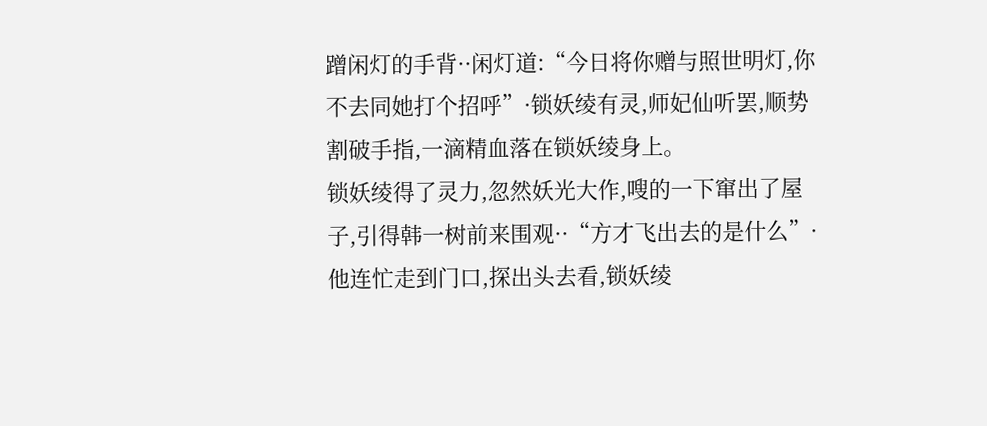蹭闲灯的手背··闲灯道:“今日将你赠与照世明灯,你不去同她打个招呼”·锁妖绫有灵,师妃仙听罢,顺势割破手指,一滴精血落在锁妖绫身上。
锁妖绫得了灵力,忽然妖光大作,嗖的一下窜出了屋子,引得韩一树前来围观··“方才飞出去的是什么”·他连忙走到门口,探出头去看,锁妖绫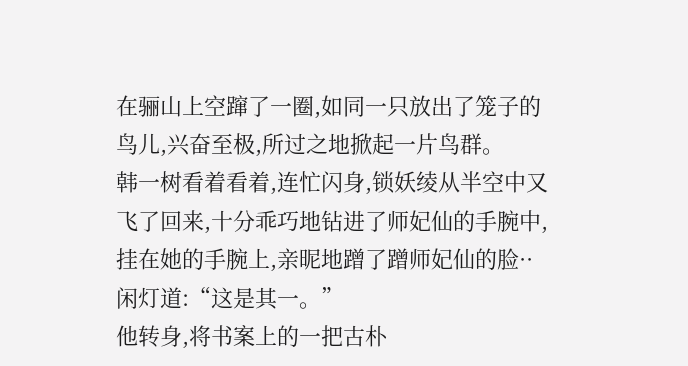在骊山上空蹿了一圈,如同一只放出了笼子的鸟儿,兴奋至极,所过之地掀起一片鸟群。
韩一树看着看着,连忙闪身,锁妖绫从半空中又飞了回来,十分乖巧地钻进了师妃仙的手腕中,挂在她的手腕上,亲昵地蹭了蹭师妃仙的脸··闲灯道:“这是其一。”
他转身,将书案上的一把古朴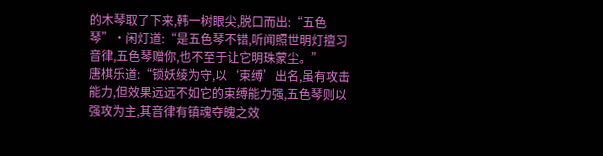的木琴取了下来,韩一树眼尖,脱口而出:“五色琴”·闲灯道:“是五色琴不错,听闻照世明灯擅习音律,五色琴赠你,也不至于让它明珠蒙尘。”
唐棋乐道:“锁妖绫为守,以‘束缚’出名,虽有攻击能力,但效果远远不如它的束缚能力强,五色琴则以强攻为主,其音律有镇魂夺魄之效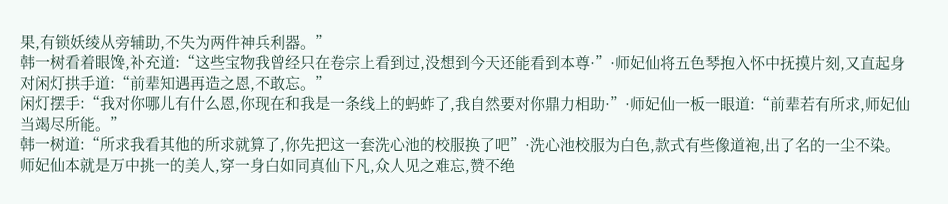果,有锁妖绫从旁辅助,不失为两件神兵利器。”
韩一树看着眼馋,补充道:“这些宝物我曾经只在卷宗上看到过,没想到今天还能看到本尊·”·师妃仙将五色琴抱入怀中抚摸片刻,又直起身对闲灯拱手道:“前辈知遇再造之恩,不敢忘。”
闲灯摆手:“我对你哪儿有什么恩,你现在和我是一条线上的蚂蚱了,我自然要对你鼎力相助·”·师妃仙一板一眼道:“前辈若有所求,师妃仙当竭尽所能。”
韩一树道:“所求我看其他的所求就算了,你先把这一套洗心池的校服换了吧”·洗心池校服为白色,款式有些像道袍,出了名的一尘不染。
师妃仙本就是万中挑一的美人,穿一身白如同真仙下凡,众人见之难忘,赞不绝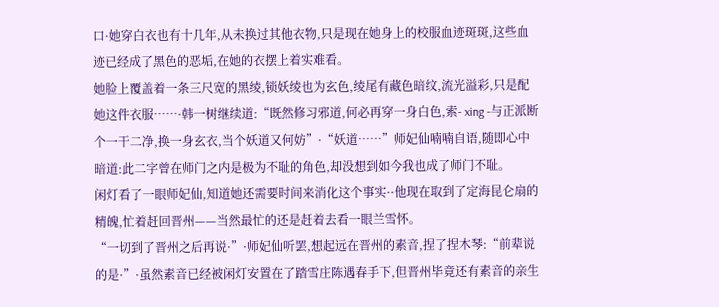口·她穿白衣也有十几年,从未换过其他衣物,只是现在她身上的校服血迹斑斑,这些血迹已经成了黑色的恶垢,在她的衣摆上着实难看。
她脸上覆盖着一条三尺宽的黑绫,锁妖绫也为玄色,绫尾有藏色暗纹,流光溢彩,只是配她这件衣服……·韩一树继续道:“既然修习邪道,何必再穿一身白色,索- xing -与正派断个一干二净,换一身玄衣,当个妖道又何妨”·“妖道……”师妃仙喃喃自语,随即心中暗道:此二字曾在师门之内是极为不耻的角色,却没想到如今我也成了师门不耻。
闲灯看了一眼师妃仙,知道她还需要时间来消化这个事实··他现在取到了定海昆仑扇的精魄,忙着赶回晋州——当然最忙的还是赶着去看一眼兰雪怀。
“一切到了晋州之后再说·”·师妃仙听罢,想起远在晋州的素音,捏了捏木琴:“前辈说的是·”·虽然素音已经被闲灯安置在了踏雪庄陈遇春手下,但晋州毕竟还有素音的亲生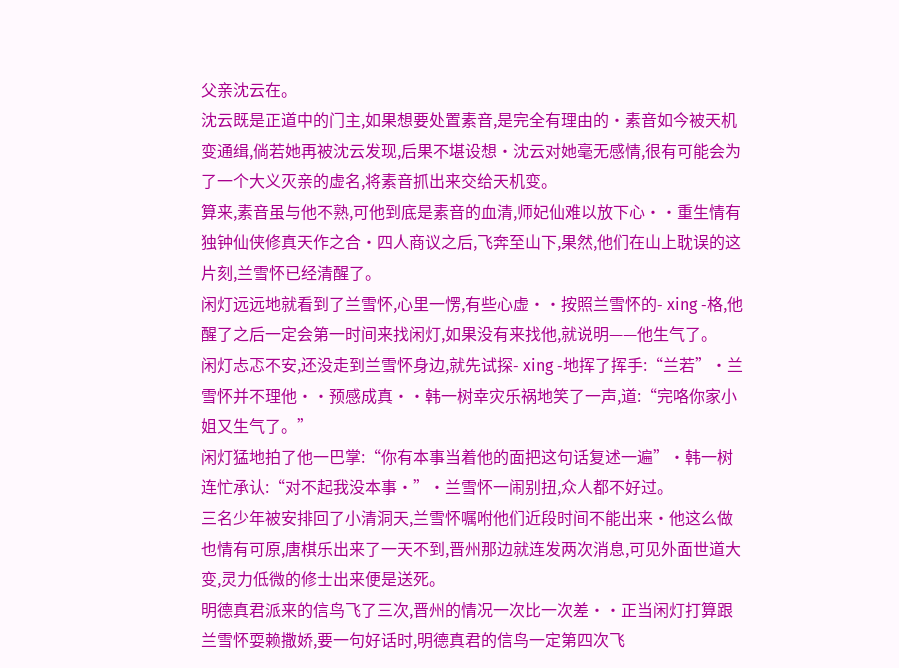父亲沈云在。
沈云既是正道中的门主,如果想要处置素音,是完全有理由的·素音如今被天机变通缉,倘若她再被沈云发现,后果不堪设想·沈云对她毫无感情,很有可能会为了一个大义灭亲的虚名,将素音抓出来交给天机变。
算来,素音虽与他不熟,可他到底是素音的血清,师妃仙难以放下心··重生情有独钟仙侠修真天作之合·四人商议之后,飞奔至山下,果然,他们在山上耽误的这片刻,兰雪怀已经清醒了。
闲灯远远地就看到了兰雪怀,心里一愣,有些心虚··按照兰雪怀的- xing -格,他醒了之后一定会第一时间来找闲灯,如果没有来找他,就说明——他生气了。
闲灯忐忑不安,还没走到兰雪怀身边,就先试探- xing -地挥了挥手:“兰若”·兰雪怀并不理他··预感成真··韩一树幸灾乐祸地笑了一声,道:“完咯你家小姐又生气了。”
闲灯猛地拍了他一巴掌:“你有本事当着他的面把这句话复述一遍”·韩一树连忙承认:“对不起我没本事·”·兰雪怀一闹别扭,众人都不好过。
三名少年被安排回了小清洞天,兰雪怀嘱咐他们近段时间不能出来·他这么做也情有可原,唐棋乐出来了一天不到,晋州那边就连发两次消息,可见外面世道大变,灵力低微的修士出来便是送死。
明德真君派来的信鸟飞了三次,晋州的情况一次比一次差··正当闲灯打算跟兰雪怀耍赖撒娇,要一句好话时,明德真君的信鸟一定第四次飞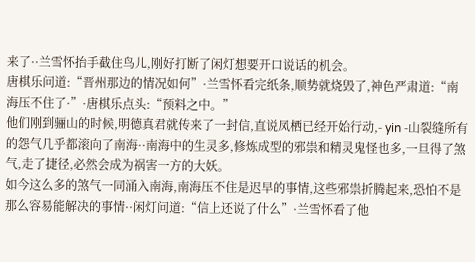来了··兰雪怀抬手截住鸟儿,刚好打断了闲灯想要开口说话的机会。
唐棋乐问道:“晋州那边的情况如何”·兰雪怀看完纸条,顺势就烧毁了,神色严肃道:“南海压不住了·”·唐棋乐点头:“预料之中。”
他们刚到骊山的时候,明德真君就传来了一封信,直说凤栖已经开始行动,- yin -山裂缝所有的怨气几乎都滚向了南海··南海中的生灵多,修炼成型的邪祟和精灵鬼怪也多,一旦得了煞气,走了捷径,必然会成为祸害一方的大妖。
如今这么多的煞气一同涌入南海,南海压不住是迟早的事情,这些邪祟折腾起来,恐怕不是那么容易能解决的事情··闲灯问道:“信上还说了什么”·兰雪怀看了他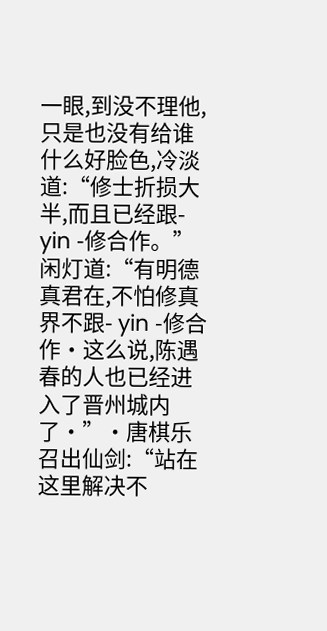一眼,到没不理他,只是也没有给谁什么好脸色,冷淡道:“修士折损大半,而且已经跟- yin -修合作。”
闲灯道:“有明德真君在,不怕修真界不跟- yin -修合作·这么说,陈遇春的人也已经进入了晋州城内了·”·唐棋乐召出仙剑:“站在这里解决不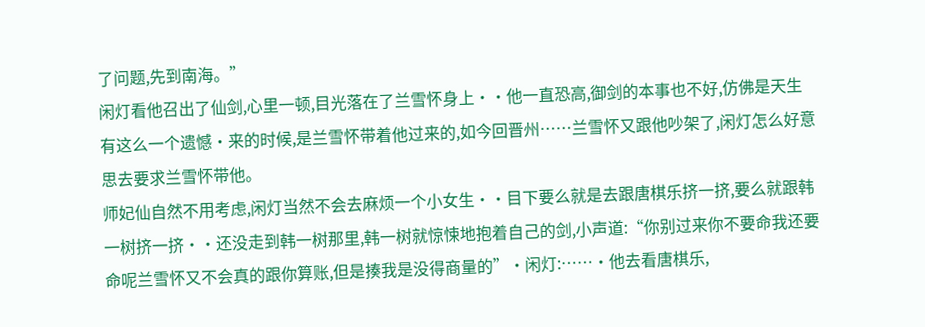了问题,先到南海。”
闲灯看他召出了仙剑,心里一顿,目光落在了兰雪怀身上··他一直恐高,御剑的本事也不好,仿佛是天生有这么一个遗憾·来的时候,是兰雪怀带着他过来的,如今回晋州……兰雪怀又跟他吵架了,闲灯怎么好意思去要求兰雪怀带他。
师妃仙自然不用考虑,闲灯当然不会去麻烦一个小女生··目下要么就是去跟唐棋乐挤一挤,要么就跟韩一树挤一挤··还没走到韩一树那里,韩一树就惊悚地抱着自己的剑,小声道:“你别过来你不要命我还要命呢兰雪怀又不会真的跟你算账,但是揍我是没得商量的”·闲灯:……·他去看唐棋乐,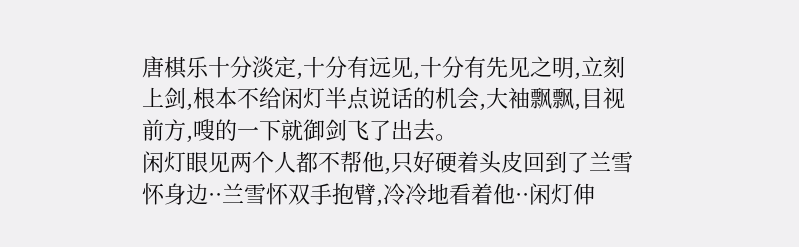唐棋乐十分淡定,十分有远见,十分有先见之明,立刻上剑,根本不给闲灯半点说话的机会,大袖飘飘,目视前方,嗖的一下就御剑飞了出去。
闲灯眼见两个人都不帮他,只好硬着头皮回到了兰雪怀身边··兰雪怀双手抱臂,冷冷地看着他··闲灯伸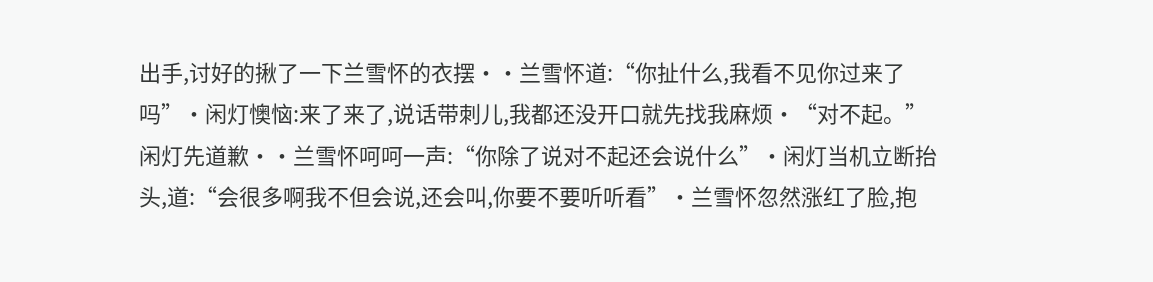出手,讨好的揪了一下兰雪怀的衣摆··兰雪怀道:“你扯什么,我看不见你过来了吗”·闲灯懊恼:来了来了,说话带刺儿,我都还没开口就先找我麻烦·“对不起。”
闲灯先道歉··兰雪怀呵呵一声:“你除了说对不起还会说什么”·闲灯当机立断抬头,道:“会很多啊我不但会说,还会叫,你要不要听听看”·兰雪怀忽然涨红了脸,抱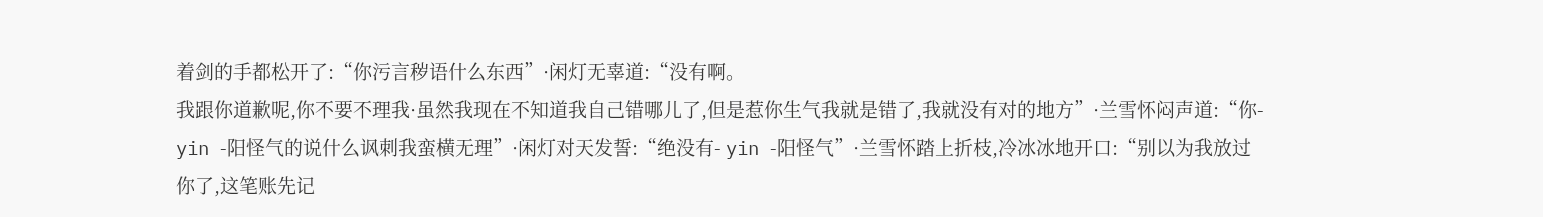着剑的手都松开了:“你污言秽语什么东西”·闲灯无辜道:“没有啊。
我跟你道歉呢,你不要不理我·虽然我现在不知道我自己错哪儿了,但是惹你生气我就是错了,我就没有对的地方”·兰雪怀闷声道:“你- yin -阳怪气的说什么讽刺我蛮横无理”·闲灯对天发誓:“绝没有- yin -阳怪气”·兰雪怀踏上折枝,冷冰冰地开口:“别以为我放过你了,这笔账先记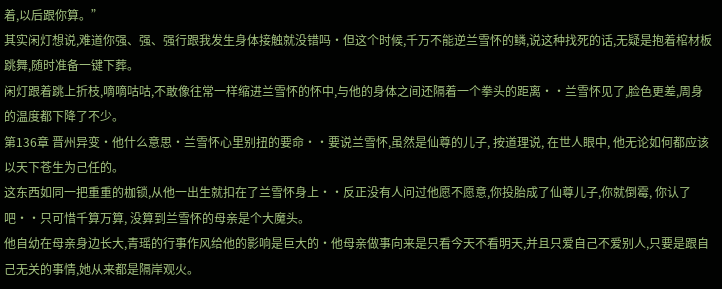着,以后跟你算。”
其实闲灯想说,难道你强、强、强行跟我发生身体接触就没错吗·但这个时候,千万不能逆兰雪怀的鳞,说这种找死的话,无疑是抱着棺材板跳舞,随时准备一键下葬。
闲灯跟着跳上折枝,嘀嘀咕咕,不敢像往常一样缩进兰雪怀的怀中,与他的身体之间还隔着一个拳头的距离··兰雪怀见了,脸色更差,周身的温度都下降了不少。
第136章 晋州异变·他什么意思·兰雪怀心里别扭的要命··要说兰雪怀,虽然是仙尊的儿子, 按道理说, 在世人眼中, 他无论如何都应该以天下苍生为己任的。
这东西如同一把重重的枷锁,从他一出生就扣在了兰雪怀身上··反正没有人问过他愿不愿意,你投胎成了仙尊儿子,你就倒霉, 你认了吧··只可惜千算万算, 没算到兰雪怀的母亲是个大魔头。
他自幼在母亲身边长大,青瑶的行事作风给他的影响是巨大的·他母亲做事向来是只看今天不看明天,并且只爱自己不爱别人,只要是跟自己无关的事情,她从来都是隔岸观火。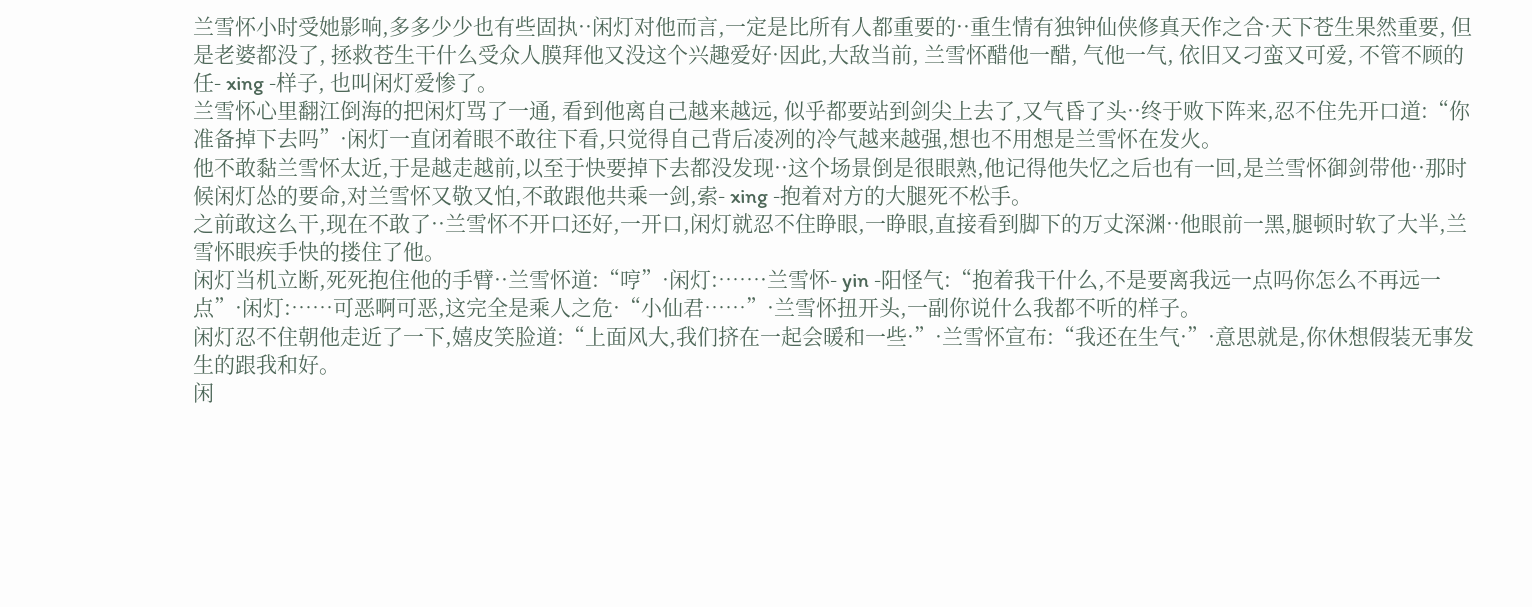兰雪怀小时受她影响,多多少少也有些固执··闲灯对他而言,一定是比所有人都重要的··重生情有独钟仙侠修真天作之合·天下苍生果然重要, 但是老婆都没了, 拯救苍生干什么受众人膜拜他又没这个兴趣爱好·因此,大敌当前, 兰雪怀醋他一醋, 气他一气, 依旧又刁蛮又可爱, 不管不顾的任- xing -样子, 也叫闲灯爱惨了。
兰雪怀心里翻江倒海的把闲灯骂了一通, 看到他离自己越来越远, 似乎都要站到剑尖上去了,又气昏了头··终于败下阵来,忍不住先开口道:“你准备掉下去吗”·闲灯一直闭着眼不敢往下看,只觉得自己背后凌冽的冷气越来越强,想也不用想是兰雪怀在发火。
他不敢黏兰雪怀太近,于是越走越前,以至于快要掉下去都没发现··这个场景倒是很眼熟,他记得他失忆之后也有一回,是兰雪怀御剑带他··那时候闲灯怂的要命,对兰雪怀又敬又怕,不敢跟他共乘一剑,索- xing -抱着对方的大腿死不松手。
之前敢这么干,现在不敢了··兰雪怀不开口还好,一开口,闲灯就忍不住睁眼,一睁眼,直接看到脚下的万丈深渊··他眼前一黑,腿顿时软了大半,兰雪怀眼疾手快的搂住了他。
闲灯当机立断,死死抱住他的手臂··兰雪怀道:“哼”·闲灯:……·兰雪怀- yin -阳怪气:“抱着我干什么,不是要离我远一点吗你怎么不再远一点”·闲灯:……可恶啊可恶,这完全是乘人之危·“小仙君……”·兰雪怀扭开头,一副你说什么我都不听的样子。
闲灯忍不住朝他走近了一下,嬉皮笑脸道:“上面风大,我们挤在一起会暖和一些·”·兰雪怀宣布:“我还在生气·”·意思就是,你休想假装无事发生的跟我和好。
闲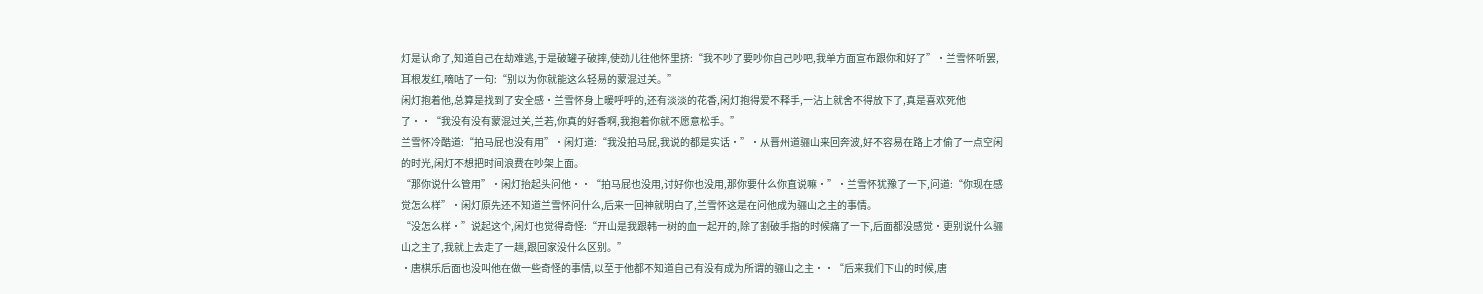灯是认命了,知道自己在劫难逃,于是破罐子破摔,使劲儿往他怀里挤:“我不吵了要吵你自己吵吧,我单方面宣布跟你和好了”·兰雪怀听罢,耳根发红,嘀咕了一句:“别以为你就能这么轻易的蒙混过关。”
闲灯抱着他,总算是找到了安全感·兰雪怀身上暖呼呼的,还有淡淡的花香,闲灯抱得爱不释手,一沾上就舍不得放下了,真是喜欢死他了··“我没有没有蒙混过关,兰若,你真的好香啊,我抱着你就不愿意松手。”
兰雪怀冷酷道:“拍马屁也没有用”·闲灯道:“我没拍马屁,我说的都是实话·”·从晋州道骊山来回奔波,好不容易在路上才偷了一点空闲的时光,闲灯不想把时间浪费在吵架上面。
“那你说什么管用”·闲灯抬起头问他··“拍马屁也没用,讨好你也没用,那你要什么你直说嘛·”·兰雪怀犹豫了一下,问道:“你现在感觉怎么样”·闲灯原先还不知道兰雪怀问什么,后来一回神就明白了,兰雪怀这是在问他成为骊山之主的事情。
“没怎么样·”说起这个,闲灯也觉得奇怪:“开山是我跟韩一树的血一起开的,除了割破手指的时候痛了一下,后面都没感觉·更别说什么骊山之主了,我就上去走了一趟,跟回家没什么区别。”
·唐棋乐后面也没叫他在做一些奇怪的事情,以至于他都不知道自己有没有成为所谓的骊山之主··“后来我们下山的时候,唐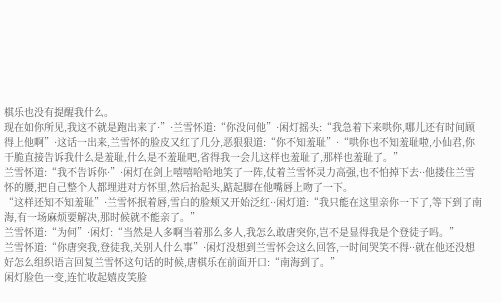棋乐也没有提醒我什么。
现在如你所见,我这不就是跑出来了·”·兰雪怀道:“你没问他”·闲灯摇头:“我急着下来哄你,哪儿还有时间顾得上他啊”·这话一出来,兰雪怀的脸皮又红了几分,恶狠狠道:“你不知羞耻”·“哄你也不知羞耻啦,小仙君,你干脆直接告诉我什么是羞耻,什么是不羞耻吧,省得我一会儿这样也羞耻了,那样也羞耻了。”
兰雪怀道:“我不告诉你·”·闲灯在剑上嘻嘻哈哈地笑了一阵,仗着兰雪怀灵力高强,也不怕掉下去··他搂住兰雪怀的腰,把自己整个人都埋进对方怀里,然后抬起头,踮起脚在他嘴唇上吻了一下。
“这样还知不知羞耻”·兰雪怀抿着唇,雪白的脸颊又开始泛红··闲灯道:“我只能在这里亲你一下了,等下到了南海,有一场麻烦要解决,那时候就不能亲了。”
兰雪怀道:“为何”·闲灯:“当然是人多啊当着那么多人,我怎么敢唐突你,岂不是显得我是个登徒子吗。”
兰雪怀道:“你唐突我,登徒我,关别人什么事”·闲灯没想到兰雪怀会这么回答,一时间哭笑不得··就在他还没想好怎么组织语言回复兰雪怀这句话的时候,唐棋乐在前面开口:“南海到了。”
闲灯脸色一变,连忙收起嬉皮笑脸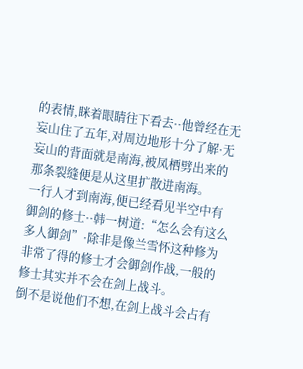的表情,眯着眼睛往下看去··他曾经在无妄山住了五年,对周边地形十分了解·无妄山的背面就是南海,被凤栖劈出来的那条裂缝便是从这里扩散进南海。
一行人才到南海,便已经看见半空中有御剑的修士··韩一树道:“怎么会有这么多人御剑”·除非是像兰雪怀这种修为非常了得的修士才会御剑作战,一般的修士其实并不会在剑上战斗。
倒不是说他们不想,在剑上战斗会占有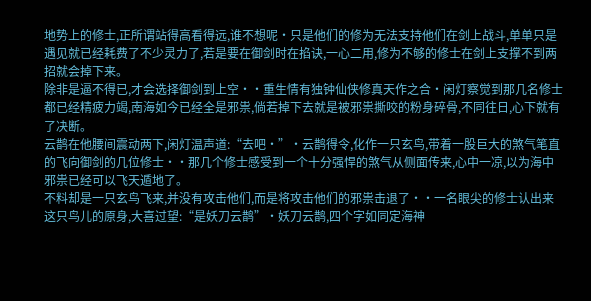地势上的修士,正所谓站得高看得远,谁不想呢·只是他们的修为无法支持他们在剑上战斗,单单只是遇见就已经耗费了不少灵力了,若是要在御剑时在掐诀,一心二用,修为不够的修士在剑上支撑不到两招就会掉下来。
除非是逼不得已,才会选择御剑到上空··重生情有独钟仙侠修真天作之合·闲灯察觉到那几名修士都已经精疲力竭,南海如今已经全是邪祟,倘若掉下去就是被邪祟撕咬的粉身碎骨,不同往日,心下就有了决断。
云鹊在他腰间震动两下,闲灯温声道:“去吧·”·云鹊得令,化作一只玄鸟,带着一股巨大的煞气笔直的飞向御剑的几位修士··那几个修士感受到一个十分强悍的煞气从侧面传来,心中一凉,以为海中邪祟已经可以飞天遁地了。
不料却是一只玄鸟飞来,并没有攻击他们,而是将攻击他们的邪祟击退了··一名眼尖的修士认出来这只鸟儿的原身,大喜过望:“是妖刀云鹊”·妖刀云鹊,四个字如同定海神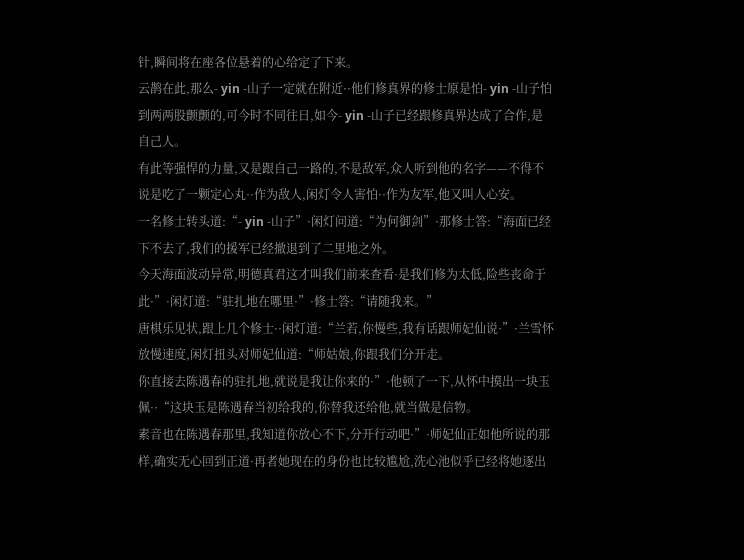针,瞬间将在座各位悬着的心给定了下来。
云鹊在此,那么- yin -山子一定就在附近··他们修真界的修士原是怕- yin -山子怕到两两股颤颤的,可今时不同往日,如今- yin -山子已经跟修真界达成了合作,是自己人。
有此等强悍的力量,又是跟自己一路的,不是敌军,众人听到他的名字——不得不说是吃了一颗定心丸··作为敌人,闲灯令人害怕··作为友军,他又叫人心安。
一名修士转头道:“- yin -山子”·闲灯问道:“为何御剑”·那修士答:“海面已经下不去了,我们的援军已经撤退到了二里地之外。
今天海面波动异常,明德真君这才叫我们前来查看·是我们修为太低,险些丧命于此·”·闲灯道:“驻扎地在哪里·”·修士答:“请随我来。”
唐棋乐见状,跟上几个修士··闲灯道:“兰若,你慢些,我有话跟师妃仙说·”·兰雪怀放慢速度,闲灯扭头对师妃仙道:“师姑娘,你跟我们分开走。
你直接去陈遇春的驻扎地,就说是我让你来的·”·他顿了一下,从怀中摸出一块玉佩··“这块玉是陈遇春当初给我的,你替我还给他,就当做是信物。
素音也在陈遇春那里,我知道你放心不下,分开行动吧·”·师妃仙正如他所说的那样,确实无心回到正道·再者她现在的身份也比较尴尬,洗心池似乎已经将她逐出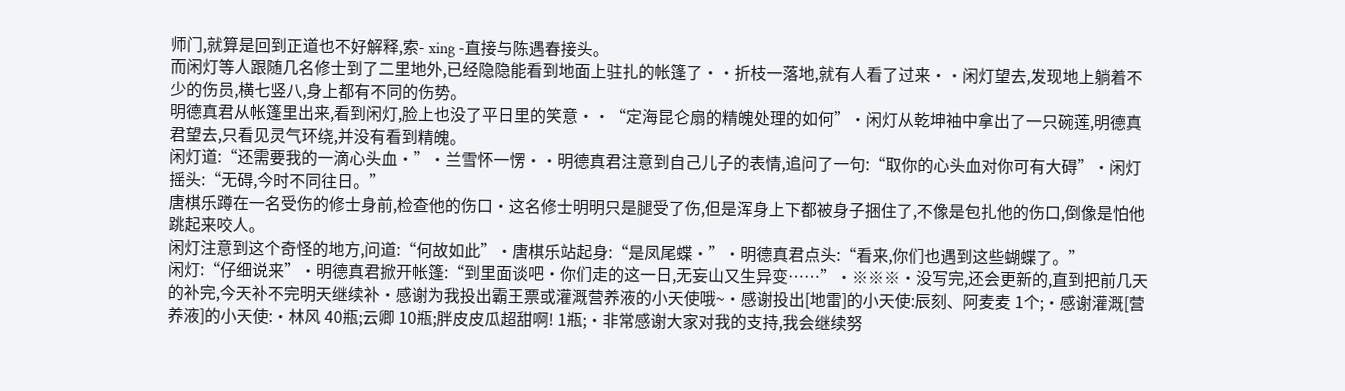师门,就算是回到正道也不好解释,索- xing -直接与陈遇春接头。
而闲灯等人跟随几名修士到了二里地外,已经隐隐能看到地面上驻扎的帐篷了··折枝一落地,就有人看了过来··闲灯望去,发现地上躺着不少的伤员,横七竖八,身上都有不同的伤势。
明德真君从帐篷里出来,看到闲灯,脸上也没了平日里的笑意··“定海昆仑扇的精魄处理的如何”·闲灯从乾坤袖中拿出了一只碗莲,明德真君望去,只看见灵气环绕,并没有看到精魄。
闲灯道:“还需要我的一滴心头血·”·兰雪怀一愣··明德真君注意到自己儿子的表情,追问了一句:“取你的心头血对你可有大碍”·闲灯摇头:“无碍,今时不同往日。”
唐棋乐蹲在一名受伤的修士身前,检查他的伤口·这名修士明明只是腿受了伤,但是浑身上下都被身子捆住了,不像是包扎他的伤口,倒像是怕他跳起来咬人。
闲灯注意到这个奇怪的地方,问道:“何故如此”·唐棋乐站起身:“是凤尾蝶·”·明德真君点头:“看来,你们也遇到这些蝴蝶了。”
闲灯:“仔细说来”·明德真君掀开帐篷:“到里面谈吧·你们走的这一日,无妄山又生异变……”·※※※·没写完,还会更新的,直到把前几天的补完,今天补不完明天继续补·感谢为我投出霸王票或灌溉营养液的小天使哦~·感谢投出[地雷]的小天使:辰刻、阿麦麦 1个;·感谢灌溉[营养液]的小天使:·林风 40瓶;云卿 10瓶;胖皮皮瓜超甜啊! 1瓶;·非常感谢大家对我的支持,我会继续努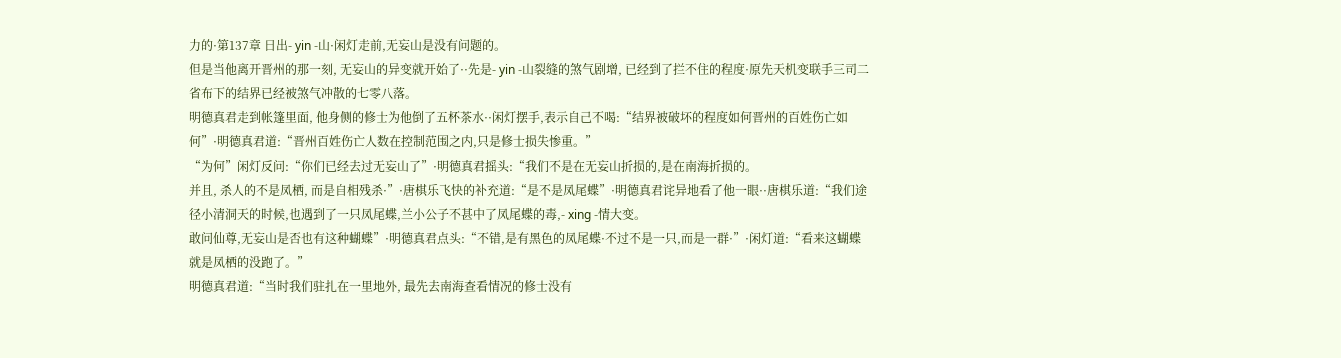力的·第137章 日出- yin -山·闲灯走前,无妄山是没有问题的。
但是当他离开晋州的那一刻, 无妄山的异变就开始了··先是- yin -山裂缝的煞气剧增, 已经到了拦不住的程度·原先天机变联手三司二省布下的结界已经被煞气冲散的七零八落。
明德真君走到帐篷里面, 他身侧的修士为他倒了五杯茶水··闲灯摆手,表示自己不喝:“结界被破坏的程度如何晋州的百姓伤亡如何”·明德真君道:“晋州百姓伤亡人数在控制范围之内,只是修士损失惨重。”
“为何”闲灯反问:“你们已经去过无妄山了”·明德真君摇头:“我们不是在无妄山折损的,是在南海折损的。
并且, 杀人的不是凤栖, 而是自相残杀·”·唐棋乐飞快的补充道:“是不是凤尾蝶”·明德真君诧异地看了他一眼··唐棋乐道:“我们途径小清洞天的时候,也遇到了一只凤尾蝶,兰小公子不甚中了凤尾蝶的毒,- xing -情大变。
敢问仙尊,无妄山是否也有这种蝴蝶”·明德真君点头:“不错,是有黑色的凤尾蝶·不过不是一只,而是一群·”·闲灯道:“看来这蝴蝶就是凤栖的没跑了。”
明德真君道:“当时我们驻扎在一里地外, 最先去南海查看情况的修士没有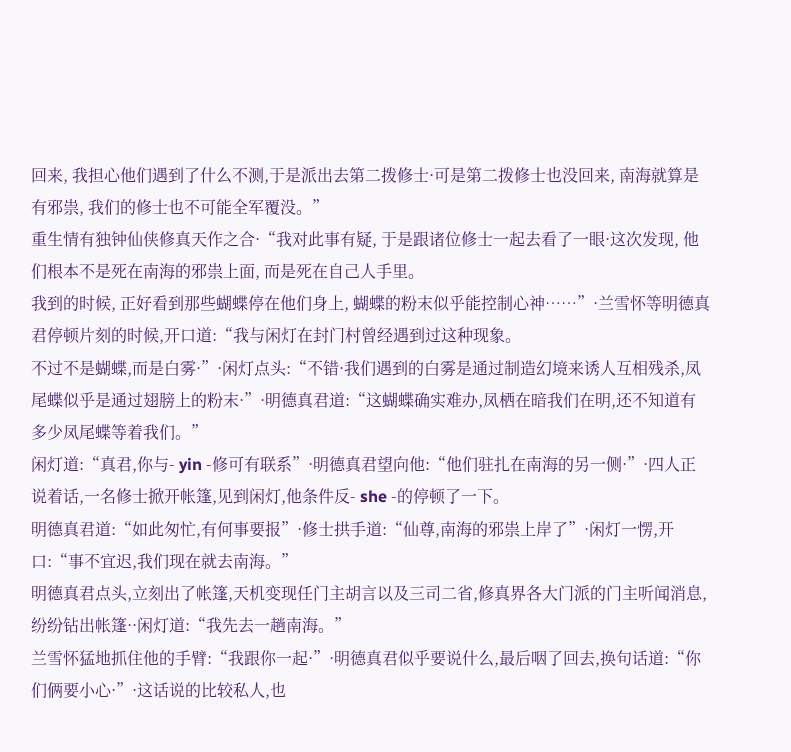回来, 我担心他们遇到了什么不测,于是派出去第二拨修士·可是第二拨修士也没回来, 南海就算是有邪祟, 我们的修士也不可能全军覆没。”
重生情有独钟仙侠修真天作之合·“我对此事有疑, 于是跟诸位修士一起去看了一眼·这次发现, 他们根本不是死在南海的邪祟上面, 而是死在自己人手里。
我到的时候, 正好看到那些蝴蝶停在他们身上, 蝴蝶的粉末似乎能控制心神……”·兰雪怀等明德真君停顿片刻的时候,开口道:“我与闲灯在封门村曾经遇到过这种现象。
不过不是蝴蝶,而是白雾·”·闲灯点头:“不错·我们遇到的白雾是通过制造幻境来诱人互相残杀,凤尾蝶似乎是通过翅膀上的粉末·”·明德真君道:“这蝴蝶确实难办,凤栖在暗我们在明,还不知道有多少凤尾蝶等着我们。”
闲灯道:“真君,你与- yin -修可有联系”·明德真君望向他:“他们驻扎在南海的另一侧·”·四人正说着话,一名修士掀开帐篷,见到闲灯,他条件反- she -的停顿了一下。
明德真君道:“如此匆忙,有何事要报”·修士拱手道:“仙尊,南海的邪祟上岸了”·闲灯一愣,开口:“事不宜迟,我们现在就去南海。”
明德真君点头,立刻出了帐篷,天机变现任门主胡言以及三司二省,修真界各大门派的门主听闻消息,纷纷钻出帐篷··闲灯道:“我先去一趟南海。”
兰雪怀猛地抓住他的手臂:“我跟你一起·”·明德真君似乎要说什么,最后咽了回去,换句话道:“你们俩要小心·”·这话说的比较私人,也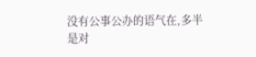没有公事公办的语气在,多半是对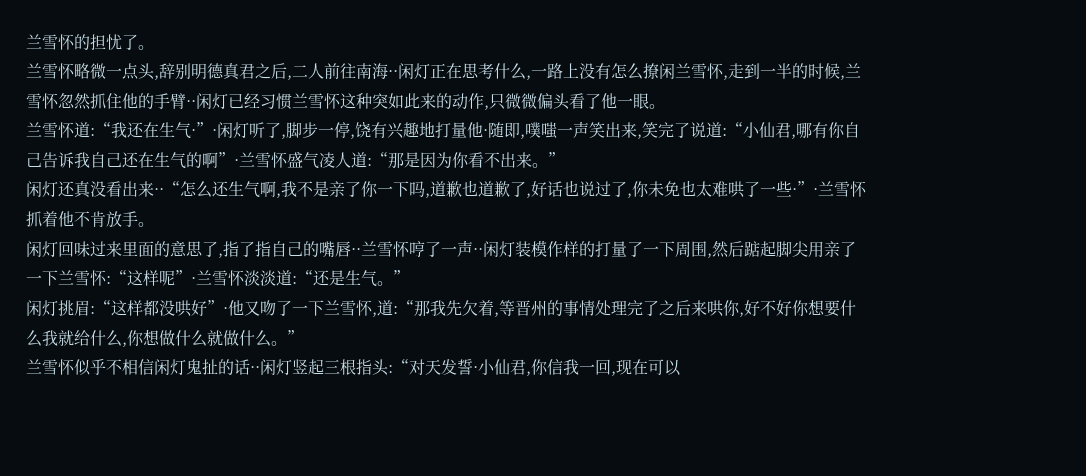兰雪怀的担忧了。
兰雪怀略微一点头,辞别明德真君之后,二人前往南海··闲灯正在思考什么,一路上没有怎么撩闲兰雪怀,走到一半的时候,兰雪怀忽然抓住他的手臂··闲灯已经习惯兰雪怀这种突如此来的动作,只微微偏头看了他一眼。
兰雪怀道:“我还在生气·”·闲灯听了,脚步一停,饶有兴趣地打量他·随即,噗嗤一声笑出来,笑完了说道:“小仙君,哪有你自己告诉我自己还在生气的啊”·兰雪怀盛气凌人道:“那是因为你看不出来。”
闲灯还真没看出来··“怎么还生气啊,我不是亲了你一下吗,道歉也道歉了,好话也说过了,你未免也太难哄了一些·”·兰雪怀抓着他不肯放手。
闲灯回味过来里面的意思了,指了指自己的嘴唇··兰雪怀哼了一声··闲灯装模作样的打量了一下周围,然后踮起脚尖用亲了一下兰雪怀:“这样呢”·兰雪怀淡淡道:“还是生气。”
闲灯挑眉:“这样都没哄好”·他又吻了一下兰雪怀,道:“那我先欠着,等晋州的事情处理完了之后来哄你,好不好你想要什么我就给什么,你想做什么就做什么。”
兰雪怀似乎不相信闲灯鬼扯的话··闲灯竖起三根指头:“对天发誓·小仙君,你信我一回,现在可以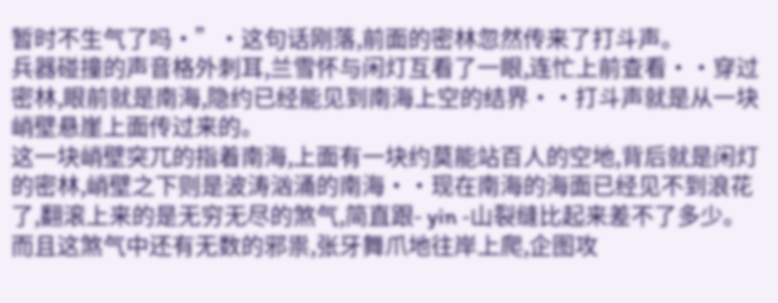暂时不生气了吗·”·这句话刚落,前面的密林忽然传来了打斗声。
兵器碰撞的声音格外刺耳,兰雪怀与闲灯互看了一眼,连忙上前查看··穿过密林,眼前就是南海,隐约已经能见到南海上空的结界··打斗声就是从一块峭壁悬崖上面传过来的。
这一块峭壁突兀的指着南海,上面有一块约莫能站百人的空地,背后就是闲灯的密林,峭壁之下则是波涛汹涌的南海··现在南海的海面已经见不到浪花了,翻滚上来的是无穷无尽的煞气,简直跟- yin -山裂缝比起来差不了多少。
而且这煞气中还有无数的邪祟,张牙舞爪地往岸上爬,企图攻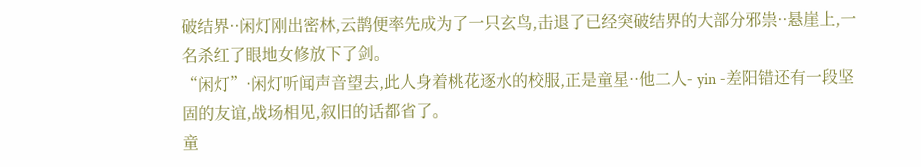破结界··闲灯刚出密林,云鹊便率先成为了一只玄鸟,击退了已经突破结界的大部分邪祟··悬崖上,一名杀红了眼地女修放下了剑。
“闲灯”·闲灯听闻声音望去,此人身着桃花逐水的校服,正是童星··他二人- yin -差阳错还有一段坚固的友谊,战场相见,叙旧的话都省了。
童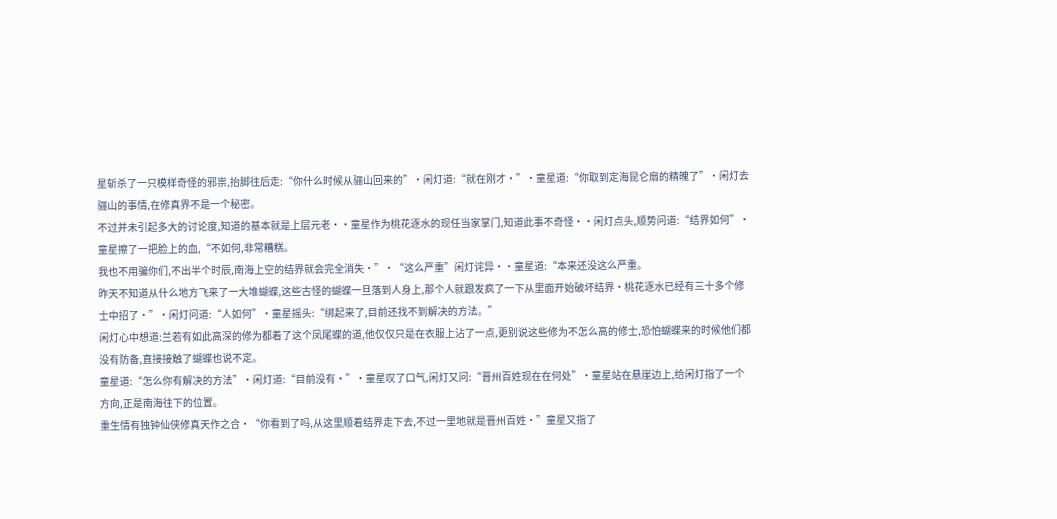星斩杀了一只模样奇怪的邪祟,抬脚往后走:“你什么时候从骊山回来的”·闲灯道:“就在刚才·”·童星道:“你取到定海昆仑扇的精魄了”·闲灯去骊山的事情,在修真界不是一个秘密。
不过并未引起多大的讨论度,知道的基本就是上层元老··童星作为桃花逐水的现任当家掌门,知道此事不奇怪··闲灯点头,顺势问道:“结界如何”·童星擦了一把脸上的血,“不如何,非常糟糕。
我也不用骗你们,不出半个时辰,南海上空的结界就会完全消失·”·“这么严重”闲灯诧异··童星道:“本来还没这么严重。
昨天不知道从什么地方飞来了一大堆蝴蝶,这些古怪的蝴蝶一旦落到人身上,那个人就跟发疯了一下从里面开始破坏结界·桃花逐水已经有三十多个修士中招了·”·闲灯问道:“人如何”·童星摇头:“绑起来了,目前还找不到解决的方法。”
闲灯心中想道:兰若有如此高深的修为都着了这个凤尾蝶的道,他仅仅只是在衣服上沾了一点,更别说这些修为不怎么高的修士,恐怕蝴蝶来的时候他们都没有防备,直接接触了蝴蝶也说不定。
童星道:“怎么你有解决的方法”·闲灯道:“目前没有·”·童星叹了口气,闲灯又问:“晋州百姓现在在何处”·童星站在悬崖边上,给闲灯指了一个方向,正是南海往下的位置。
重生情有独钟仙侠修真天作之合·“你看到了吗,从这里顺着结界走下去,不过一里地就是晋州百姓·”童星又指了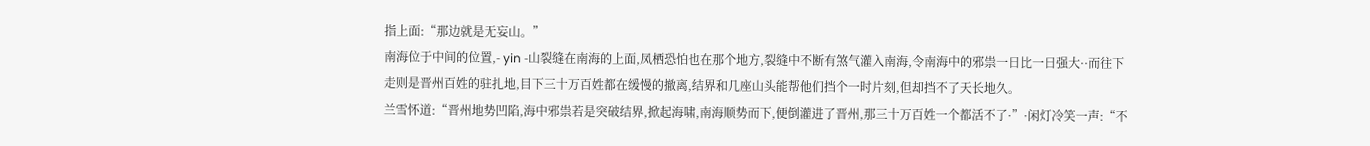指上面:“那边就是无妄山。”
南海位于中间的位置,- yin -山裂缝在南海的上面,凤栖恐怕也在那个地方,裂缝中不断有煞气灌入南海,令南海中的邪祟一日比一日强大··而往下走则是晋州百姓的驻扎地,目下三十万百姓都在缓慢的撤离,结界和几座山头能帮他们挡个一时片刻,但却挡不了天长地久。
兰雪怀道:“晋州地势凹陷,海中邪祟若是突破结界,掀起海啸,南海顺势而下,便倒灌进了晋州,那三十万百姓一个都活不了·”·闲灯冷笑一声:“不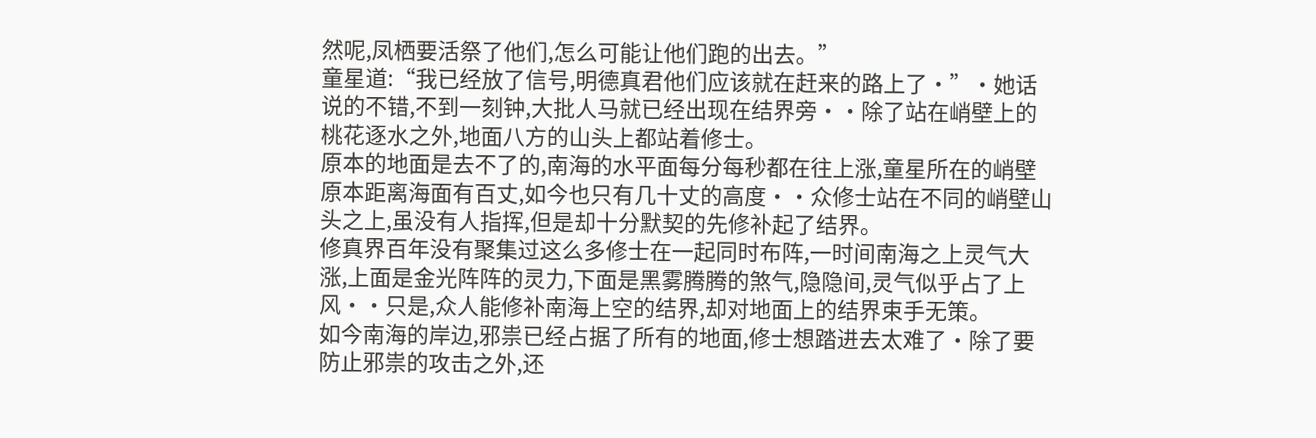然呢,凤栖要活祭了他们,怎么可能让他们跑的出去。”
童星道:“我已经放了信号,明德真君他们应该就在赶来的路上了·”·她话说的不错,不到一刻钟,大批人马就已经出现在结界旁··除了站在峭壁上的桃花逐水之外,地面八方的山头上都站着修士。
原本的地面是去不了的,南海的水平面每分每秒都在往上涨,童星所在的峭壁原本距离海面有百丈,如今也只有几十丈的高度··众修士站在不同的峭壁山头之上,虽没有人指挥,但是却十分默契的先修补起了结界。
修真界百年没有聚集过这么多修士在一起同时布阵,一时间南海之上灵气大涨,上面是金光阵阵的灵力,下面是黑雾腾腾的煞气,隐隐间,灵气似乎占了上风··只是,众人能修补南海上空的结界,却对地面上的结界束手无策。
如今南海的岸边,邪祟已经占据了所有的地面,修士想踏进去太难了·除了要防止邪祟的攻击之外,还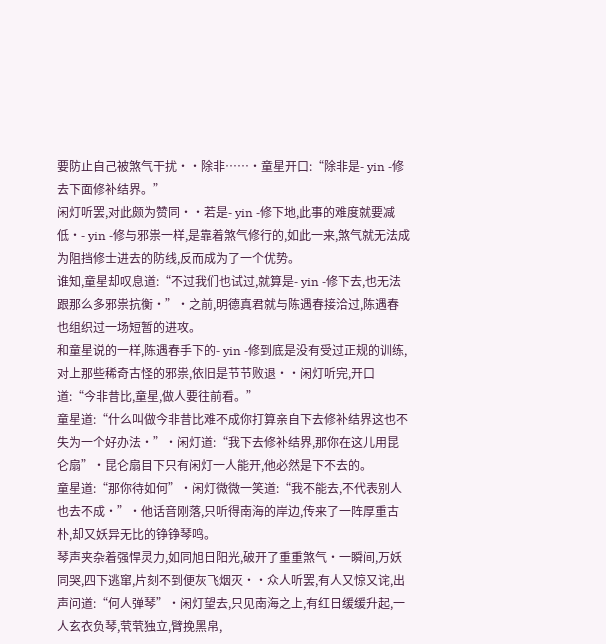要防止自己被煞气干扰··除非……·童星开口:“除非是- yin -修去下面修补结界。”
闲灯听罢,对此颇为赞同··若是- yin -修下地,此事的难度就要减低·- yin -修与邪祟一样,是靠着煞气修行的,如此一来,煞气就无法成为阻挡修士进去的防线,反而成为了一个优势。
谁知,童星却叹息道:“不过我们也试过,就算是- yin -修下去,也无法跟那么多邪祟抗衡·”·之前,明德真君就与陈遇春接洽过,陈遇春也组织过一场短暂的进攻。
和童星说的一样,陈遇春手下的- yin -修到底是没有受过正规的训练,对上那些稀奇古怪的邪祟,依旧是节节败退··闲灯听完,开口道:“今非昔比,童星,做人要往前看。”
童星道:“什么叫做今非昔比难不成你打算亲自下去修补结界这也不失为一个好办法·”·闲灯道:“我下去修补结界,那你在这儿用昆仑扇”·昆仑扇目下只有闲灯一人能开,他必然是下不去的。
童星道:“那你待如何”·闲灯微微一笑道:“我不能去,不代表别人也去不成·”·他话音刚落,只听得南海的岸边,传来了一阵厚重古朴,却又妖异无比的铮铮琴鸣。
琴声夹杂着强悍灵力,如同旭日阳光,破开了重重煞气·一瞬间,万妖同哭,四下逃窜,片刻不到便灰飞烟灭··众人听罢,有人又惊又诧,出声问道:“何人弹琴”·闲灯望去,只见南海之上,有红日缓缓升起,一人玄衣负琴,茕茕独立,臂挽黑帛,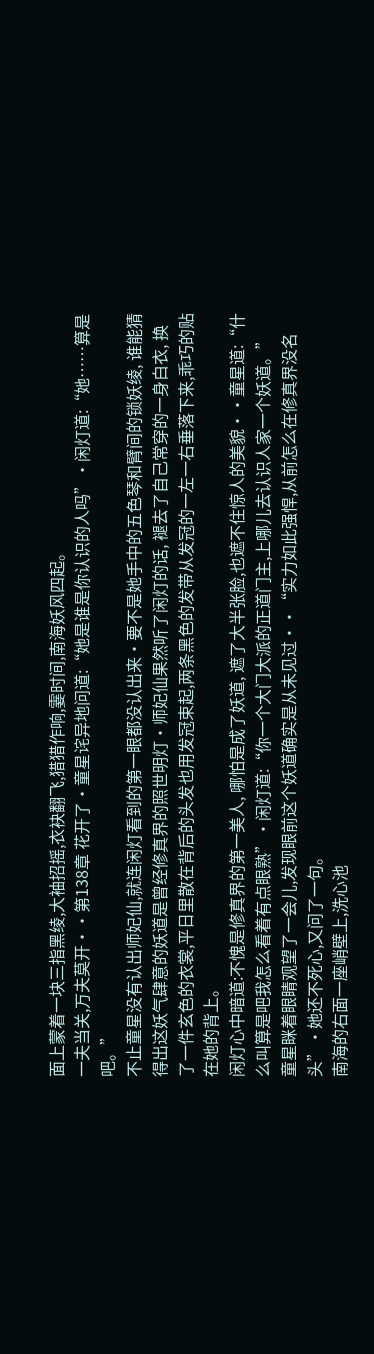面上蒙着一块三指黑绫,大袖招摇,衣袂翻飞,猎猎作响,霎时间,南海妖风四起。
一夫当关,万夫莫开··第138章 花开了·童星诧异地问道:“她是谁是你认识的人吗”·闲灯道:“她……算是吧。”
不止童星没有认出师妃仙,就连闲灯看到的第一眼都没认出来·要不是她手中的五色琴和臂间的锁妖绫, 谁能猜得出这妖气肆意的妖道是曾经修真界的照世明灯·师妃仙果然听了闲灯的话, 褪去了自己常穿的一身白衣, 换了一件玄色的衣裳,平日里散在背后的头发也用发冠束起,两条黑色的发带从发冠的一左一右垂落下来,乖巧的贴在她的背上。
闲灯心中暗道:不愧是修真界的第一美人, 哪怕是成了妖道, 遮了大半张脸,也遮不住惊人的美貌··童星道:“什么叫算是吧我怎么看着有点眼熟”·闲灯道:“你一个大门大派的正道门主,上哪儿去认识人家一个妖道。”
童星眯着眼睛观望了一会儿,发现眼前这个妖道确实是从未见过··“实力如此强悍,从前怎么在修真界没名头”·她还不死心,又问了一句。
南海的右面一座峭壁上,洗心池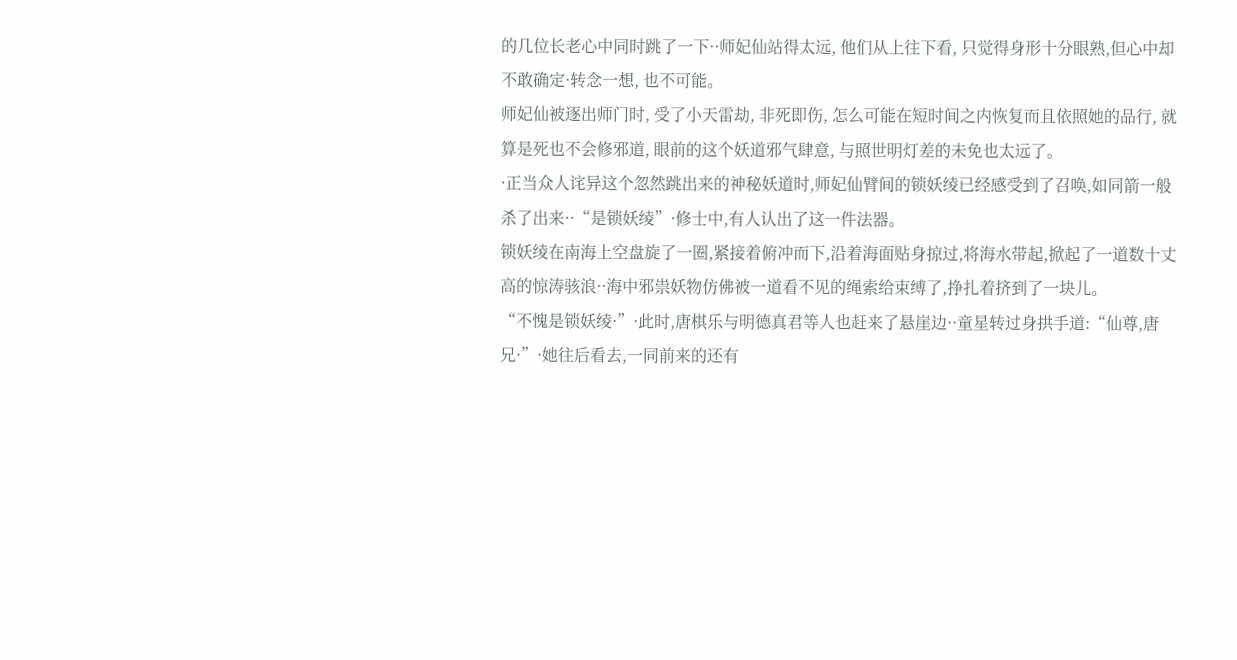的几位长老心中同时跳了一下··师妃仙站得太远, 他们从上往下看, 只觉得身形十分眼熟,但心中却不敢确定·转念一想, 也不可能。
师妃仙被逐出师门时, 受了小天雷劫, 非死即伤, 怎么可能在短时间之内恢复而且依照她的品行, 就算是死也不会修邪道, 眼前的这个妖道邪气肆意, 与照世明灯差的未免也太远了。
·正当众人诧异这个忽然跳出来的神秘妖道时,师妃仙臂间的锁妖绫已经感受到了召唤,如同箭一般杀了出来··“是锁妖绫”·修士中,有人认出了这一件法器。
锁妖绫在南海上空盘旋了一圈,紧接着俯冲而下,沿着海面贴身掠过,将海水带起,掀起了一道数十丈高的惊涛骇浪··海中邪祟妖物仿佛被一道看不见的绳索给束缚了,挣扎着挤到了一块儿。
“不愧是锁妖绫·”·此时,唐棋乐与明德真君等人也赶来了悬崖边··童星转过身拱手道:“仙尊,唐兄·”·她往后看去,一同前来的还有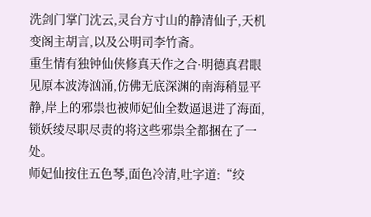洗剑门掌门沈云,灵台方寸山的静清仙子,天机变阁主胡言,以及公明司李竹斋。
重生情有独钟仙侠修真天作之合·明德真君眼见原本波涛汹涌,仿佛无底深渊的南海稍显平静,岸上的邪祟也被师妃仙全数逼退进了海面,锁妖绫尽职尽责的将这些邪祟全都捆在了一处。
师妃仙按住五色琴,面色冷清,吐字道:“绞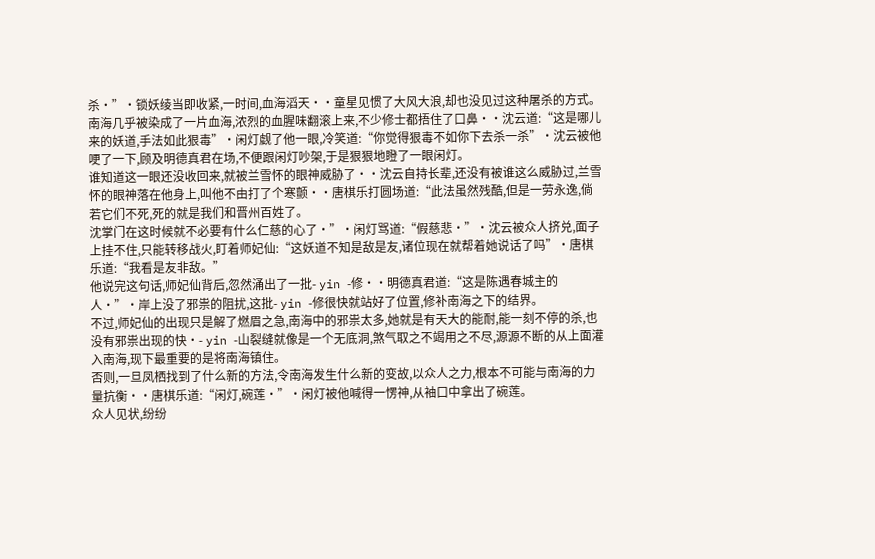杀·”·锁妖绫当即收紧,一时间,血海滔天··童星见惯了大风大浪,却也没见过这种屠杀的方式。
南海几乎被染成了一片血海,浓烈的血腥味翻滚上来,不少修士都捂住了口鼻··沈云道:“这是哪儿来的妖道,手法如此狠毒”·闲灯觑了他一眼,冷笑道:“你觉得狠毒不如你下去杀一杀”·沈云被他哽了一下,顾及明德真君在场,不便跟闲灯吵架,于是狠狠地瞪了一眼闲灯。
谁知道这一眼还没收回来,就被兰雪怀的眼神威胁了··沈云自持长辈,还没有被谁这么威胁过,兰雪怀的眼神落在他身上,叫他不由打了个寒颤··唐棋乐打圆场道:“此法虽然残酷,但是一劳永逸,倘若它们不死,死的就是我们和晋州百姓了。
沈掌门在这时候就不必要有什么仁慈的心了·”·闲灯骂道:“假慈悲·”·沈云被众人挤兑,面子上挂不住,只能转移战火,盯着师妃仙:“这妖道不知是敌是友,诸位现在就帮着她说话了吗”·唐棋乐道:“我看是友非敌。”
他说完这句话,师妃仙背后,忽然涌出了一批- yin -修··明德真君道:“这是陈遇春城主的人·”·岸上没了邪祟的阻扰,这批- yin -修很快就站好了位置,修补南海之下的结界。
不过,师妃仙的出现只是解了燃眉之急,南海中的邪祟太多,她就是有天大的能耐,能一刻不停的杀,也没有邪祟出现的快·- yin -山裂缝就像是一个无底洞,煞气取之不竭用之不尽,源源不断的从上面灌入南海,现下最重要的是将南海镇住。
否则,一旦凤栖找到了什么新的方法,令南海发生什么新的变故,以众人之力,根本不可能与南海的力量抗衡··唐棋乐道:“闲灯,碗莲·”·闲灯被他喊得一愣神,从袖口中拿出了碗莲。
众人见状,纷纷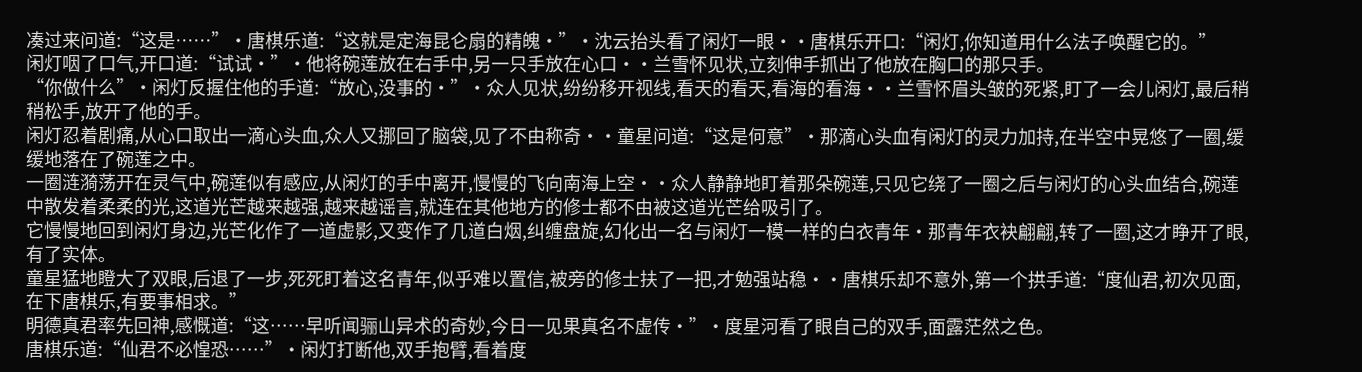凑过来问道:“这是……”·唐棋乐道:“这就是定海昆仑扇的精魄·”·沈云抬头看了闲灯一眼··唐棋乐开口:“闲灯,你知道用什么法子唤醒它的。”
闲灯咽了口气,开口道:“试试·”·他将碗莲放在右手中,另一只手放在心口··兰雪怀见状,立刻伸手抓出了他放在胸口的那只手。
“你做什么”·闲灯反握住他的手道:“放心,没事的·”·众人见状,纷纷移开视线,看天的看天,看海的看海··兰雪怀眉头皱的死紧,盯了一会儿闲灯,最后稍稍松手,放开了他的手。
闲灯忍着剧痛,从心口取出一滴心头血,众人又挪回了脑袋,见了不由称奇··童星问道:“这是何意”·那滴心头血有闲灯的灵力加持,在半空中晃悠了一圈,缓缓地落在了碗莲之中。
一圈涟漪荡开在灵气中,碗莲似有感应,从闲灯的手中离开,慢慢的飞向南海上空··众人静静地盯着那朵碗莲,只见它绕了一圈之后与闲灯的心头血结合,碗莲中散发着柔柔的光,这道光芒越来越强,越来越谣言,就连在其他地方的修士都不由被这道光芒给吸引了。
它慢慢地回到闲灯身边,光芒化作了一道虚影,又变作了几道白烟,纠缠盘旋,幻化出一名与闲灯一模一样的白衣青年·那青年衣袂翩翩,转了一圈,这才睁开了眼,有了实体。
童星猛地瞪大了双眼,后退了一步,死死盯着这名青年,似乎难以置信,被旁的修士扶了一把,才勉强站稳··唐棋乐却不意外,第一个拱手道:“度仙君,初次见面,在下唐棋乐,有要事相求。”
明德真君率先回神,感慨道:“这……早听闻骊山异术的奇妙,今日一见果真名不虚传·”·度星河看了眼自己的双手,面露茫然之色。
唐棋乐道:“仙君不必惶恐……”·闲灯打断他,双手抱臂,看着度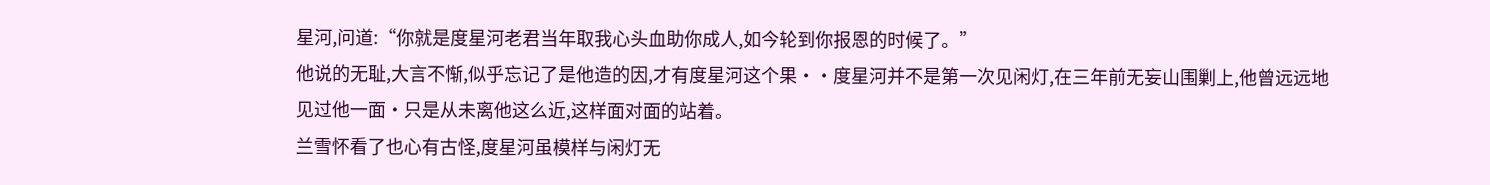星河,问道:“你就是度星河老君当年取我心头血助你成人,如今轮到你报恩的时候了。”
他说的无耻,大言不惭,似乎忘记了是他造的因,才有度星河这个果··度星河并不是第一次见闲灯,在三年前无妄山围剿上,他曾远远地见过他一面·只是从未离他这么近,这样面对面的站着。
兰雪怀看了也心有古怪,度星河虽模样与闲灯无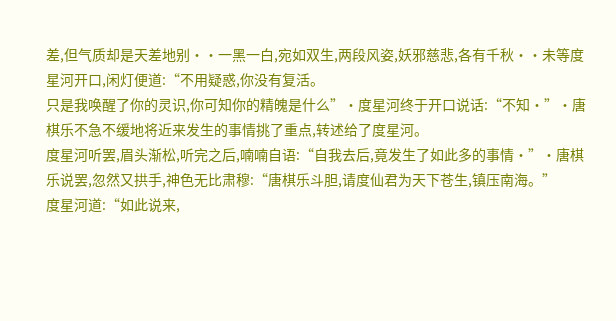差,但气质却是天差地别··一黑一白,宛如双生,两段风姿,妖邪慈悲,各有千秋··未等度星河开口,闲灯便道:“不用疑惑,你没有复活。
只是我唤醒了你的灵识,你可知你的精魄是什么”·度星河终于开口说话:“不知·”·唐棋乐不急不缓地将近来发生的事情挑了重点,转述给了度星河。
度星河听罢,眉头渐松,听完之后,喃喃自语:“自我去后,竟发生了如此多的事情·”·唐棋乐说罢,忽然又拱手,神色无比肃穆:“唐棋乐斗胆,请度仙君为天下苍生,镇压南海。”
度星河道:“如此说来,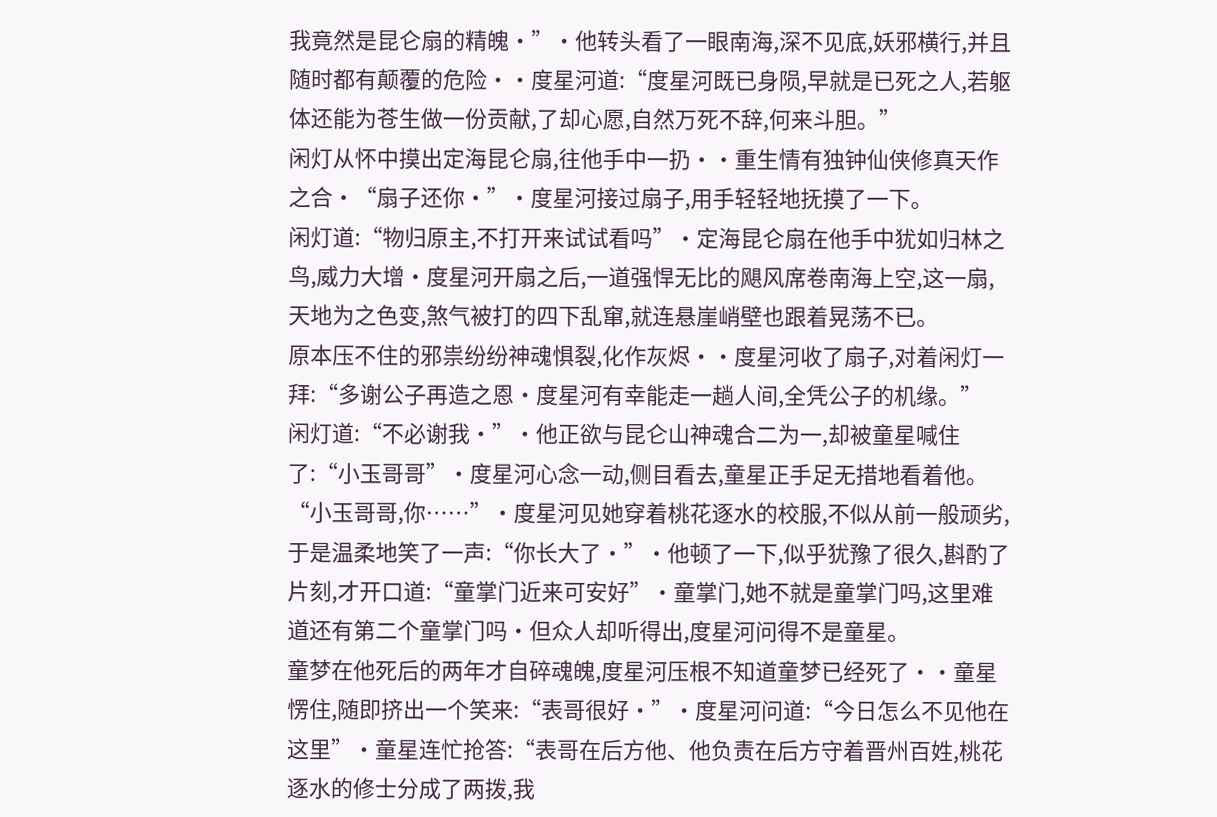我竟然是昆仑扇的精魄·”·他转头看了一眼南海,深不见底,妖邪横行,并且随时都有颠覆的危险··度星河道:“度星河既已身陨,早就是已死之人,若躯体还能为苍生做一份贡献,了却心愿,自然万死不辞,何来斗胆。”
闲灯从怀中摸出定海昆仑扇,往他手中一扔··重生情有独钟仙侠修真天作之合·“扇子还你·”·度星河接过扇子,用手轻轻地抚摸了一下。
闲灯道:“物归原主,不打开来试试看吗”·定海昆仑扇在他手中犹如归林之鸟,威力大增·度星河开扇之后,一道强悍无比的飓风席卷南海上空,这一扇,天地为之色变,煞气被打的四下乱窜,就连悬崖峭壁也跟着晃荡不已。
原本压不住的邪祟纷纷神魂惧裂,化作灰烬··度星河收了扇子,对着闲灯一拜:“多谢公子再造之恩·度星河有幸能走一趟人间,全凭公子的机缘。”
闲灯道:“不必谢我·”·他正欲与昆仑山神魂合二为一,却被童星喊住了:“小玉哥哥”·度星河心念一动,侧目看去,童星正手足无措地看着他。
“小玉哥哥,你……”·度星河见她穿着桃花逐水的校服,不似从前一般顽劣,于是温柔地笑了一声:“你长大了·”·他顿了一下,似乎犹豫了很久,斟酌了片刻,才开口道:“童掌门近来可安好”·童掌门,她不就是童掌门吗,这里难道还有第二个童掌门吗·但众人却听得出,度星河问得不是童星。
童梦在他死后的两年才自碎魂魄,度星河压根不知道童梦已经死了··童星愣住,随即挤出一个笑来:“表哥很好·”·度星河问道:“今日怎么不见他在这里”·童星连忙抢答:“表哥在后方他、他负责在后方守着晋州百姓,桃花逐水的修士分成了两拨,我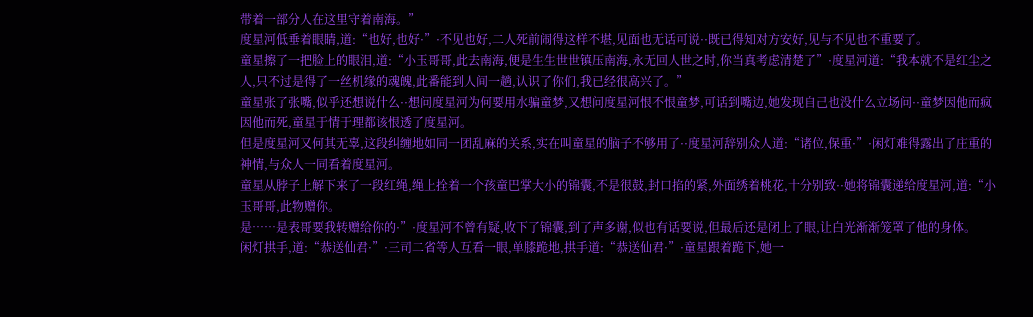带着一部分人在这里守着南海。”
度星河低垂着眼睛,道:“也好,也好·”·不见也好,二人死前闹得这样不堪,见面也无话可说··既已得知对方安好,见与不见也不重要了。
童星擦了一把脸上的眼泪,道:“小玉哥哥,此去南海,便是生生世世镇压南海,永无回人世之时,你当真考虑清楚了”·度星河道:“我本就不是红尘之人,只不过是得了一丝机缘的魂魄,此番能到人间一趟,认识了你们,我已经很高兴了。”
童星张了张嘴,似乎还想说什么··想问度星河为何要用水骗童梦,又想问度星河恨不恨童梦,可话到嘴边,她发现自己也没什么立场问··童梦因他而疯因他而死,童星于情于理都该恨透了度星河。
但是度星河又何其无辜,这段纠缠地如同一团乱麻的关系,实在叫童星的脑子不够用了··度星河辞别众人道:“诸位,保重·”·闲灯难得露出了庄重的神情,与众人一同看着度星河。
童星从脖子上解下来了一段红绳,绳上拴着一个孩童巴掌大小的锦囊,不是很鼓,封口掐的紧,外面绣着桃花,十分别致··她将锦囊递给度星河,道:“小玉哥哥,此物赠你。
是……是表哥要我转赠给你的·”·度星河不曾有疑,收下了锦囊,到了声多谢,似也有话要说,但最后还是闭上了眼,让白光渐渐笼罩了他的身体。
闲灯拱手,道:“恭送仙君·”·三司二省等人互看一眼,单膝跪地,拱手道:“恭送仙君·”·童星跟着跪下,她一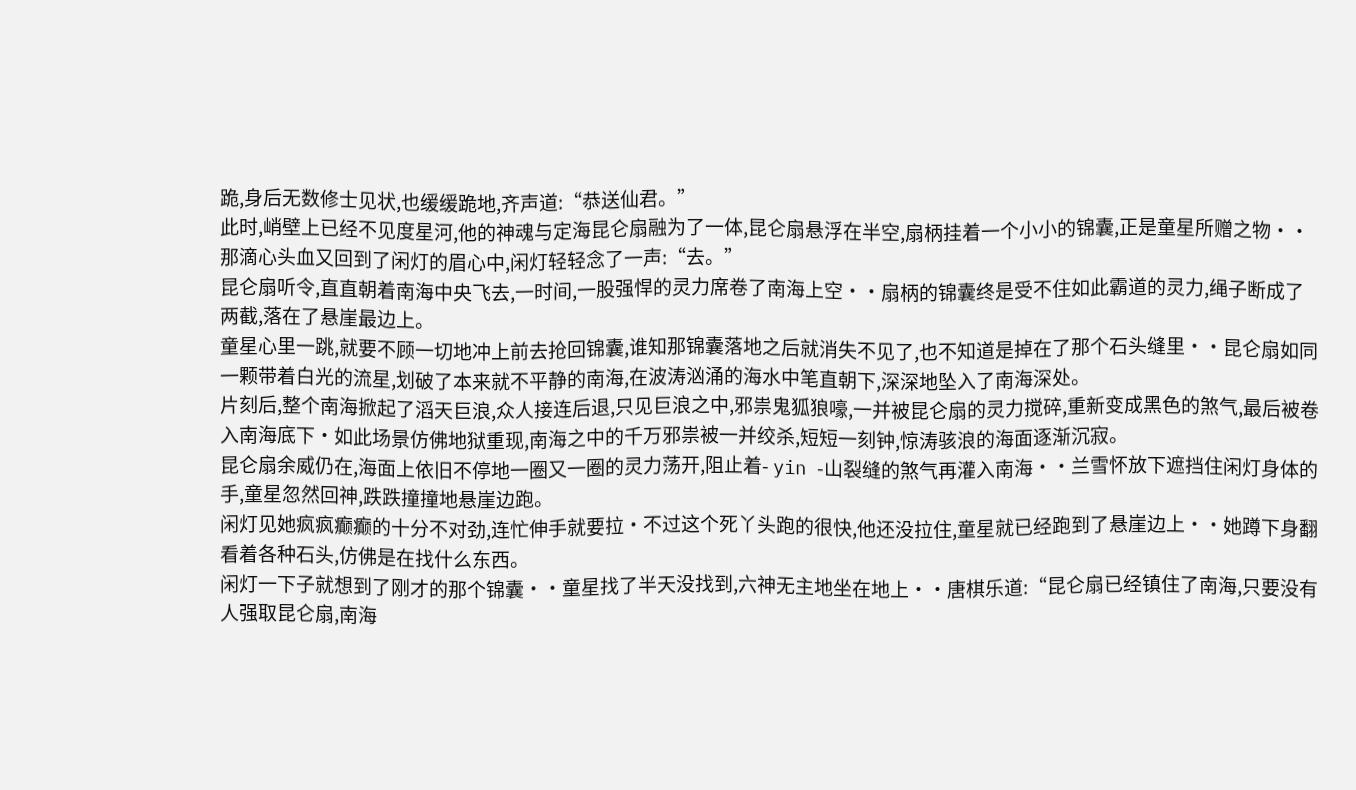跪,身后无数修士见状,也缓缓跪地,齐声道:“恭送仙君。”
此时,峭壁上已经不见度星河,他的神魂与定海昆仑扇融为了一体,昆仑扇悬浮在半空,扇柄挂着一个小小的锦囊,正是童星所赠之物··那滴心头血又回到了闲灯的眉心中,闲灯轻轻念了一声:“去。”
昆仑扇听令,直直朝着南海中央飞去,一时间,一股强悍的灵力席卷了南海上空··扇柄的锦囊终是受不住如此霸道的灵力,绳子断成了两截,落在了悬崖最边上。
童星心里一跳,就要不顾一切地冲上前去抢回锦囊,谁知那锦囊落地之后就消失不见了,也不知道是掉在了那个石头缝里··昆仑扇如同一颗带着白光的流星,划破了本来就不平静的南海,在波涛汹涌的海水中笔直朝下,深深地坠入了南海深处。
片刻后,整个南海掀起了滔天巨浪,众人接连后退,只见巨浪之中,邪祟鬼狐狼嚎,一并被昆仑扇的灵力搅碎,重新变成黑色的煞气,最后被卷入南海底下·如此场景仿佛地狱重现,南海之中的千万邪祟被一并绞杀,短短一刻钟,惊涛骇浪的海面逐渐沉寂。
昆仑扇余威仍在,海面上依旧不停地一圈又一圈的灵力荡开,阻止着- yin -山裂缝的煞气再灌入南海··兰雪怀放下遮挡住闲灯身体的手,童星忽然回神,跌跌撞撞地悬崖边跑。
闲灯见她疯疯癫癫的十分不对劲,连忙伸手就要拉·不过这个死丫头跑的很快,他还没拉住,童星就已经跑到了悬崖边上··她蹲下身翻看着各种石头,仿佛是在找什么东西。
闲灯一下子就想到了刚才的那个锦囊··童星找了半天没找到,六神无主地坐在地上··唐棋乐道:“昆仑扇已经镇住了南海,只要没有人强取昆仑扇,南海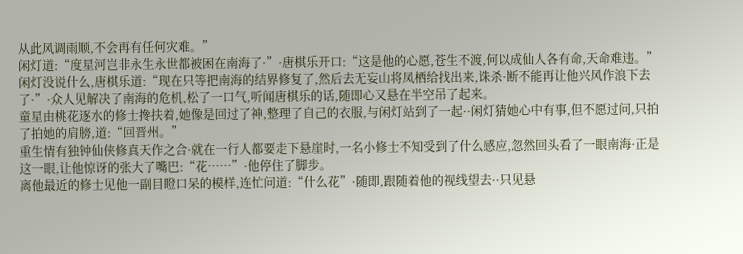从此风调雨顺,不会再有任何灾难。”
闲灯道:“度星河岂非永生永世都被困在南海了·”·唐棋乐开口:“这是他的心愿,苍生不渡,何以成仙人各有命,天命难违。”
闲灯没说什么,唐棋乐道:“现在只等把南海的结界修复了,然后去无妄山将凤栖给找出来,诛杀·断不能再让他兴风作浪下去了·”·众人见解决了南海的危机,松了一口气,听闻唐棋乐的话,随即心又悬在半空吊了起来。
童星由桃花逐水的修士搀扶着,她像是回过了神,整理了自己的衣服,与闲灯站到了一起··闲灯猜她心中有事,但不愿过问,只拍了拍她的肩膀,道:“回晋州。”
重生情有独钟仙侠修真天作之合·就在一行人都要走下悬崖时,一名小修士不知受到了什么感应,忽然回头看了一眼南海·正是这一眼,让他惊讶的张大了嘴巴:“花……”·他停住了脚步。
离他最近的修士见他一副目瞪口呆的模样,连忙问道:“什么花”·随即,跟随着他的视线望去··只见悬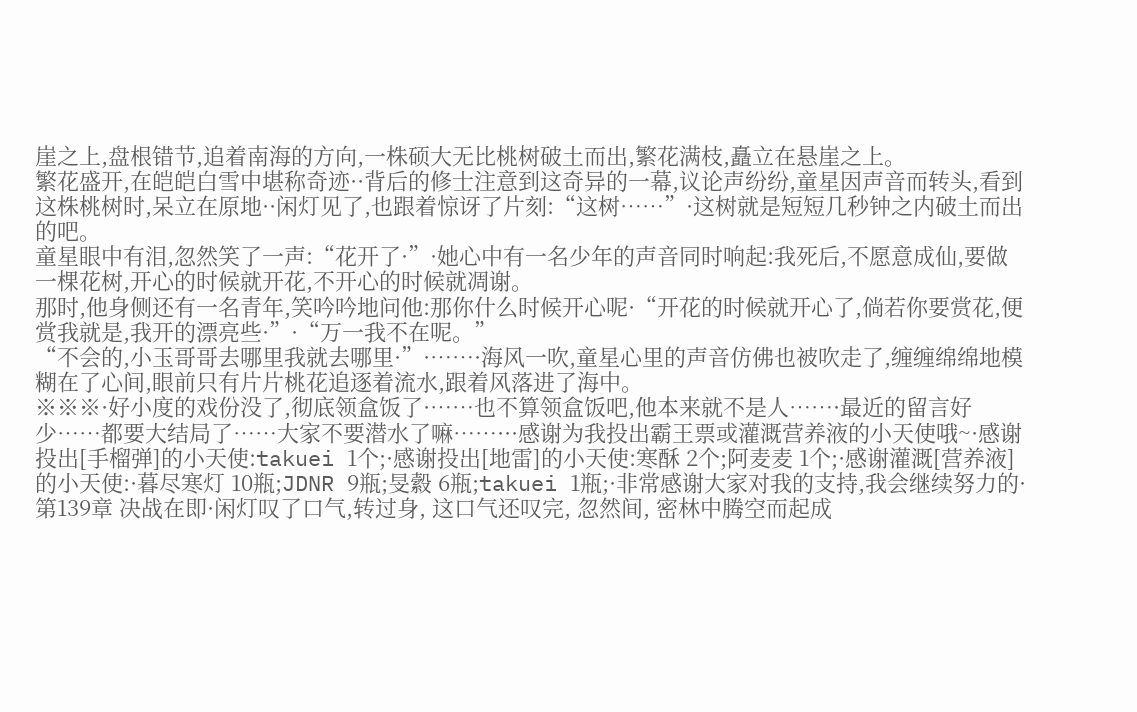崖之上,盘根错节,追着南海的方向,一株硕大无比桃树破土而出,繁花满枝,矗立在悬崖之上。
繁花盛开,在皑皑白雪中堪称奇迹··背后的修士注意到这奇异的一幕,议论声纷纷,童星因声音而转头,看到这株桃树时,呆立在原地··闲灯见了,也跟着惊讶了片刻:“这树……”·这树就是短短几秒钟之内破土而出的吧。
童星眼中有泪,忽然笑了一声:“花开了·”·她心中有一名少年的声音同时响起:我死后,不愿意成仙,要做一棵花树,开心的时候就开花,不开心的时候就凋谢。
那时,他身侧还有一名青年,笑吟吟地问他:那你什么时候开心呢·“开花的时候就开心了,倘若你要赏花,便赏我就是,我开的漂亮些·”·“万一我不在呢。”
“不会的,小玉哥哥去哪里我就去哪里·”·……·海风一吹,童星心里的声音仿佛也被吹走了,缠缠绵绵地模糊在了心间,眼前只有片片桃花追逐着流水,跟着风落进了海中。
※※※·好小度的戏份没了,彻底领盒饭了·……也不算领盒饭吧,他本来就不是人……·最近的留言好少……都要大结局了……大家不要潜水了嘛……···感谢为我投出霸王票或灌溉营养液的小天使哦~·感谢投出[手榴弹]的小天使:takuei 1个;·感谢投出[地雷]的小天使:寒酥 2个;阿麦麦 1个;·感谢灌溉[营养液]的小天使:·暮尽寒灯 10瓶;JDNR 9瓶;旻縠 6瓶;takuei 1瓶;·非常感谢大家对我的支持,我会继续努力的·第139章 决战在即·闲灯叹了口气,转过身, 这口气还叹完, 忽然间, 密林中腾空而起成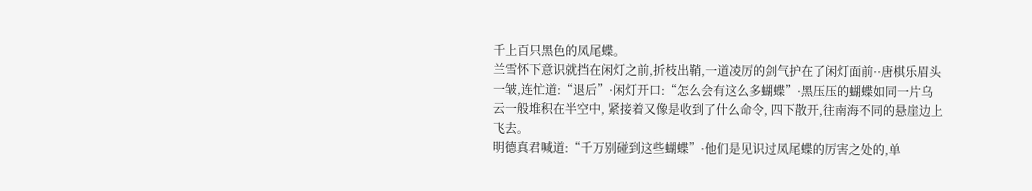千上百只黑色的凤尾蝶。
兰雪怀下意识就挡在闲灯之前,折枝出鞘,一道凌厉的剑气护在了闲灯面前··唐棋乐眉头一皱,连忙道:“退后”·闲灯开口:“怎么会有这么多蝴蝶”·黑压压的蝴蝶如同一片乌云一般堆积在半空中, 紧接着又像是收到了什么命令, 四下散开,往南海不同的悬崖边上飞去。
明德真君喊道:“千万别碰到这些蝴蝶”·他们是见识过凤尾蝶的厉害之处的,单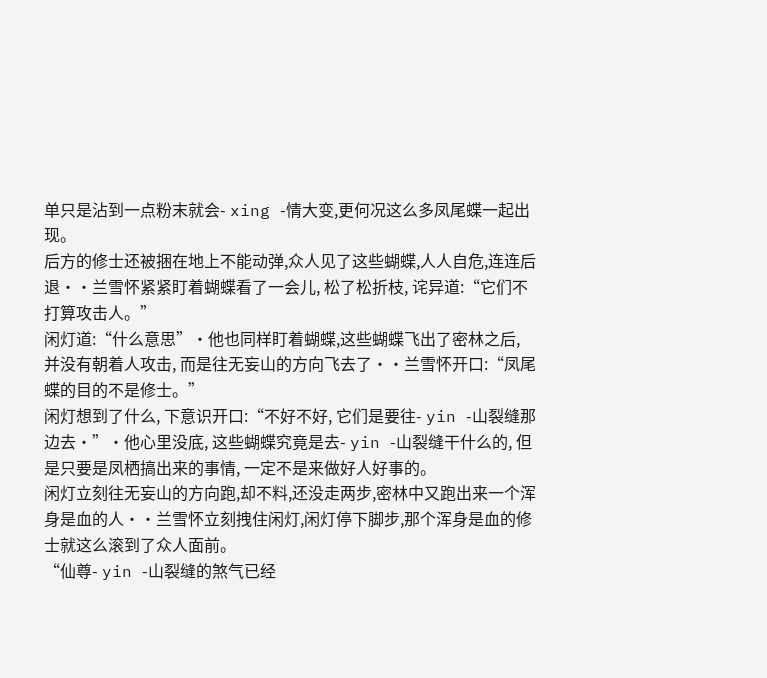单只是沾到一点粉末就会- xing -情大变,更何况这么多凤尾蝶一起出现。
后方的修士还被捆在地上不能动弹,众人见了这些蝴蝶,人人自危,连连后退··兰雪怀紧紧盯着蝴蝶看了一会儿, 松了松折枝, 诧异道:“它们不打算攻击人。”
闲灯道:“什么意思”·他也同样盯着蝴蝶,这些蝴蝶飞出了密林之后, 并没有朝着人攻击, 而是往无妄山的方向飞去了··兰雪怀开口:“凤尾蝶的目的不是修士。”
闲灯想到了什么, 下意识开口:“不好不好, 它们是要往- yin -山裂缝那边去·”·他心里没底, 这些蝴蝶究竟是去- yin -山裂缝干什么的, 但是只要是凤栖搞出来的事情, 一定不是来做好人好事的。
闲灯立刻往无妄山的方向跑,却不料,还没走两步,密林中又跑出来一个浑身是血的人··兰雪怀立刻拽住闲灯,闲灯停下脚步,那个浑身是血的修士就这么滚到了众人面前。
“仙尊- yin -山裂缝的煞气已经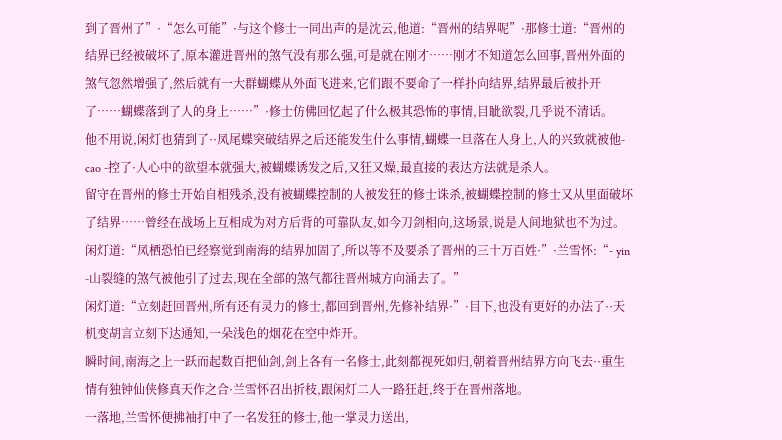到了晋州了”·“怎么可能”·与这个修士一同出声的是沈云,他道:“晋州的结界呢”·那修士道:“晋州的结界已经被破坏了,原本灌进晋州的煞气没有那么强,可是就在刚才……刚才不知道怎么回事,晋州外面的煞气忽然增强了,然后就有一大群蝴蝶从外面飞进来,它们跟不要命了一样扑向结界,结界最后被扑开了……蝴蝶落到了人的身上……”·修士仿佛回忆起了什么极其恐怖的事情,目眦欲裂,几乎说不清话。
他不用说,闲灯也猜到了··凤尾蝶突破结界之后还能发生什么事情,蝴蝶一旦落在人身上,人的兴致就被他- cao -控了·人心中的欲望本就强大,被蝴蝶诱发之后,又狂又燥,最直接的表达方法就是杀人。
留守在晋州的修士开始自相残杀,没有被蝴蝶控制的人被发狂的修士诛杀,被蝴蝶控制的修士又从里面破坏了结界……曾经在战场上互相成为对方后背的可靠队友,如今刀剑相向,这场景,说是人间地狱也不为过。
闲灯道:“凤栖恐怕已经察觉到南海的结界加固了,所以等不及要杀了晋州的三十万百姓·”·兰雪怀:“- yin -山裂缝的煞气被他引了过去,现在全部的煞气都往晋州城方向涌去了。”
闲灯道:“立刻赶回晋州,所有还有灵力的修士,都回到晋州,先修补结界·”·目下,也没有更好的办法了··天机变胡言立刻下达通知,一朵浅色的烟花在空中炸开。
瞬时间,南海之上一跃而起数百把仙剑,剑上各有一名修士,此刻都视死如归,朝着晋州结界方向飞去··重生情有独钟仙侠修真天作之合·兰雪怀召出折枝,跟闲灯二人一路狂赶,终于在晋州落地。
一落地,兰雪怀便拂袖打中了一名发狂的修士,他一掌灵力送出,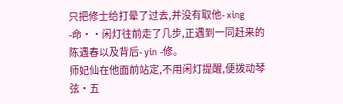只把修士给打晕了过去,并没有取他- xing -命··闲灯往前走了几步,正遇到一同赶来的陈遇春以及背后- yin -修。
师妃仙在他面前站定,不用闲灯提醒,便拨动琴弦·五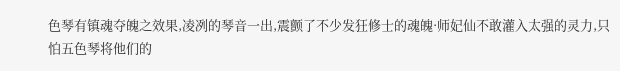色琴有镇魂夺魄之效果,凌冽的琴音一出,震颤了不少发狂修士的魂魄·师妃仙不敢灌入太强的灵力,只怕五色琴将他们的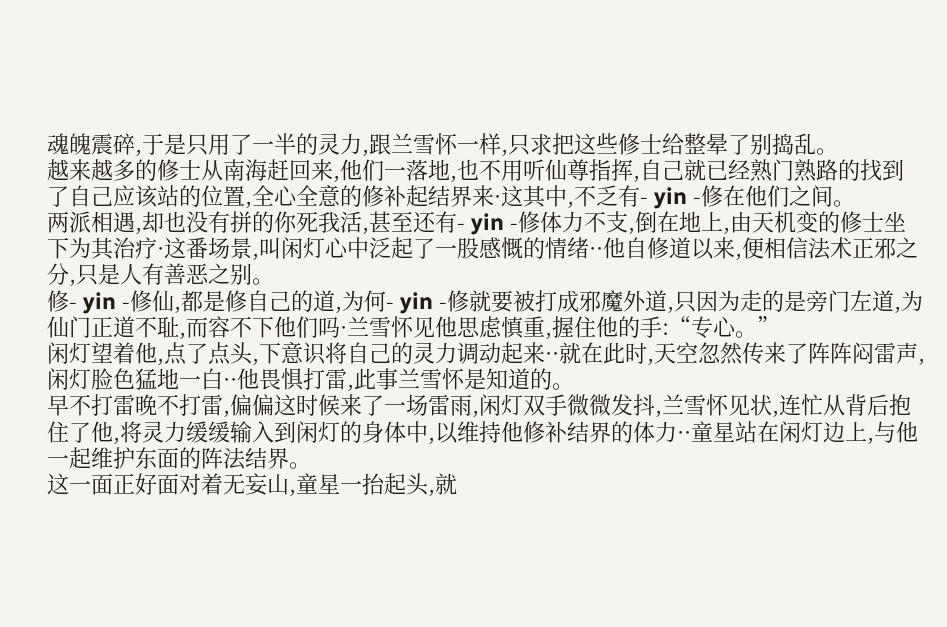魂魄震碎,于是只用了一半的灵力,跟兰雪怀一样,只求把这些修士给整晕了别捣乱。
越来越多的修士从南海赶回来,他们一落地,也不用听仙尊指挥,自己就已经熟门熟路的找到了自己应该站的位置,全心全意的修补起结界来·这其中,不乏有- yin -修在他们之间。
两派相遇,却也没有拼的你死我活,甚至还有- yin -修体力不支,倒在地上,由天机变的修士坐下为其治疗·这番场景,叫闲灯心中泛起了一股感慨的情绪··他自修道以来,便相信法术正邪之分,只是人有善恶之别。
修- yin -修仙,都是修自己的道,为何- yin -修就要被打成邪魔外道,只因为走的是旁门左道,为仙门正道不耻,而容不下他们吗·兰雪怀见他思虑慎重,握住他的手:“专心。”
闲灯望着他,点了点头,下意识将自己的灵力调动起来··就在此时,天空忽然传来了阵阵闷雷声,闲灯脸色猛地一白··他畏惧打雷,此事兰雪怀是知道的。
早不打雷晚不打雷,偏偏这时候来了一场雷雨,闲灯双手微微发抖,兰雪怀见状,连忙从背后抱住了他,将灵力缓缓输入到闲灯的身体中,以维持他修补结界的体力··童星站在闲灯边上,与他一起维护东面的阵法结界。
这一面正好面对着无妄山,童星一抬起头,就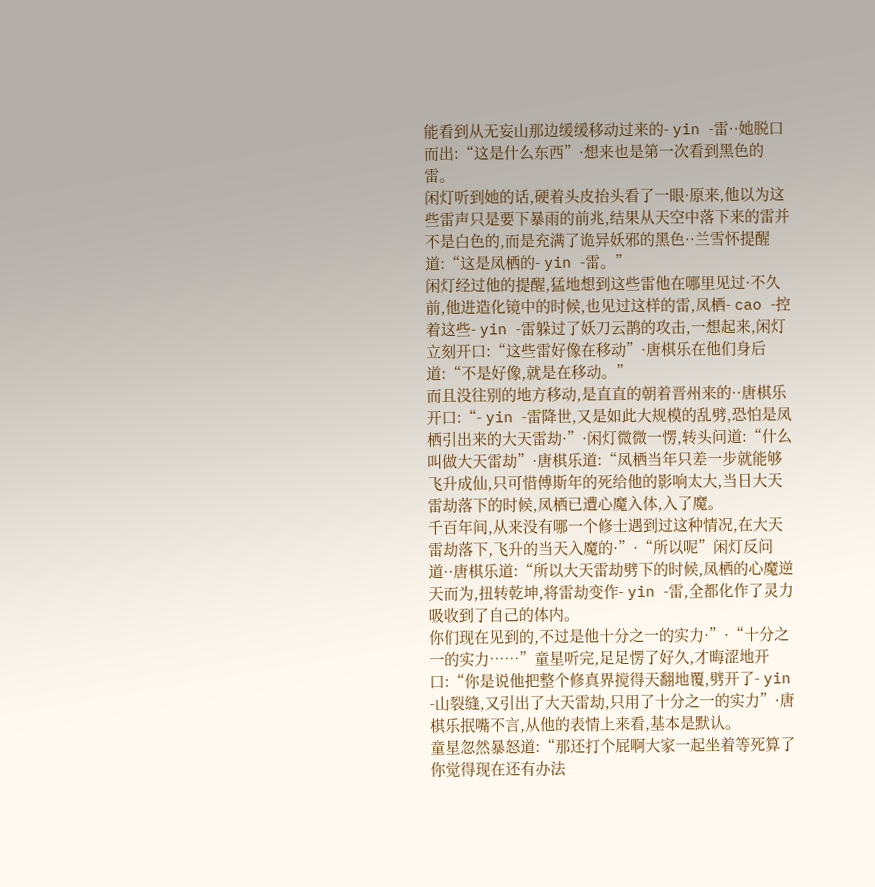能看到从无妄山那边缓缓移动过来的- yin -雷··她脱口而出:“这是什么东西”·想来也是第一次看到黑色的雷。
闲灯听到她的话,硬着头皮抬头看了一眼·原来,他以为这些雷声只是要下暴雨的前兆,结果从天空中落下来的雷并不是白色的,而是充满了诡异妖邪的黑色··兰雪怀提醒道:“这是凤栖的- yin -雷。”
闲灯经过他的提醒,猛地想到这些雷他在哪里见过·不久前,他进造化镜中的时候,也见过这样的雷,凤栖- cao -控着这些- yin -雷躲过了妖刀云鹊的攻击,一想起来,闲灯立刻开口:“这些雷好像在移动”·唐棋乐在他们身后道:“不是好像,就是在移动。”
而且没往别的地方移动,是直直的朝着晋州来的··唐棋乐开口:“- yin -雷降世,又是如此大规模的乱劈,恐怕是凤栖引出来的大天雷劫·”·闲灯微微一愣,转头问道:“什么叫做大天雷劫”·唐棋乐道:“凤栖当年只差一步就能够飞升成仙,只可惜傅斯年的死给他的影响太大,当日大天雷劫落下的时候,凤栖已遭心魔入体,入了魔。
千百年间,从来没有哪一个修士遇到过这种情况,在大天雷劫落下,飞升的当天入魔的·”·“所以呢”闲灯反问道··唐棋乐道:“所以大天雷劫劈下的时候,凤栖的心魔逆天而为,扭转乾坤,将雷劫变作- yin -雷,全都化作了灵力吸收到了自己的体内。
你们现在见到的,不过是他十分之一的实力·”·“十分之一的实力……”童星听完,足足愣了好久,才晦涩地开口:“你是说他把整个修真界搅得天翻地覆,劈开了- yin -山裂缝,又引出了大天雷劫,只用了十分之一的实力”·唐棋乐抿嘴不言,从他的表情上来看,基本是默认。
童星忽然暴怒道:“那还打个屁啊大家一起坐着等死算了你觉得现在还有办法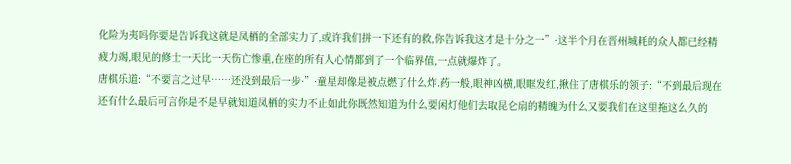化险为夷吗你要是告诉我这就是凤栖的全部实力了,或许我们拼一下还有的救,你告诉我这才是十分之一”·这半个月在晋州城耗的众人都已经精疲力竭,眼见的修士一天比一天伤亡惨重,在座的所有人心情都到了一个临界值,一点就爆炸了。
唐棋乐道:“不要言之过早……还没到最后一步·”·童星却像是被点燃了什么炸.药一般,眼神凶横,眼眶发红,揪住了唐棋乐的领子:“不到最后现在还有什么最后可言你是不是早就知道凤栖的实力不止如此你既然知道为什么要闲灯他们去取昆仑扇的精魄为什么又要我们在这里拖这么久的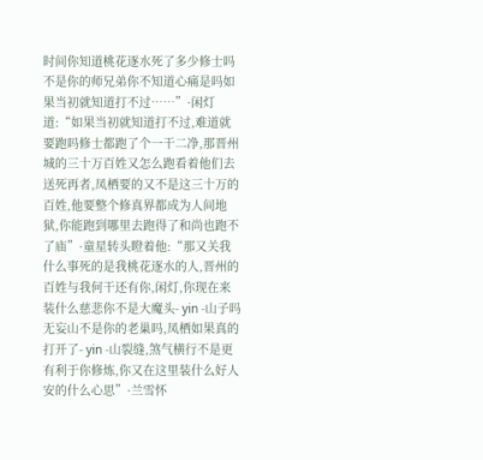时间你知道桃花逐水死了多少修士吗不是你的师兄弟你不知道心痛是吗如果当初就知道打不过……”·闲灯道:“如果当初就知道打不过,难道就要跑吗修士都跑了个一干二净,那晋州城的三十万百姓又怎么跑看着他们去送死再者,凤栖要的又不是这三十万的百姓,他要整个修真界都成为人间地狱,你能跑到哪里去跑得了和尚也跑不了庙”·童星转头瞪着他:“那又关我什么事死的是我桃花逐水的人,晋州的百姓与我何干还有你,闲灯,你现在来装什么慈悲你不是大魔头- yin -山子吗无妄山不是你的老巢吗,凤栖如果真的打开了- yin -山裂缝,煞气横行不是更有利于你修炼,你又在这里装什么好人安的什么心思”·兰雪怀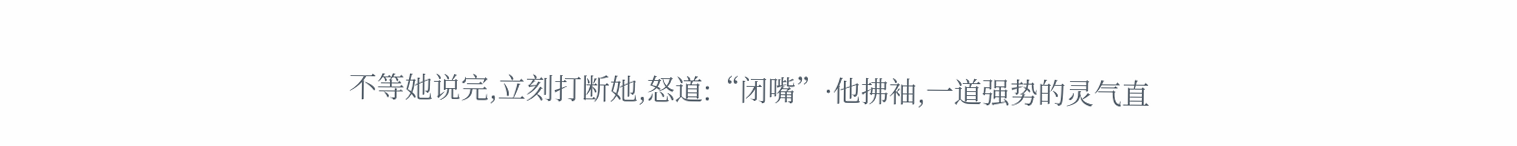不等她说完,立刻打断她,怒道:“闭嘴”·他拂袖,一道强势的灵气直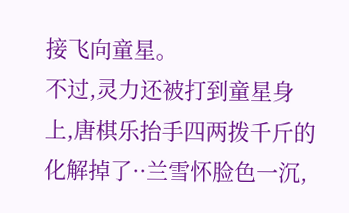接飞向童星。
不过,灵力还被打到童星身上,唐棋乐抬手四两拨千斤的化解掉了··兰雪怀脸色一沉,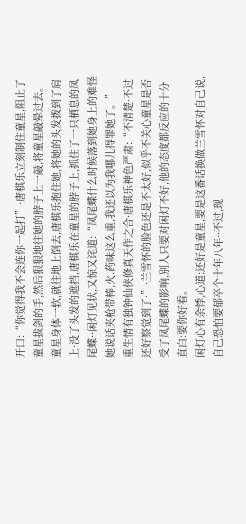开口:“你觉得我不会连你一起打”·唐棋乐立刻制住童星,阻止了童星拔剑的手,然后狠狠地往她的脖子上一敲,将童星敲晕过去。
童星身体一软,就往地上倒去,唐棋乐抱住她,将她的头发拨到了肩上·没了头发的遮挡,唐棋乐在童星的脖子上,抓住了一只栖息的凤尾蝶··闲灯见状,又惊又诧道:“凤尾蝶什么时候落到她身上的难怪她说话夹枪带棒,火.药味这么重,我还以为我哪儿得罪她了。”
重生情有独钟仙侠修真天作之合·唐棋乐神色严肃:“不清楚·不过还好察觉到了·”·兰雪怀的脸色还是不太好,似乎不关心童星是否受了凤尾蝶的影响,别人只要对闲灯不好,他的态度都反应的十分直白:要你好看。
闲灯心有余悸,心道:还好是童星,要是这番话换做兰雪怀对自己说,自己恐怕要郁卒个十年八年··不过,现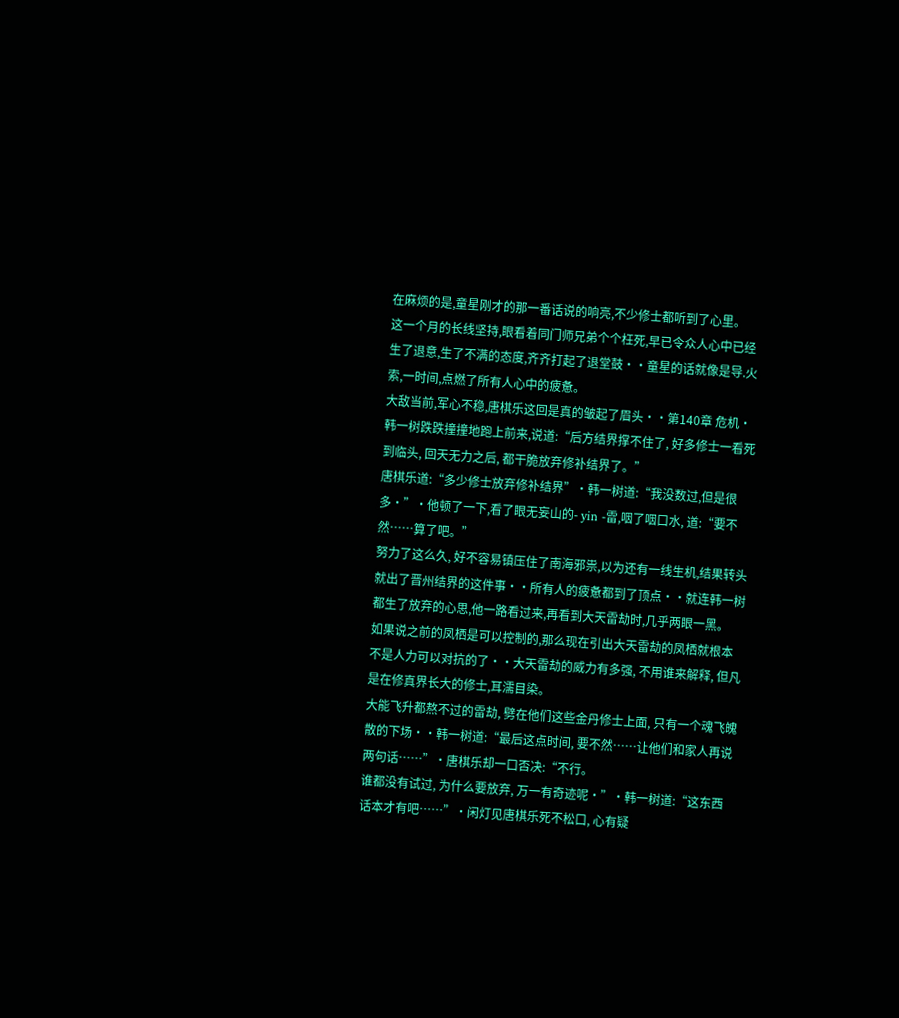在麻烦的是,童星刚才的那一番话说的响亮,不少修士都听到了心里。
这一个月的长线坚持,眼看着同门师兄弟个个枉死,早已令众人心中已经生了退意,生了不满的态度,齐齐打起了退堂鼓··童星的话就像是导.火索,一时间,点燃了所有人心中的疲惫。
大敌当前,军心不稳,唐棋乐这回是真的皱起了眉头··第140章 危机·韩一树跌跌撞撞地跑上前来,说道:“后方结界撑不住了, 好多修士一看死到临头, 回天无力之后, 都干脆放弃修补结界了。”
唐棋乐道:“多少修士放弃修补结界”·韩一树道:“我没数过,但是很多·”·他顿了一下,看了眼无妄山的- yin -雷,咽了咽口水, 道:“要不然……算了吧。”
努力了这么久, 好不容易镇压住了南海邪祟,以为还有一线生机,结果转头就出了晋州结界的这件事··所有人的疲惫都到了顶点··就连韩一树都生了放弃的心思,他一路看过来,再看到大天雷劫时,几乎两眼一黑。
如果说之前的凤栖是可以控制的,那么现在引出大天雷劫的凤栖就根本不是人力可以对抗的了··大天雷劫的威力有多强, 不用谁来解释, 但凡是在修真界长大的修士,耳濡目染。
大能飞升都熬不过的雷劫, 劈在他们这些金丹修士上面, 只有一个魂飞魄散的下场··韩一树道:“最后这点时间, 要不然……让他们和家人再说两句话……”·唐棋乐却一口否决:“不行。
谁都没有试过, 为什么要放弃, 万一有奇迹呢·”·韩一树道:“这东西话本才有吧……”·闲灯见唐棋乐死不松口, 心有疑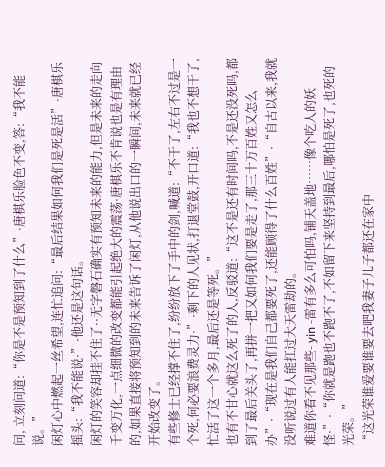问, 立刻问道:“你是不是预知到了什么”·唐棋乐脸色不变,答:“我不能说。”
闲灯心中燃起一丝希望,连忙追问:“最后结果如何我们是死是活”·唐棋乐摇头:“我不能说·”·他还是这句话。
闲灯的笑容却挂不住了··无字磐石确实有预知未来的能力,但是未来的走向千变万化,一点细微的改变都能引起绝大的震荡·唐棋乐不肯说也是有理由的,如果直接将预知到的未来告诉了闲灯,从他说出口的一瞬间,未来就已经开始改变了。
有些修士已经撑不住了,纷纷放下了手中的剑,喊道:“不干了,左右不过是一个死,何必要浪费灵力·”·剩下的人见状,打退堂鼓,开口道:“我也不想干了,忙活了这一个多月,最后还是等死。”
也有不甘心就这么死了的人,反驳道:“这不是还有时间吗,不是还没死吗,都到了最后关头了,再拼一把又如何我们要是走了,那三十万百姓又怎么办”·“现在是我们自己都要死了,还能顾得了什么百姓”·“自古以来,我就没听说过有人能扛过大天雷劫的。
难道你看不见那些- yin -雷有多么可怕吗,铺天盖地……像个吃人的妖怪·”·“你就是跑也不跑不了,不如留下来坚持到最后,哪怕是死了,也死的光荣。”
“这光荣谁爱要谁要去吧我妻子儿子都还在家中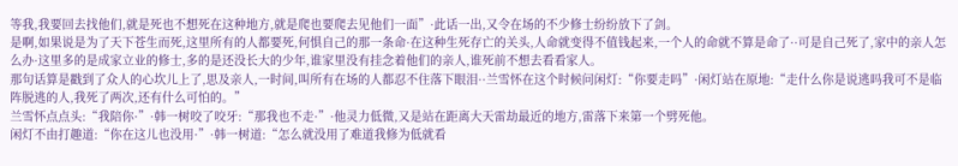等我,我要回去找他们,就是死也不想死在这种地方,就是爬也要爬去见他们一面”·此话一出,又令在场的不少修士纷纷放下了剑。
是啊,如果说是为了天下苍生而死,这里所有的人都要死,何惧自己的那一条命·在这种生死存亡的关头,人命就变得不值钱起来,一个人的命就不算是命了··可是自己死了,家中的亲人怎么办·这里多的是成家立业的修士,多的是还没长大的少年,谁家里没有挂念着他们的亲人,谁死前不想去看看家人。
那句话算是戳到了众人的心坎儿上了,思及亲人,一时间,叫所有在场的人都忍不住落下眼泪··兰雪怀在这个时候问闲灯:“你要走吗”·闲灯站在原地:“走什么你是说逃吗我可不是临阵脱逃的人,我死了两次,还有什么可怕的。”
兰雪怀点点头:“我陪你·”·韩一树咬了咬牙:“那我也不走·”·他灵力低微,又是站在距离大天雷劫最近的地方,雷落下来第一个劈死他。
闲灯不由打趣道:“你在这儿也没用·”·韩一树道:“怎么就没用了难道我修为低就看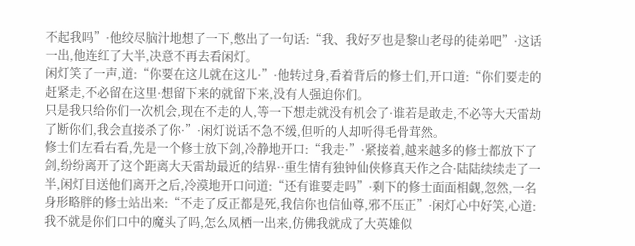不起我吗”·他绞尽脑汁地想了一下,憋出了一句话:“我、我好歹也是黎山老母的徒弟吧”·这话一出,他连红了大半,决意不再去看闲灯。
闲灯笑了一声,道:“你要在这儿就在这儿·”·他转过身,看着背后的修士们,开口道:“你们要走的赶紧走,不必留在这里·想留下来的就留下来,没有人强迫你们。
只是我只给你们一次机会,现在不走的人,等一下想走就没有机会了·谁若是敢走,不必等大天雷劫了断你们,我会直接杀了你·”·闲灯说话不急不缓,但听的人却听得毛骨茸然。
修士们左看右看,先是一个修士放下剑,冷静地开口:“我走·”·紧接着,越来越多的修士都放下了剑,纷纷离开了这个距离大天雷劫最近的结界··重生情有独钟仙侠修真天作之合·陆陆续续走了一半,闲灯目送他们离开之后,冷漠地开口问道:“还有谁要走吗”·剩下的修士面面相觑,忽然,一名身形略胖的修士站出来:“不走了反正都是死,我信你也信仙尊,邪不压正”·闲灯心中好笑,心道:我不就是你们口中的魔头了吗,怎么凤栖一出来,仿佛我就成了大英雄似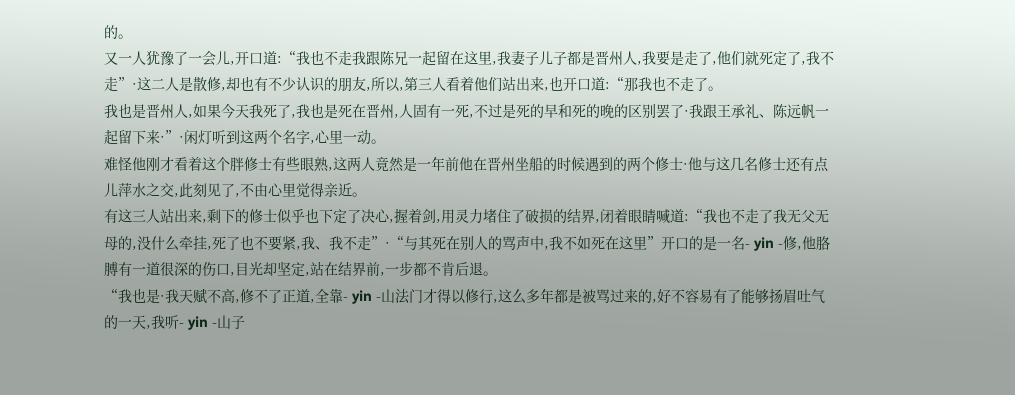的。
又一人犹豫了一会儿,开口道:“我也不走我跟陈兄一起留在这里,我妻子儿子都是晋州人,我要是走了,他们就死定了,我不走”·这二人是散修,却也有不少认识的朋友,所以,第三人看着他们站出来,也开口道:“那我也不走了。
我也是晋州人,如果今天我死了,我也是死在晋州,人固有一死,不过是死的早和死的晚的区别罢了·我跟王承礼、陈远帆一起留下来·”·闲灯听到这两个名字,心里一动。
难怪他刚才看着这个胖修士有些眼熟,这两人竟然是一年前他在晋州坐船的时候遇到的两个修士·他与这几名修士还有点儿萍水之交,此刻见了,不由心里觉得亲近。
有这三人站出来,剩下的修士似乎也下定了决心,握着剑,用灵力堵住了破损的结界,闭着眼睛喊道:“我也不走了我无父无母的,没什么牵挂,死了也不要紧,我、我不走”·“与其死在别人的骂声中,我不如死在这里”开口的是一名- yin -修,他胳膊有一道很深的伤口,目光却坚定,站在结界前,一步都不肯后退。
“我也是·我天赋不高,修不了正道,全靠- yin -山法门才得以修行,这么多年都是被骂过来的,好不容易有了能够扬眉吐气的一天,我听- yin -山子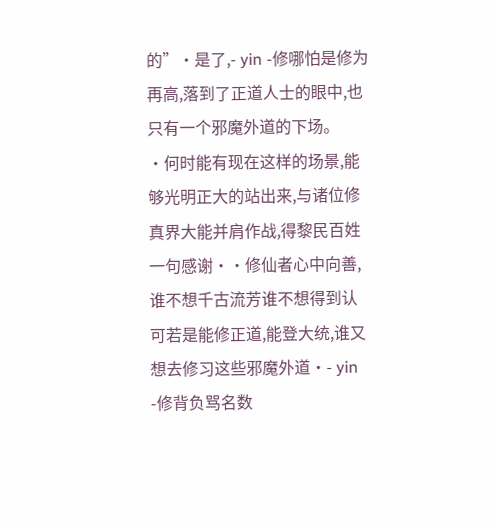的”·是了,- yin -修哪怕是修为再高,落到了正道人士的眼中,也只有一个邪魔外道的下场。
·何时能有现在这样的场景,能够光明正大的站出来,与诸位修真界大能并肩作战,得黎民百姓一句感谢··修仙者心中向善,谁不想千古流芳谁不想得到认可若是能修正道,能登大统,谁又想去修习这些邪魔外道·- yin -修背负骂名数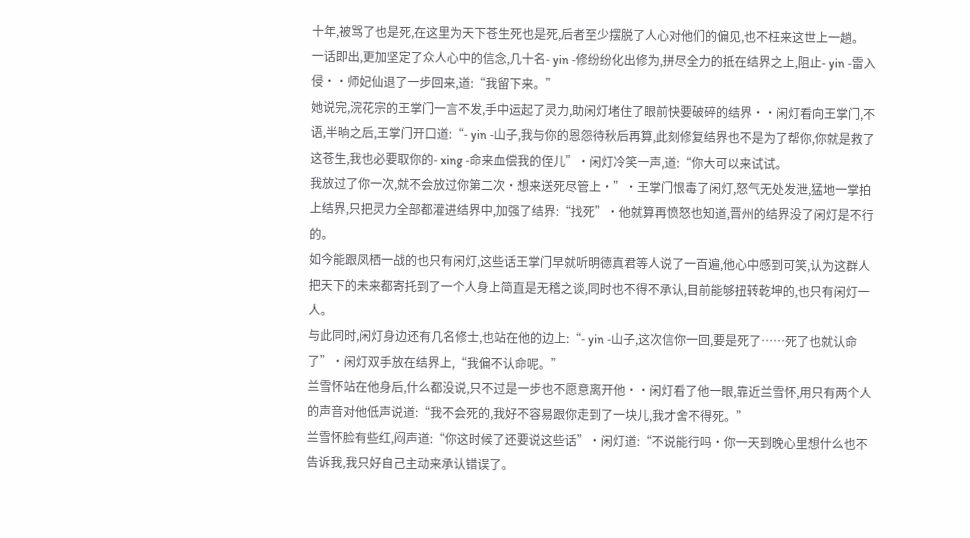十年,被骂了也是死,在这里为天下苍生死也是死,后者至少摆脱了人心对他们的偏见,也不枉来这世上一趟。
一话即出,更加坚定了众人心中的信念,几十名- yin -修纷纷化出修为,拼尽全力的抵在结界之上,阻止- yin -雷入侵··师妃仙退了一步回来,道:“我留下来。”
她说完,浣花宗的王掌门一言不发,手中运起了灵力,助闲灯堵住了眼前快要破碎的结界··闲灯看向王掌门,不语,半晌之后,王掌门开口道:“- yin -山子,我与你的恩怨待秋后再算,此刻修复结界也不是为了帮你,你就是救了这苍生,我也必要取你的- xing -命来血偿我的侄儿”·闲灯冷笑一声,道:“你大可以来试试。
我放过了你一次,就不会放过你第二次·想来送死尽管上·”·王掌门恨毒了闲灯,怒气无处发泄,猛地一掌拍上结界,只把灵力全部都灌进结界中,加强了结界:“找死”·他就算再愤怒也知道,晋州的结界没了闲灯是不行的。
如今能跟凤栖一战的也只有闲灯,这些话王掌门早就听明德真君等人说了一百遍,他心中感到可笑,认为这群人把天下的未来都寄托到了一个人身上简直是无稽之谈,同时也不得不承认,目前能够扭转乾坤的,也只有闲灯一人。
与此同时,闲灯身边还有几名修士,也站在他的边上:“- yin -山子,这次信你一回,要是死了……死了也就认命了”·闲灯双手放在结界上,“我偏不认命呢。”
兰雪怀站在他身后,什么都没说,只不过是一步也不愿意离开他··闲灯看了他一眼,靠近兰雪怀,用只有两个人的声音对他低声说道:“我不会死的,我好不容易跟你走到了一块儿,我才舍不得死。”
兰雪怀脸有些红,闷声道:“你这时候了还要说这些话”·闲灯道:“不说能行吗·你一天到晚心里想什么也不告诉我,我只好自己主动来承认错误了。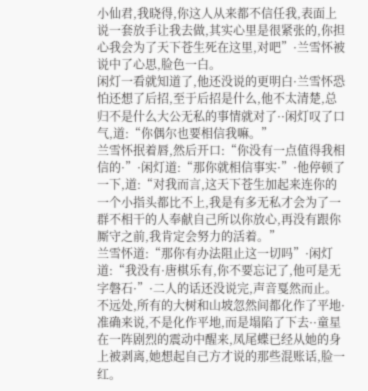小仙君,我晓得,你这人从来都不信任我,表面上说一套放手让我去做,其实心里是很紧张的,你担心我会为了天下苍生死在这里,对吧”·兰雪怀被说中了心思,脸色一白。
闲灯一看就知道了,他还没说的更明白·兰雪怀恐怕还想了后招,至于后招是什么,他不太清楚,总归不是什么大公无私的事情就对了··闲灯叹了口气,道:“你偶尔也要相信我嘛。”
兰雪怀抿着唇,然后开口:“你没有一点值得我相信的·”·闲灯道:“那你就相信事实·”·他停顿了一下,道:“对我而言,这天下苍生加起来连你的一个小指头都比不上,我是有多无私才会为了一群不相干的人奉献自己所以你放心,再没有跟你厮守之前,我肯定会努力的活着。”
兰雪怀道:“那你有办法阻止这一切吗”·闲灯道:“我没有·唐棋乐有,你不要忘记了,他可是无字磐石·”·二人的话还没说完,声音戛然而止。
不远处,所有的大树和山坡忽然间都化作了平地·准确来说,不是化作平地,而是塌陷了下去··童星在一阵剧烈的震动中醒来,凤尾蝶已经从她的身上被剥离,她想起自己方才说的那些混账话,脸一红。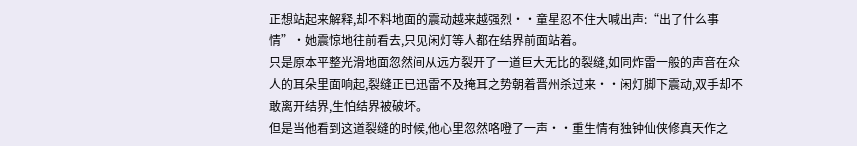正想站起来解释,却不料地面的震动越来越强烈··童星忍不住大喊出声:“出了什么事情”·她震惊地往前看去,只见闲灯等人都在结界前面站着。
只是原本平整光滑地面忽然间从远方裂开了一道巨大无比的裂缝,如同炸雷一般的声音在众人的耳朵里面响起,裂缝正已迅雷不及掩耳之势朝着晋州杀过来··闲灯脚下震动,双手却不敢离开结界,生怕结界被破坏。
但是当他看到这道裂缝的时候,他心里忽然咯噔了一声··重生情有独钟仙侠修真天作之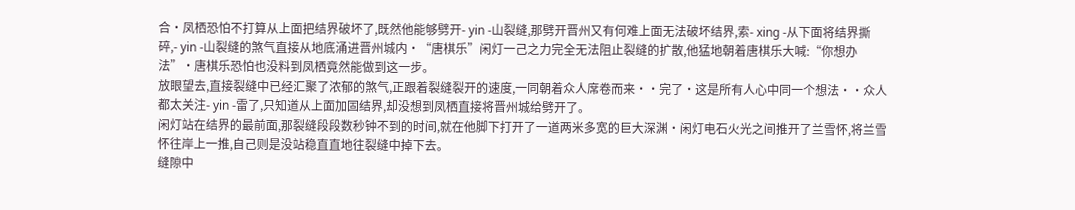合·凤栖恐怕不打算从上面把结界破坏了,既然他能够劈开- yin -山裂缝,那劈开晋州又有何难上面无法破坏结界,索- xing -从下面将结界撕碎,- yin -山裂缝的煞气直接从地底涌进晋州城内·“唐棋乐”闲灯一己之力完全无法阻止裂缝的扩散,他猛地朝着唐棋乐大喊:“你想办法”·唐棋乐恐怕也没料到凤栖竟然能做到这一步。
放眼望去,直接裂缝中已经汇聚了浓郁的煞气,正跟着裂缝裂开的速度,一同朝着众人席卷而来··完了·这是所有人心中同一个想法··众人都太关注- yin -雷了,只知道从上面加固结界,却没想到凤栖直接将晋州城给劈开了。
闲灯站在结界的最前面,那裂缝段段数秒钟不到的时间,就在他脚下打开了一道两米多宽的巨大深渊·闲灯电石火光之间推开了兰雪怀,将兰雪怀往岸上一推,自己则是没站稳直直地往裂缝中掉下去。
缝隙中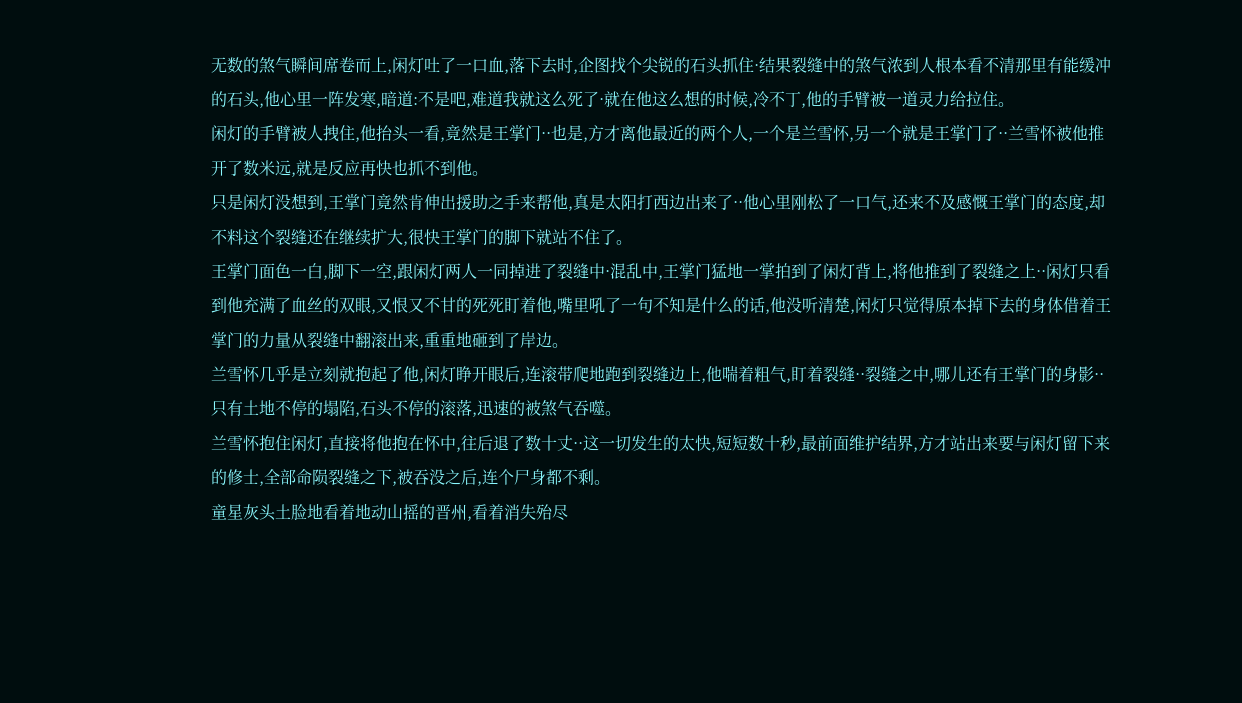无数的煞气瞬间席卷而上,闲灯吐了一口血,落下去时,企图找个尖锐的石头抓住·结果裂缝中的煞气浓到人根本看不清那里有能缓冲的石头,他心里一阵发寒,暗道:不是吧,难道我就这么死了·就在他这么想的时候,冷不丁,他的手臂被一道灵力给拉住。
闲灯的手臂被人拽住,他抬头一看,竟然是王掌门··也是,方才离他最近的两个人,一个是兰雪怀,另一个就是王掌门了··兰雪怀被他推开了数米远,就是反应再快也抓不到他。
只是闲灯没想到,王掌门竟然肯伸出援助之手来帮他,真是太阳打西边出来了··他心里刚松了一口气,还来不及感慨王掌门的态度,却不料这个裂缝还在继续扩大,很快王掌门的脚下就站不住了。
王掌门面色一白,脚下一空,跟闲灯两人一同掉进了裂缝中·混乱中,王掌门猛地一掌拍到了闲灯背上,将他推到了裂缝之上··闲灯只看到他充满了血丝的双眼,又恨又不甘的死死盯着他,嘴里吼了一句不知是什么的话,他没听清楚,闲灯只觉得原本掉下去的身体借着王掌门的力量从裂缝中翻滚出来,重重地砸到了岸边。
兰雪怀几乎是立刻就抱起了他,闲灯睁开眼后,连滚带爬地跑到裂缝边上,他喘着粗气,盯着裂缝··裂缝之中,哪儿还有王掌门的身影··只有土地不停的塌陷,石头不停的滚落,迅速的被煞气吞噬。
兰雪怀抱住闲灯,直接将他抱在怀中,往后退了数十丈··这一切发生的太快,短短数十秒,最前面维护结界,方才站出来要与闲灯留下来的修士,全部命陨裂缝之下,被吞没之后,连个尸身都不剩。
童星灰头土脸地看着地动山摇的晋州,看着消失殆尽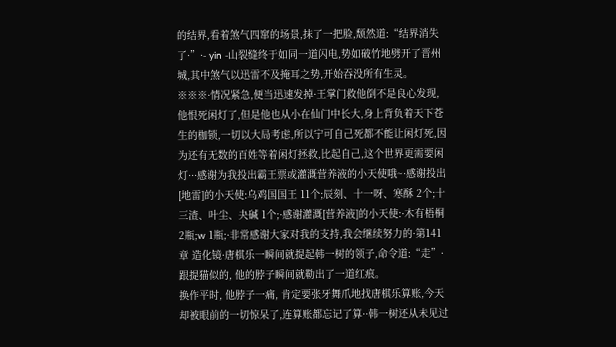的结界,看着煞气四窜的场景,抹了一把脸,颓然道:“结界消失了·”·- yin -山裂缝终于如同一道闪电,势如破竹地劈开了晋州城,其中煞气以迅雷不及掩耳之势,开始吞没所有生灵。
※※※·情况紧急,便当迅速发掉·王掌门救他倒不是良心发现,他恨死闲灯了,但是他也从小在仙门中长大,身上背负着天下苍生的枷锁,一切以大局考虑,所以宁可自己死都不能让闲灯死,因为还有无数的百姓等着闲灯拯救,比起自己,这个世界更需要闲灯···感谢为我投出霸王票或灌溉营养液的小天使哦~·感谢投出[地雷]的小天使:乌鸡国国王 11个;辰刻、十一呀、寒酥 2个;十三渣、叶尘、夬碱 1个;·感谢灌溉[营养液]的小天使:·木有梧桐 2瓶;w 1瓶;·非常感谢大家对我的支持,我会继续努力的·第141章 造化镜·唐棋乐一瞬间就提起韩一树的领子,命令道:“走”·跟提猫似的, 他的脖子瞬间就勒出了一道红痕。
换作平时, 他脖子一痛, 肯定要张牙舞爪地找唐棋乐算账,今天却被眼前的一切惊呆了,连算账都忘记了算··韩一树还从未见过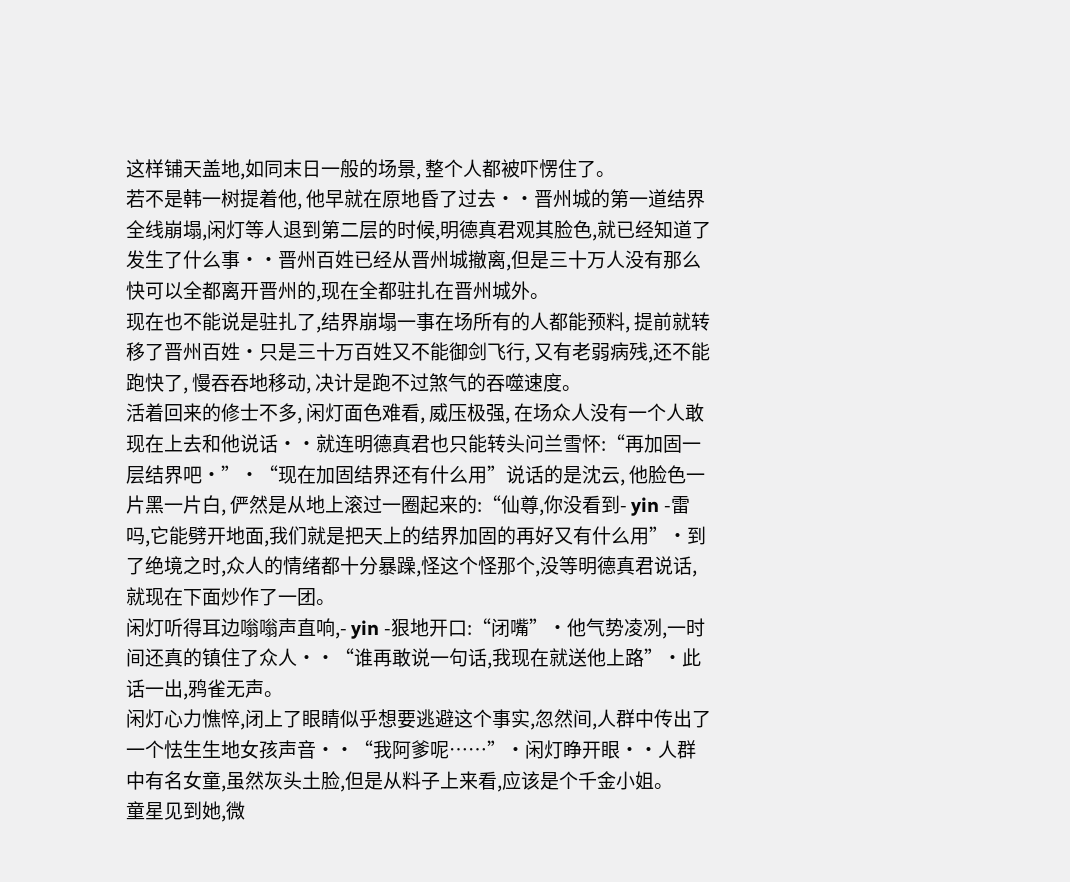这样铺天盖地,如同末日一般的场景, 整个人都被吓愣住了。
若不是韩一树提着他, 他早就在原地昏了过去··晋州城的第一道结界全线崩塌,闲灯等人退到第二层的时候,明德真君观其脸色,就已经知道了发生了什么事··晋州百姓已经从晋州城撤离,但是三十万人没有那么快可以全都离开晋州的,现在全都驻扎在晋州城外。
现在也不能说是驻扎了,结界崩塌一事在场所有的人都能预料, 提前就转移了晋州百姓·只是三十万百姓又不能御剑飞行, 又有老弱病残,还不能跑快了, 慢吞吞地移动, 决计是跑不过煞气的吞噬速度。
活着回来的修士不多, 闲灯面色难看, 威压极强, 在场众人没有一个人敢现在上去和他说话··就连明德真君也只能转头问兰雪怀:“再加固一层结界吧·”·“现在加固结界还有什么用”说话的是沈云, 他脸色一片黑一片白, 俨然是从地上滚过一圈起来的:“仙尊,你没看到- yin -雷吗,它能劈开地面,我们就是把天上的结界加固的再好又有什么用”·到了绝境之时,众人的情绪都十分暴躁,怪这个怪那个,没等明德真君说话,就现在下面炒作了一团。
闲灯听得耳边嗡嗡声直响,- yin -狠地开口:“闭嘴”·他气势凌冽,一时间还真的镇住了众人··“谁再敢说一句话,我现在就送他上路”·此话一出,鸦雀无声。
闲灯心力憔悴,闭上了眼睛似乎想要逃避这个事实,忽然间,人群中传出了一个怯生生地女孩声音··“我阿爹呢……”·闲灯睁开眼··人群中有名女童,虽然灰头土脸,但是从料子上来看,应该是个千金小姐。
童星见到她,微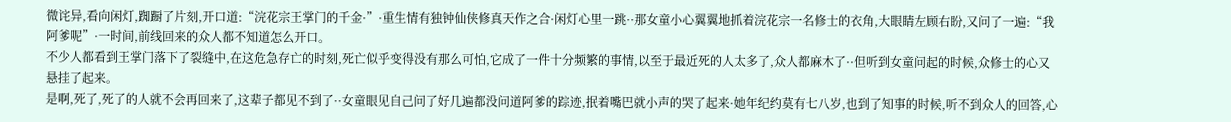微诧异,看向闲灯,踟蹰了片刻,开口道:“浣花宗王掌门的千金·”·重生情有独钟仙侠修真天作之合·闲灯心里一跳··那女童小心翼翼地抓着浣花宗一名修士的衣角,大眼睛左顾右盼,又问了一遍:“我阿爹呢”·一时间,前线回来的众人都不知道怎么开口。
不少人都看到王掌门落下了裂缝中,在这危急存亡的时刻,死亡似乎变得没有那么可怕,它成了一件十分频繁的事情,以至于最近死的人太多了,众人都麻木了··但听到女童问起的时候,众修士的心又悬挂了起来。
是啊,死了,死了的人就不会再回来了,这辈子都见不到了··女童眼见自己问了好几遍都没问道阿爹的踪迹,抿着嘴巴就小声的哭了起来·她年纪约莫有七八岁,也到了知事的时候,听不到众人的回答,心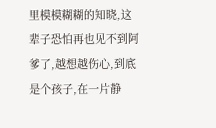里模模糊糊的知晓,这辈子恐怕再也见不到阿爹了,越想越伤心,到底是个孩子,在一片静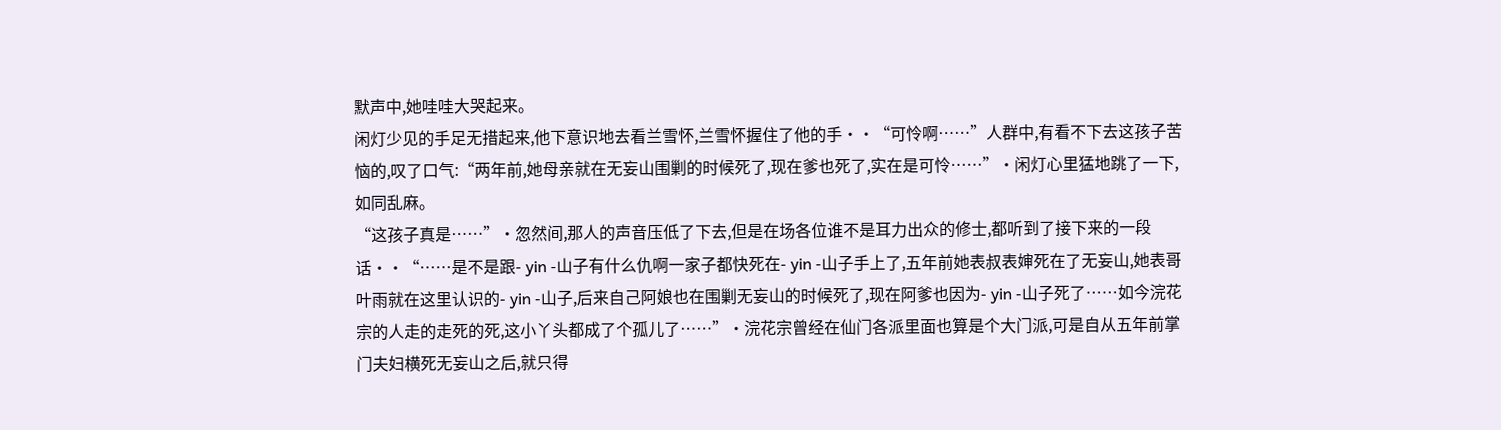默声中,她哇哇大哭起来。
闲灯少见的手足无措起来,他下意识地去看兰雪怀,兰雪怀握住了他的手··“可怜啊……”人群中,有看不下去这孩子苦恼的,叹了口气:“两年前,她母亲就在无妄山围剿的时候死了,现在爹也死了,实在是可怜……”·闲灯心里猛地跳了一下,如同乱麻。
“这孩子真是……”·忽然间,那人的声音压低了下去,但是在场各位谁不是耳力出众的修士,都听到了接下来的一段话··“……是不是跟- yin -山子有什么仇啊一家子都快死在- yin -山子手上了,五年前她表叔表婶死在了无妄山,她表哥叶雨就在这里认识的- yin -山子,后来自己阿娘也在围剿无妄山的时候死了,现在阿爹也因为- yin -山子死了……如今浣花宗的人走的走死的死,这小丫头都成了个孤儿了……”·浣花宗曾经在仙门各派里面也算是个大门派,可是自从五年前掌门夫妇横死无妄山之后,就只得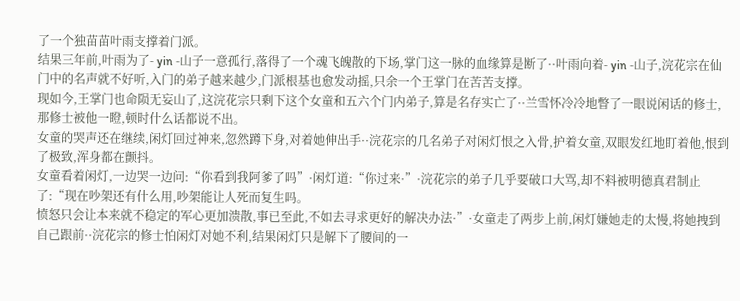了一个独苗苗叶雨支撑着门派。
结果三年前,叶雨为了- yin -山子一意孤行,落得了一个魂飞魄散的下场,掌门这一脉的血缘算是断了··叶雨向着- yin -山子,浣花宗在仙门中的名声就不好听,入门的弟子越来越少,门派根基也愈发动摇,只余一个王掌门在苦苦支撑。
现如今,王掌门也命陨无妄山了,这浣花宗只剩下这个女童和五六个门内弟子,算是名存实亡了··兰雪怀冷冷地瞥了一眼说闲话的修士,那修士被他一瞪,顿时什么话都说不出。
女童的哭声还在继续,闲灯回过神来,忽然蹲下身,对着她伸出手··浣花宗的几名弟子对闲灯恨之入骨,护着女童,双眼发红地盯着他,恨到了极致,浑身都在颤抖。
女童看着闲灯,一边哭一边问:“你看到我阿爹了吗”·闲灯道:“你过来·”·浣花宗的弟子几乎要破口大骂,却不料被明德真君制止了:“现在吵架还有什么用,吵架能让人死而复生吗。
愤怒只会让本来就不稳定的军心更加溃散,事已至此,不如去寻求更好的解决办法·”·女童走了两步上前,闲灯嫌她走的太慢,将她拽到自己跟前··浣花宗的修士怕闲灯对她不利,结果闲灯只是解下了腰间的一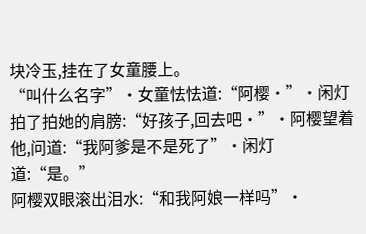块冷玉,挂在了女童腰上。
“叫什么名字”·女童怯怯道:“阿樱·”·闲灯拍了拍她的肩膀:“好孩子,回去吧·”·阿樱望着他,问道:“我阿爹是不是死了”·闲灯道:“是。”
阿樱双眼滚出泪水:“和我阿娘一样吗”·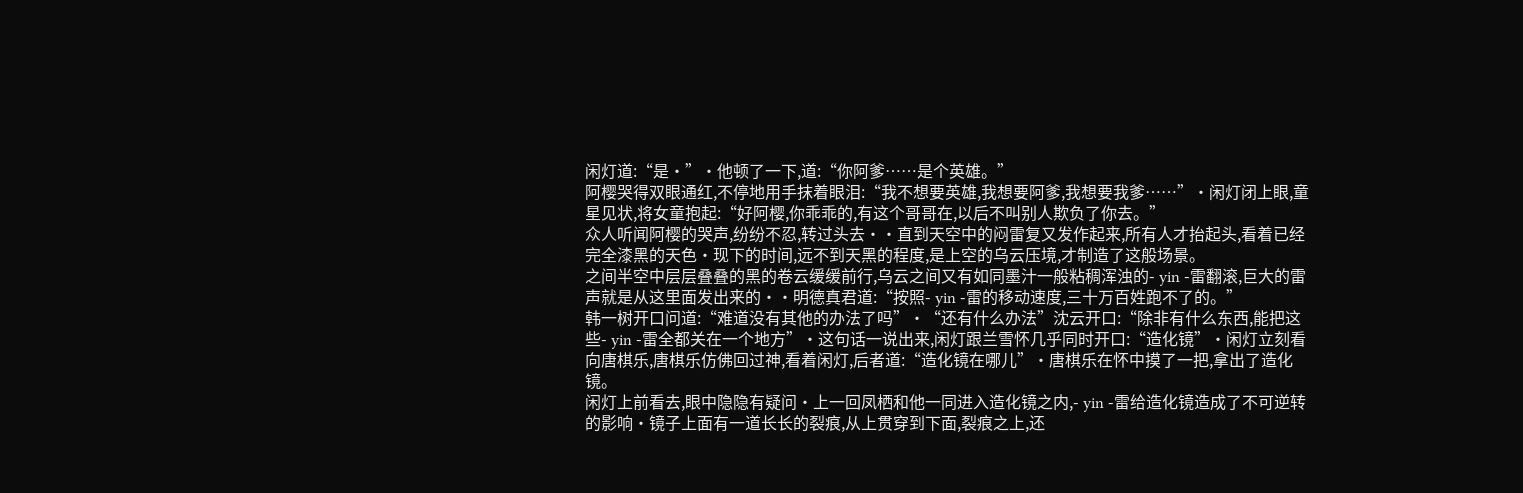闲灯道:“是·”·他顿了一下,道:“你阿爹……是个英雄。”
阿樱哭得双眼通红,不停地用手抹着眼泪:“我不想要英雄,我想要阿爹,我想要我爹……”·闲灯闭上眼,童星见状,将女童抱起:“好阿樱,你乖乖的,有这个哥哥在,以后不叫别人欺负了你去。”
众人听闻阿樱的哭声,纷纷不忍,转过头去··直到天空中的闷雷复又发作起来,所有人才抬起头,看着已经完全漆黑的天色·现下的时间,远不到天黑的程度,是上空的乌云压境,才制造了这般场景。
之间半空中层层叠叠的黑的卷云缓缓前行,乌云之间又有如同墨汁一般粘稠浑浊的- yin -雷翻滚,巨大的雷声就是从这里面发出来的··明德真君道:“按照- yin -雷的移动速度,三十万百姓跑不了的。”
韩一树开口问道:“难道没有其他的办法了吗”·“还有什么办法”沈云开口:“除非有什么东西,能把这些- yin -雷全都关在一个地方”·这句话一说出来,闲灯跟兰雪怀几乎同时开口:“造化镜”·闲灯立刻看向唐棋乐,唐棋乐仿佛回过神,看着闲灯,后者道:“造化镜在哪儿”·唐棋乐在怀中摸了一把,拿出了造化镜。
闲灯上前看去,眼中隐隐有疑问·上一回凤栖和他一同进入造化镜之内,- yin -雷给造化镜造成了不可逆转的影响·镜子上面有一道长长的裂痕,从上贯穿到下面,裂痕之上,还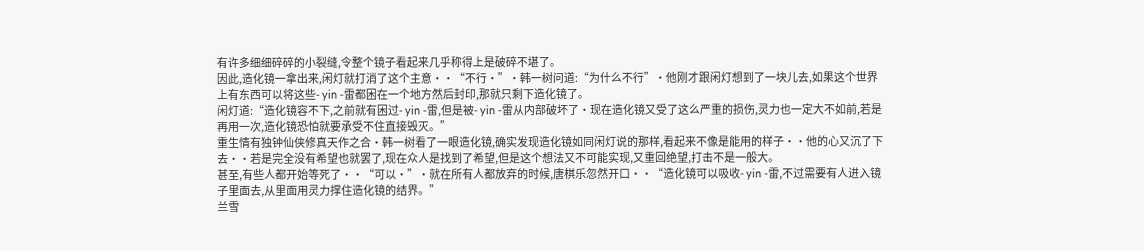有许多细细碎碎的小裂缝,令整个镜子看起来几乎称得上是破碎不堪了。
因此,造化镜一拿出来,闲灯就打消了这个主意··“不行·”·韩一树问道:“为什么不行”·他刚才跟闲灯想到了一块儿去,如果这个世界上有东西可以将这些- yin -雷都困在一个地方然后封印,那就只剩下造化镜了。
闲灯道:“造化镜容不下,之前就有困过- yin -雷,但是被- yin -雷从内部破坏了·现在造化镜又受了这么严重的损伤,灵力也一定大不如前,若是再用一次,造化镜恐怕就要承受不住直接毁灭。”
重生情有独钟仙侠修真天作之合·韩一树看了一眼造化镜,确实发现造化镜如同闲灯说的那样,看起来不像是能用的样子··他的心又沉了下去··若是完全没有希望也就罢了,现在众人是找到了希望,但是这个想法又不可能实现,又重回绝望,打击不是一般大。
甚至,有些人都开始等死了··“可以·”·就在所有人都放弃的时候,唐棋乐忽然开口··“造化镜可以吸收- yin -雷,不过需要有人进入镜子里面去,从里面用灵力撑住造化镜的结界。”
兰雪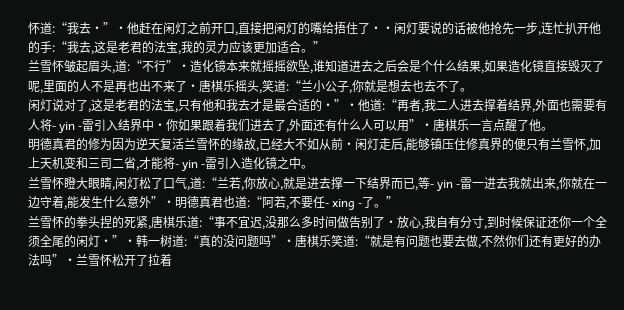怀道:“我去·”·他赶在闲灯之前开口,直接把闲灯的嘴给捂住了··闲灯要说的话被他抢先一步,连忙扒开他的手:“我去,这是老君的法宝,我的灵力应该更加适合。”
兰雪怀皱起眉头,道:“不行”·造化镜本来就摇摇欲坠,谁知道进去之后会是个什么结果,如果造化镜直接毁灭了呢,里面的人不是再也出不来了·唐棋乐摇头,笑道:“兰小公子,你就是想去也去不了。
闲灯说对了,这是老君的法宝,只有他和我去才是最合适的·”·他道:“再者,我二人进去撑着结界,外面也需要有人将- yin -雷引入结界中·你如果跟着我们进去了,外面还有什么人可以用”·唐棋乐一言点醒了他。
明德真君的修为因为逆天复活兰雪怀的缘故,已经大不如从前·闲灯走后,能够镇压住修真界的便只有兰雪怀,加上天机变和三司二省,才能将- yin -雷引入造化镜之中。
兰雪怀瞪大眼睛,闲灯松了口气,道:“兰若,你放心,就是进去撑一下结界而已,等- yin -雷一进去我就出来,你就在一边守着,能发生什么意外”·明德真君也道:“阿若,不要任- xing -了。”
兰雪怀的拳头捏的死紧,唐棋乐道:“事不宜迟,没那么多时间做告别了·放心,我自有分寸,到时候保证还你一个全须全尾的闲灯·”·韩一树道:“真的没问题吗”·唐棋乐笑道:“就是有问题也要去做,不然你们还有更好的办法吗”·兰雪怀松开了拉着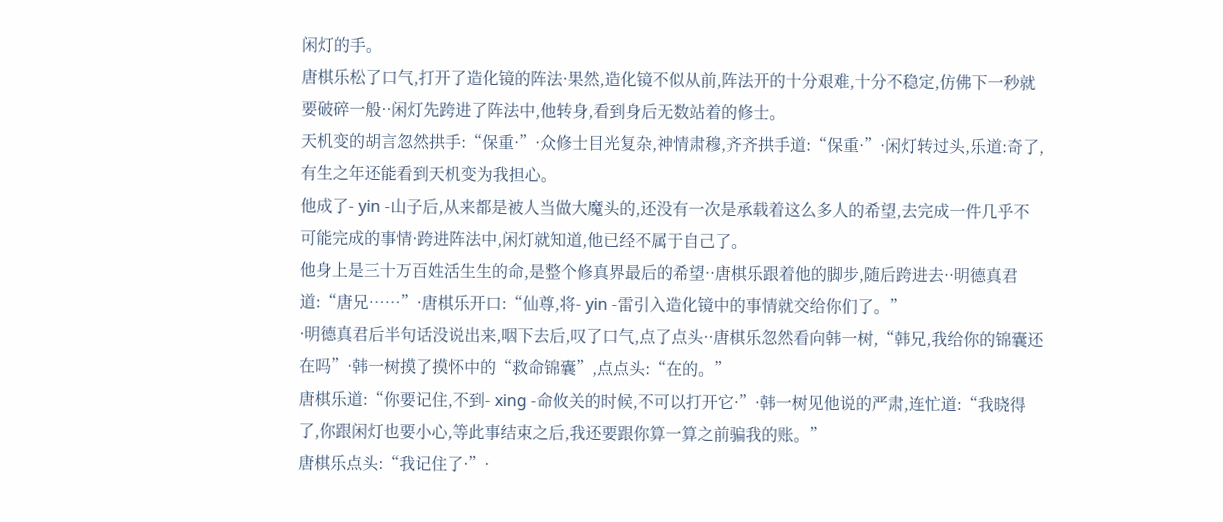闲灯的手。
唐棋乐松了口气,打开了造化镜的阵法·果然,造化镜不似从前,阵法开的十分艰难,十分不稳定,仿佛下一秒就要破碎一般··闲灯先跨进了阵法中,他转身,看到身后无数站着的修士。
天机变的胡言忽然拱手:“保重·”·众修士目光复杂,神情肃穆,齐齐拱手道:“保重·”·闲灯转过头,乐道:奇了,有生之年还能看到天机变为我担心。
他成了- yin -山子后,从来都是被人当做大魔头的,还没有一次是承载着这么多人的希望,去完成一件几乎不可能完成的事情·跨进阵法中,闲灯就知道,他已经不属于自己了。
他身上是三十万百姓活生生的命,是整个修真界最后的希望··唐棋乐跟着他的脚步,随后跨进去··明德真君道:“唐兄……”·唐棋乐开口:“仙尊,将- yin -雷引入造化镜中的事情就交给你们了。”
·明德真君后半句话没说出来,咽下去后,叹了口气,点了点头··唐棋乐忽然看向韩一树,“韩兄,我给你的锦囊还在吗”·韩一树摸了摸怀中的“救命锦囊”,点点头:“在的。”
唐棋乐道:“你要记住,不到- xing -命攸关的时候,不可以打开它·”·韩一树见他说的严肃,连忙道:“我晓得了,你跟闲灯也要小心,等此事结束之后,我还要跟你算一算之前骗我的账。”
唐棋乐点头:“我记住了·”·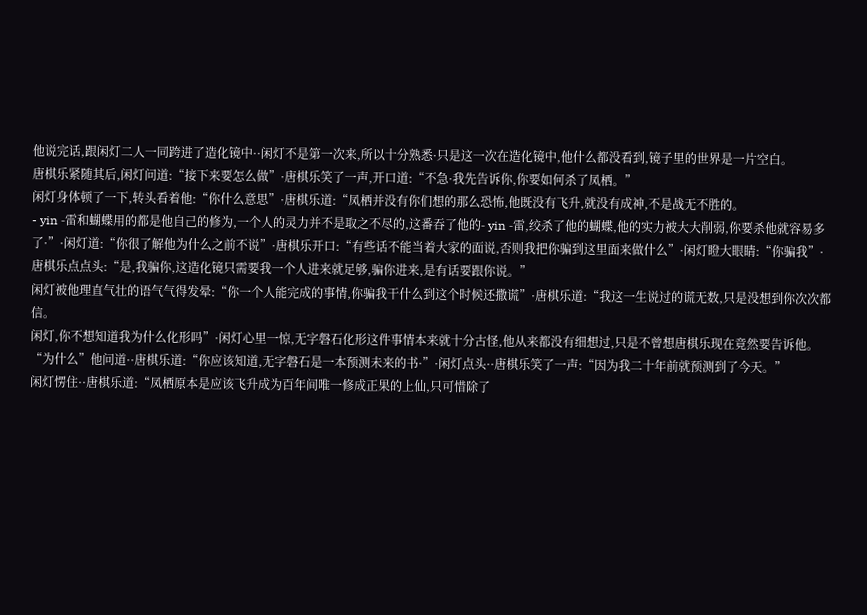他说完话,跟闲灯二人一同跨进了造化镜中··闲灯不是第一次来,所以十分熟悉·只是这一次在造化镜中,他什么都没看到,镜子里的世界是一片空白。
唐棋乐紧随其后,闲灯问道:“接下来要怎么做”·唐棋乐笑了一声,开口道:“不急·我先告诉你,你要如何杀了凤栖。”
闲灯身体顿了一下,转头看着他:“你什么意思”·唐棋乐道:“凤栖并没有你们想的那么恐怖,他既没有飞升,就没有成神,不是战无不胜的。
- yin -雷和蝴蝶用的都是他自己的修为,一个人的灵力并不是取之不尽的,这番吞了他的- yin -雷,绞杀了他的蝴蝶,他的实力被大大削弱,你要杀他就容易多了·”·闲灯道:“你很了解他为什么之前不说”·唐棋乐开口:“有些话不能当着大家的面说,否则我把你骗到这里面来做什么”·闲灯瞪大眼睛:“你骗我”·唐棋乐点点头:“是,我骗你,这造化镜只需要我一个人进来就足够,骗你进来,是有话要跟你说。”
闲灯被他理直气壮的语气气得发晕:“你一个人能完成的事情,你骗我干什么到这个时候还撒谎”·唐棋乐道:“我这一生说过的谎无数,只是没想到你次次都信。
闲灯,你不想知道我为什么化形吗”·闲灯心里一惊,无字磐石化形这件事情本来就十分古怪,他从来都没有细想过,只是不曾想唐棋乐现在竟然要告诉他。
“为什么”他问道··唐棋乐道:“你应该知道,无字磐石是一本预测未来的书·”·闲灯点头··唐棋乐笑了一声:“因为我二十年前就预测到了今天。”
闲灯愣住··唐棋乐道:“凤栖原本是应该飞升成为百年间唯一修成正果的上仙,只可惜除了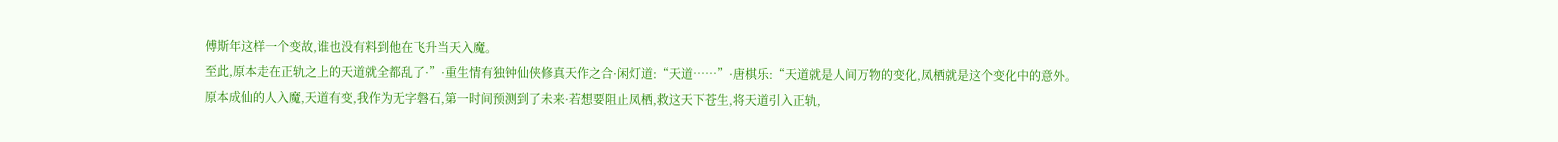傅斯年这样一个变故,谁也没有料到他在飞升当天入魔。
至此,原本走在正轨之上的天道就全都乱了·”·重生情有独钟仙侠修真天作之合·闲灯道:“天道……”·唐棋乐:“天道就是人间万物的变化,凤栖就是这个变化中的意外。
原本成仙的人入魔,天道有变,我作为无字磐石,第一时间预测到了未来·若想要阻止凤栖,救这天下苍生,将天道引入正轨,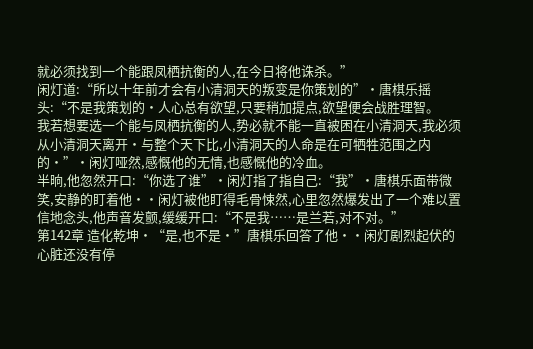就必须找到一个能跟凤栖抗衡的人,在今日将他诛杀。”
闲灯道:“所以十年前才会有小清洞天的叛变是你策划的”·唐棋乐摇头:“不是我策划的·人心总有欲望,只要稍加提点,欲望便会战胜理智。
我若想要选一个能与凤栖抗衡的人,势必就不能一直被困在小清洞天,我必须从小清洞天离开·与整个天下比,小清洞天的人命是在可牺牲范围之内的·”·闲灯哑然,感慨他的无情,也感慨他的冷血。
半晌,他忽然开口:“你选了谁”·闲灯指了指自己:“我”·唐棋乐面带微笑,安静的盯着他··闲灯被他盯得毛骨悚然,心里忽然爆发出了一个难以置信地念头,他声音发颤,缓缓开口:“不是我……是兰若,对不对。”
第142章 造化乾坤·“是,也不是·”唐棋乐回答了他··闲灯剧烈起伏的心脏还没有停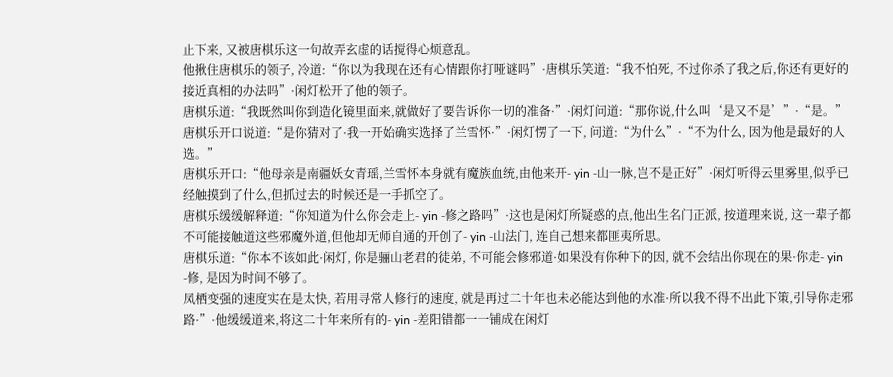止下来, 又被唐棋乐这一句故弄玄虚的话搅得心烦意乱。
他揪住唐棋乐的领子, 冷道:“你以为我现在还有心情跟你打哑谜吗”·唐棋乐笑道:“我不怕死, 不过你杀了我之后,你还有更好的接近真相的办法吗”·闲灯松开了他的领子。
唐棋乐道:“我既然叫你到造化镜里面来,就做好了要告诉你一切的准备·”·闲灯问道:“那你说,什么叫‘是又不是’”·“是。”
唐棋乐开口说道:“是你猜对了·我一开始确实选择了兰雪怀·”·闲灯愣了一下, 问道:“为什么”·“不为什么, 因为他是最好的人选。”
唐棋乐开口:“他母亲是南疆妖女青瑶,兰雪怀本身就有魔族血统,由他来开- yin -山一脉,岂不是正好”·闲灯听得云里雾里,似乎已经触摸到了什么,但抓过去的时候还是一手抓空了。
唐棋乐缓缓解释道:“你知道为什么你会走上- yin -修之路吗”·这也是闲灯所疑惑的点,他出生名门正派, 按道理来说, 这一辈子都不可能接触道这些邪魔外道,但他却无师自通的开创了- yin -山法门, 连自己想来都匪夷所思。
唐棋乐道:“你本不该如此·闲灯, 你是骊山老君的徒弟, 不可能会修邪道·如果没有你种下的因, 就不会结出你现在的果·你走- yin -修, 是因为时间不够了。
凤栖变强的速度实在是太快, 若用寻常人修行的速度, 就是再过二十年也未必能达到他的水准·所以我不得不出此下策,引导你走邪路·”·他缓缓道来,将这二十年来所有的- yin -差阳错都一一铺成在闲灯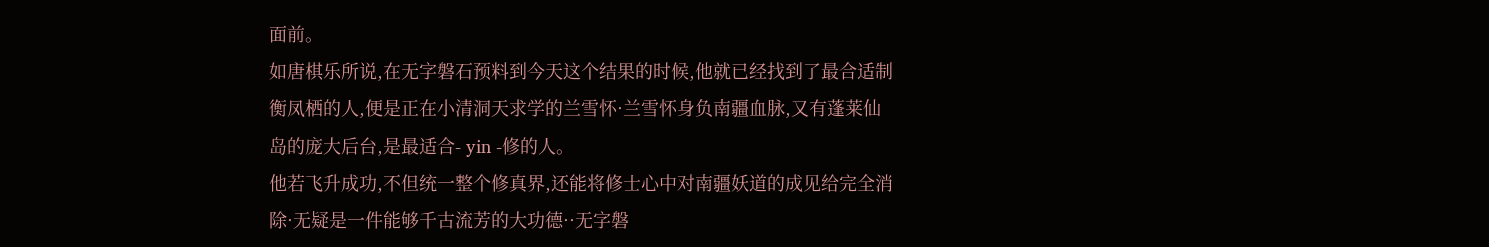面前。
如唐棋乐所说,在无字磐石预料到今天这个结果的时候,他就已经找到了最合适制衡凤栖的人,便是正在小清洞天求学的兰雪怀·兰雪怀身负南疆血脉,又有蓬莱仙岛的庞大后台,是最适合- yin -修的人。
他若飞升成功,不但统一整个修真界,还能将修士心中对南疆妖道的成见给完全消除·无疑是一件能够千古流芳的大功德··无字磐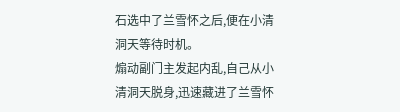石选中了兰雪怀之后,便在小清洞天等待时机。
煽动副门主发起内乱,自己从小清洞天脱身,迅速藏进了兰雪怀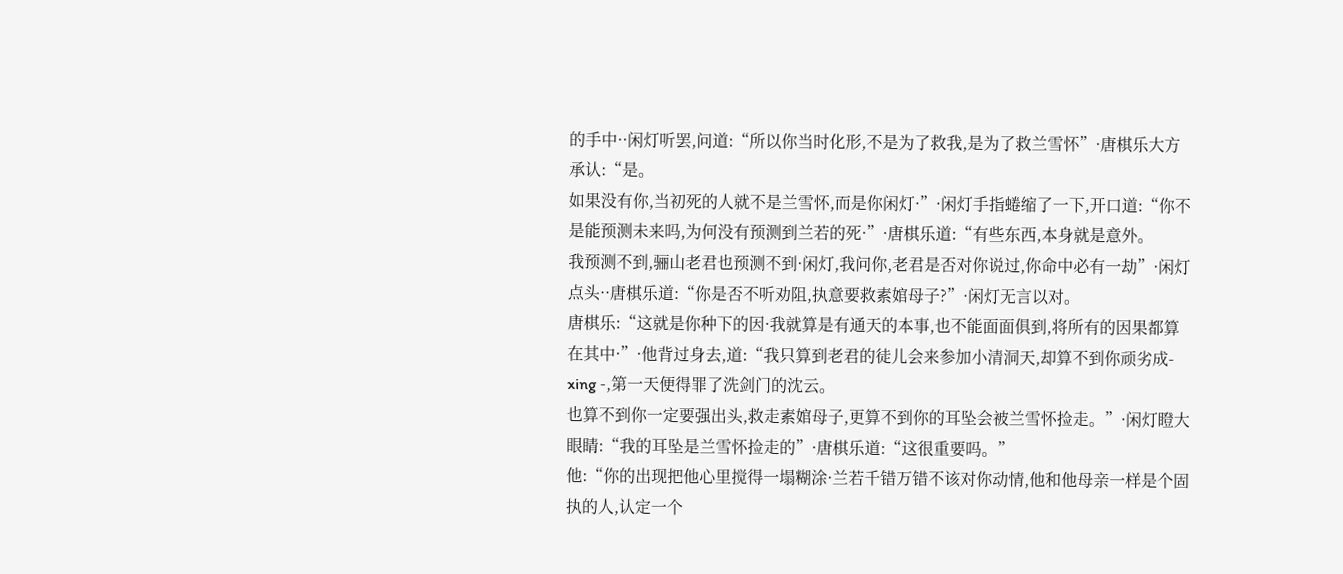的手中··闲灯听罢,问道:“所以你当时化形,不是为了救我,是为了救兰雪怀”·唐棋乐大方承认:“是。
如果没有你,当初死的人就不是兰雪怀,而是你闲灯·”·闲灯手指蜷缩了一下,开口道:“你不是能预测未来吗,为何没有预测到兰若的死·”·唐棋乐道:“有些东西,本身就是意外。
我预测不到,骊山老君也预测不到·闲灯,我问你,老君是否对你说过,你命中必有一劫”·闲灯点头··唐棋乐道:“你是否不听劝阻,执意要救素婠母子?”·闲灯无言以对。
唐棋乐:“这就是你种下的因·我就算是有通天的本事,也不能面面俱到,将所有的因果都算在其中·”·他背过身去,道:“我只算到老君的徒儿会来参加小清洞天,却算不到你顽劣成- xing -,第一天便得罪了洗剑门的沈云。
也算不到你一定要强出头,救走素婠母子,更算不到你的耳坠会被兰雪怀捡走。”·闲灯瞪大眼睛:“我的耳坠是兰雪怀捡走的”·唐棋乐道:“这很重要吗。”
他:“你的出现把他心里搅得一塌糊涂·兰若千错万错不该对你动情,他和他母亲一样是个固执的人,认定一个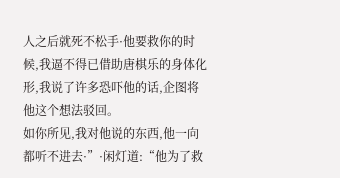人之后就死不松手·他要救你的时候,我逼不得已借助唐棋乐的身体化形,我说了许多恐吓他的话,企图将他这个想法驳回。
如你所见,我对他说的东西,他一向都听不进去·”·闲灯道:“他为了救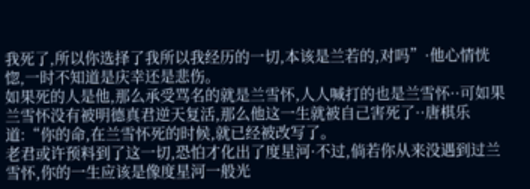我死了,所以你选择了我所以我经历的一切,本该是兰若的,对吗”·他心情恍惚,一时不知道是庆幸还是悲伤。
如果死的人是他,那么承受骂名的就是兰雪怀,人人喊打的也是兰雪怀··可如果兰雪怀没有被明德真君逆天复活,那么他这一生就被自己害死了··唐棋乐道:“你的命,在兰雪怀死的时候,就已经被改写了。
老君或许预料到了这一切,恐怕才化出了度星河·不过,倘若你从来没遇到过兰雪怀,你的一生应该是像度星河一般光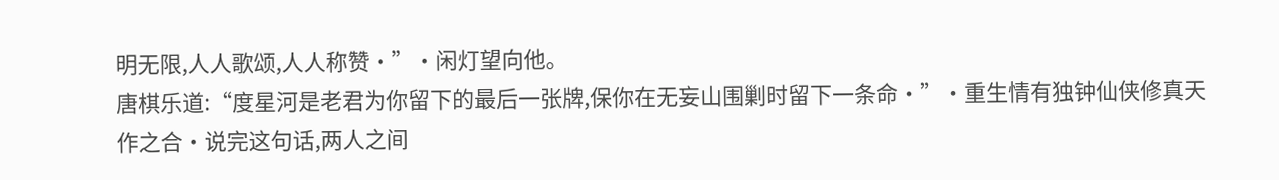明无限,人人歌颂,人人称赞·”·闲灯望向他。
唐棋乐道:“度星河是老君为你留下的最后一张牌,保你在无妄山围剿时留下一条命·”·重生情有独钟仙侠修真天作之合·说完这句话,两人之间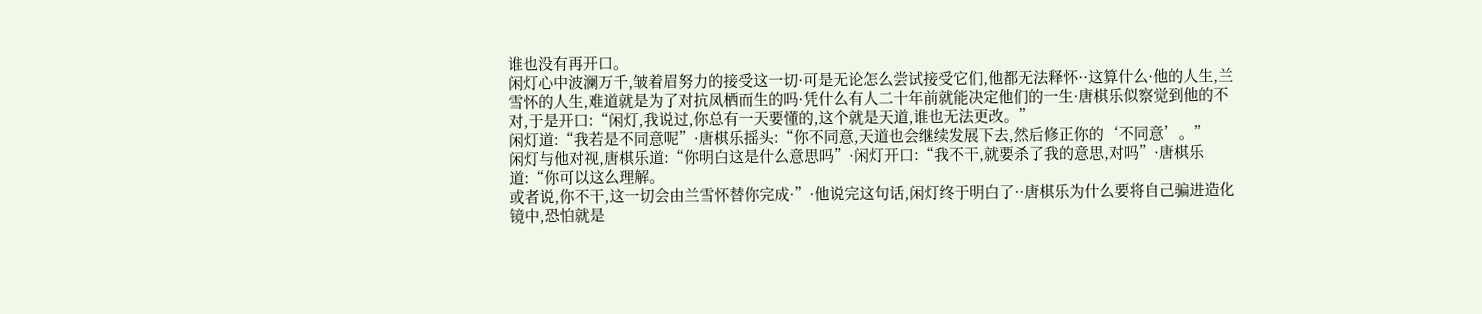谁也没有再开口。
闲灯心中波澜万千,皱着眉努力的接受这一切·可是无论怎么尝试接受它们,他都无法释怀··这算什么·他的人生,兰雪怀的人生,难道就是为了对抗凤栖而生的吗·凭什么有人二十年前就能决定他们的一生·唐棋乐似察觉到他的不对,于是开口:“闲灯,我说过,你总有一天要懂的,这个就是天道,谁也无法更改。”
闲灯道:“我若是不同意呢”·唐棋乐摇头:“你不同意,天道也会继续发展下去,然后修正你的‘不同意’。”
闲灯与他对视,唐棋乐道:“你明白这是什么意思吗”·闲灯开口:“我不干,就要杀了我的意思,对吗”·唐棋乐道:“你可以这么理解。
或者说,你不干,这一切会由兰雪怀替你完成·”·他说完这句话,闲灯终于明白了··唐棋乐为什么要将自己骗进造化镜中,恐怕就是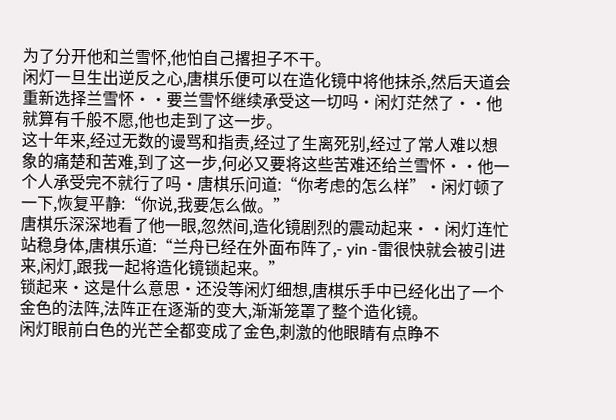为了分开他和兰雪怀,他怕自己撂担子不干。
闲灯一旦生出逆反之心,唐棋乐便可以在造化镜中将他抹杀,然后天道会重新选择兰雪怀··要兰雪怀继续承受这一切吗·闲灯茫然了··他就算有千般不愿,他也走到了这一步。
这十年来,经过无数的谩骂和指责,经过了生离死别,经过了常人难以想象的痛楚和苦难,到了这一步,何必又要将这些苦难还给兰雪怀··他一个人承受完不就行了吗·唐棋乐问道:“你考虑的怎么样”·闲灯顿了一下,恢复平静:“你说,我要怎么做。”
唐棋乐深深地看了他一眼,忽然间,造化镜剧烈的震动起来··闲灯连忙站稳身体,唐棋乐道:“兰舟已经在外面布阵了,- yin -雷很快就会被引进来,闲灯,跟我一起将造化镜锁起来。”
锁起来·这是什么意思·还没等闲灯细想,唐棋乐手中已经化出了一个金色的法阵,法阵正在逐渐的变大,渐渐笼罩了整个造化镜。
闲灯眼前白色的光芒全都变成了金色,刺激的他眼睛有点睁不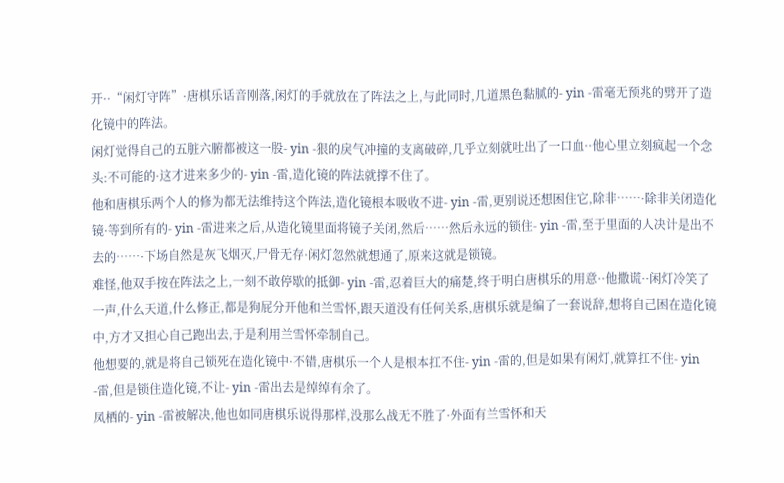开··“闲灯守阵”·唐棋乐话音刚落,闲灯的手就放在了阵法之上,与此同时,几道黑色黏腻的- yin -雷毫无预兆的劈开了造化镜中的阵法。
闲灯觉得自己的五脏六腑都被这一股- yin -狠的戾气冲撞的支离破碎,几乎立刻就吐出了一口血··他心里立刻疯起一个念头:不可能的·这才进来多少的- yin -雷,造化镜的阵法就撑不住了。
他和唐棋乐两个人的修为都无法维持这个阵法,造化镜根本吸收不进- yin -雷,更别说还想困住它,除非……·除非关闭造化镜·等到所有的- yin -雷进来之后,从造化镜里面将镜子关闭,然后……然后永远的锁住- yin -雷,至于里面的人决计是出不去的……·下场自然是灰飞烟灭,尸骨无存·闲灯忽然就想通了,原来这就是锁镜。
难怪,他双手按在阵法之上,一刻不敢停歇的抵御- yin -雷,忍着巨大的痛楚,终于明白唐棋乐的用意··他撒谎··闲灯冷笑了一声,什么天道,什么修正,都是狗屁分开他和兰雪怀,跟天道没有任何关系,唐棋乐就是编了一套说辞,想将自己困在造化镜中,方才又担心自己跑出去,于是利用兰雪怀牵制自己。
他想要的,就是将自己锁死在造化镜中·不错,唐棋乐一个人是根本扛不住- yin -雷的,但是如果有闲灯,就算扛不住- yin -雷,但是锁住造化镜,不让- yin -雷出去是绰绰有余了。
凤栖的- yin -雷被解决,他也如同唐棋乐说得那样,没那么战无不胜了·外面有兰雪怀和天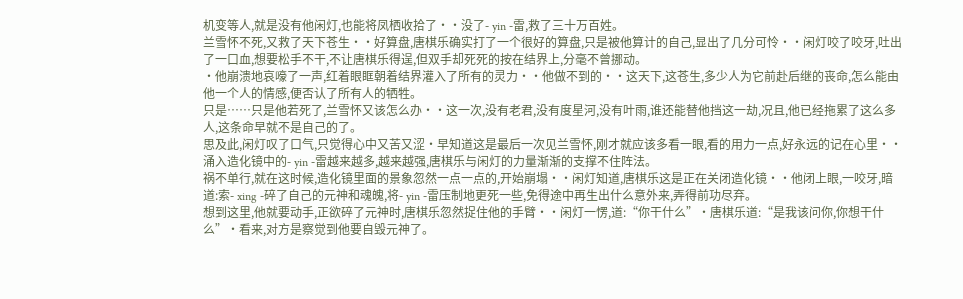机变等人,就是没有他闲灯,也能将凤栖收拾了··没了- yin -雷,救了三十万百姓。
兰雪怀不死,又救了天下苍生··好算盘,唐棋乐确实打了一个很好的算盘,只是被他算计的自己,显出了几分可怜··闲灯咬了咬牙,吐出了一口血,想要松手不干,不让唐棋乐得逞,但双手却死死的按在结界上,分毫不曾挪动。
·他崩溃地哀嚎了一声,红着眼眶朝着结界灌入了所有的灵力··他做不到的··这天下,这苍生,多少人为它前赴后继的丧命,怎么能由他一个人的情感,便否认了所有人的牺牲。
只是……只是他若死了,兰雪怀又该怎么办··这一次,没有老君,没有度星河,没有叶雨,谁还能替他挡这一劫,况且,他已经拖累了这么多人,这条命早就不是自己的了。
思及此,闲灯叹了口气,只觉得心中又苦又涩·早知道这是最后一次见兰雪怀,刚才就应该多看一眼,看的用力一点,好永远的记在心里··涌入造化镜中的- yin -雷越来越多,越来越强,唐棋乐与闲灯的力量渐渐的支撑不住阵法。
祸不单行,就在这时候,造化镜里面的景象忽然一点一点的,开始崩塌··闲灯知道,唐棋乐这是正在关闭造化镜··他闭上眼,一咬牙,暗道:索- xing -碎了自己的元神和魂魄,将- yin -雷压制地更死一些,免得途中再生出什么意外来,弄得前功尽弃。
想到这里,他就要动手,正欲碎了元神时,唐棋乐忽然捉住他的手臂··闲灯一愣,道:“你干什么”·唐棋乐道:“是我该问你,你想干什么”·看来,对方是察觉到他要自毁元神了。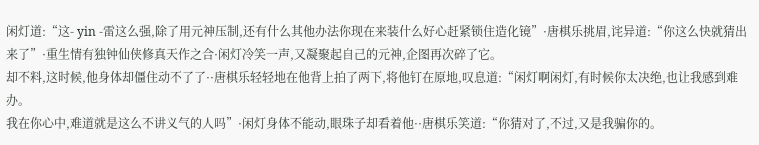闲灯道:“这- yin -雷这么强,除了用元神压制,还有什么其他办法你现在来装什么好心赶紧锁住造化镜”·唐棋乐挑眉,诧异道:“你这么快就猜出来了”·重生情有独钟仙侠修真天作之合·闲灯冷笑一声,又凝聚起自己的元神,企图再次碎了它。
却不料,这时候,他身体却僵住动不了了··唐棋乐轻轻地在他背上拍了两下,将他钉在原地,叹息道:“闲灯啊闲灯,有时候你太决绝,也让我感到难办。
我在你心中,难道就是这么不讲义气的人吗”·闲灯身体不能动,眼珠子却看着他··唐棋乐笑道:“你猜对了,不过,又是我骗你的。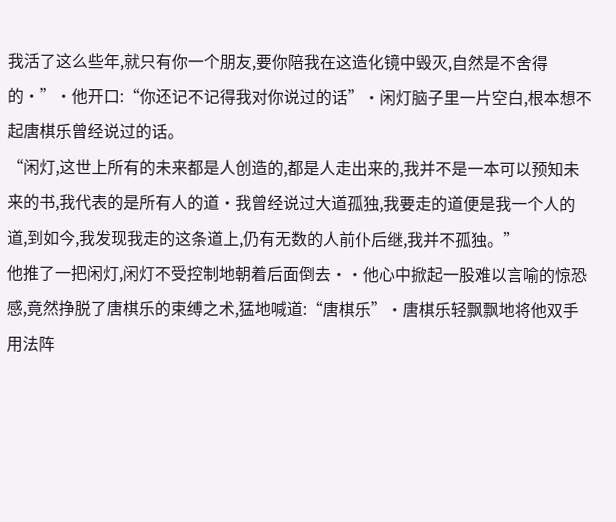我活了这么些年,就只有你一个朋友,要你陪我在这造化镜中毁灭,自然是不舍得的·”·他开口:“你还记不记得我对你说过的话”·闲灯脑子里一片空白,根本想不起唐棋乐曾经说过的话。
“闲灯,这世上所有的未来都是人创造的,都是人走出来的,我并不是一本可以预知未来的书,我代表的是所有人的道·我曾经说过大道孤独,我要走的道便是我一个人的道,到如今,我发现我走的这条道上,仍有无数的人前仆后继,我并不孤独。”
他推了一把闲灯,闲灯不受控制地朝着后面倒去··他心中掀起一股难以言喻的惊恐感,竟然挣脱了唐棋乐的束缚之术,猛地喊道:“唐棋乐”·唐棋乐轻飘飘地将他双手用法阵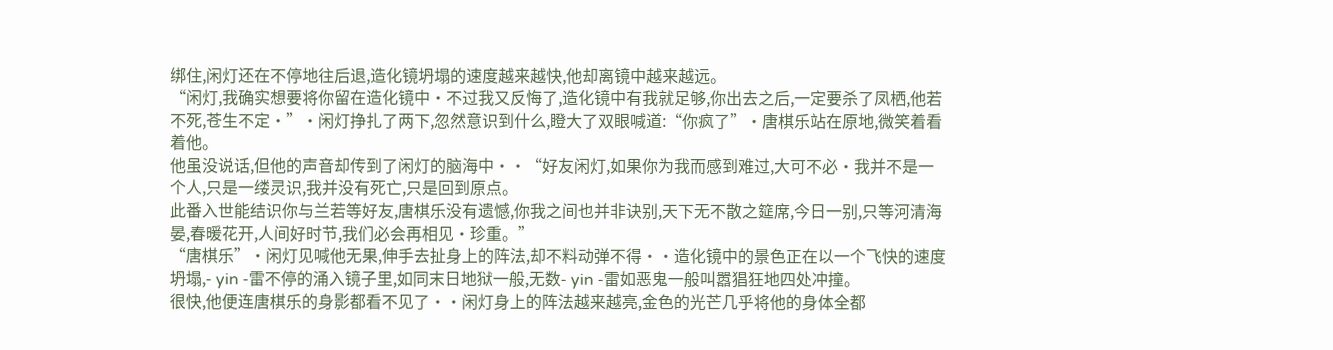绑住,闲灯还在不停地往后退,造化镜坍塌的速度越来越快,他却离镜中越来越远。
“闲灯,我确实想要将你留在造化镜中·不过我又反悔了,造化镜中有我就足够,你出去之后,一定要杀了凤栖,他若不死,苍生不定·”·闲灯挣扎了两下,忽然意识到什么,瞪大了双眼喊道:“你疯了”·唐棋乐站在原地,微笑着看着他。
他虽没说话,但他的声音却传到了闲灯的脑海中··“好友闲灯,如果你为我而感到难过,大可不必·我并不是一个人,只是一缕灵识,我并没有死亡,只是回到原点。
此番入世能结识你与兰若等好友,唐棋乐没有遗憾,你我之间也并非诀别,天下无不散之筵席,今日一别,只等河清海晏,春暖花开,人间好时节,我们必会再相见·珍重。”
“唐棋乐”·闲灯见喊他无果,伸手去扯身上的阵法,却不料动弹不得··造化镜中的景色正在以一个飞快的速度坍塌,- yin -雷不停的涌入镜子里,如同末日地狱一般,无数- yin -雷如恶鬼一般叫嚣猖狂地四处冲撞。
很快,他便连唐棋乐的身影都看不见了··闲灯身上的阵法越来越亮,金色的光芒几乎将他的身体全都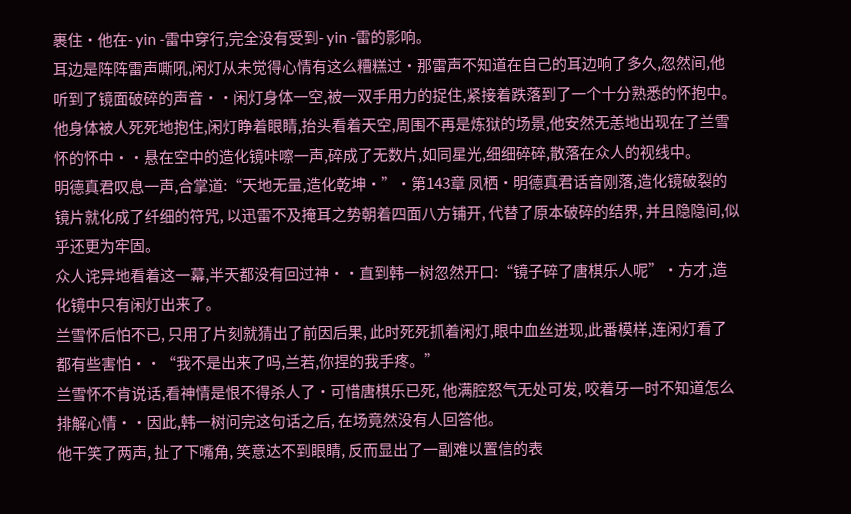裹住·他在- yin -雷中穿行,完全没有受到- yin -雷的影响。
耳边是阵阵雷声嘶吼,闲灯从未觉得心情有这么糟糕过·那雷声不知道在自己的耳边响了多久,忽然间,他听到了镜面破碎的声音··闲灯身体一空,被一双手用力的捉住,紧接着跌落到了一个十分熟悉的怀抱中。
他身体被人死死地抱住,闲灯睁着眼睛,抬头看着天空,周围不再是炼狱的场景,他安然无恙地出现在了兰雪怀的怀中··悬在空中的造化镜咔嚓一声,碎成了无数片,如同星光,细细碎碎,散落在众人的视线中。
明德真君叹息一声,合掌道:“天地无量,造化乾坤·”·第143章 凤栖·明德真君话音刚落,造化镜破裂的镜片就化成了纤细的符咒, 以迅雷不及掩耳之势朝着四面八方铺开, 代替了原本破碎的结界, 并且隐隐间,似乎还更为牢固。
众人诧异地看着这一幕,半天都没有回过神··直到韩一树忽然开口:“镜子碎了唐棋乐人呢”·方才,造化镜中只有闲灯出来了。
兰雪怀后怕不已, 只用了片刻就猜出了前因后果, 此时死死抓着闲灯,眼中血丝迸现,此番模样,连闲灯看了都有些害怕··“我不是出来了吗,兰若,你捏的我手疼。”
兰雪怀不肯说话,看神情是恨不得杀人了·可惜唐棋乐已死, 他满腔怒气无处可发, 咬着牙一时不知道怎么排解心情··因此,韩一树问完这句话之后, 在场竟然没有人回答他。
他干笑了两声, 扯了下嘴角, 笑意达不到眼睛, 反而显出了一副难以置信的表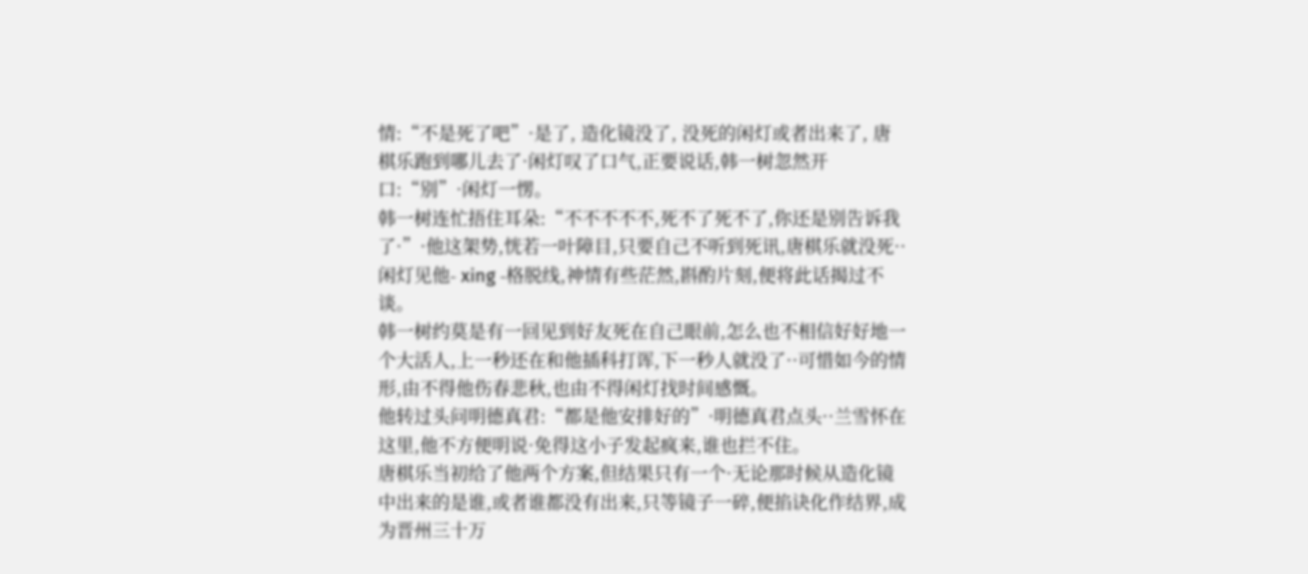情:“不是死了吧”·是了, 造化镜没了, 没死的闲灯或者出来了, 唐棋乐跑到哪儿去了·闲灯叹了口气,正要说话,韩一树忽然开口:“别”·闲灯一愣。
韩一树连忙捂住耳朵:“不不不不不,死不了死不了,你还是别告诉我了·”·他这架势,恍若一叶障目,只要自己不听到死讯,唐棋乐就没死··闲灯见他- xing -格脱线,神情有些茫然,斟酌片刻,便将此话揭过不谈。
韩一树约莫是有一回见到好友死在自己眼前,怎么也不相信好好地一个大活人,上一秒还在和他插科打诨,下一秒人就没了··可惜如今的情形,由不得他伤春悲秋,也由不得闲灯找时间感慨。
他转过头问明德真君:“都是他安排好的”·明德真君点头··兰雪怀在这里,他不方便明说·免得这小子发起疯来,谁也拦不住。
唐棋乐当初给了他两个方案,但结果只有一个·无论那时候从造化镜中出来的是谁,或者谁都没有出来,只等镜子一碎,便掐诀化作结界,成为晋州三十万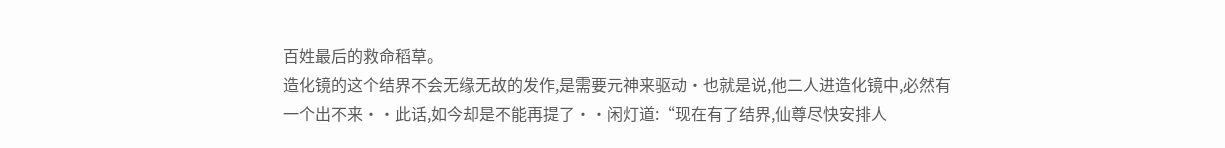百姓最后的救命稻草。
造化镜的这个结界不会无缘无故的发作,是需要元神来驱动·也就是说,他二人进造化镜中,必然有一个出不来··此话,如今却是不能再提了··闲灯道:“现在有了结界,仙尊尽快安排人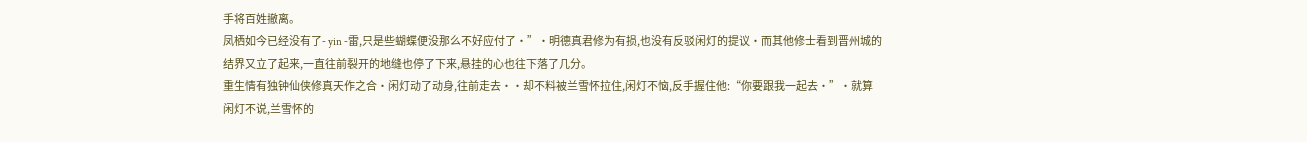手将百姓撤离。
凤栖如今已经没有了- yin -雷,只是些蝴蝶便没那么不好应付了·”·明德真君修为有损,也没有反驳闲灯的提议·而其他修士看到晋州城的结界又立了起来,一直往前裂开的地缝也停了下来,悬挂的心也往下落了几分。
重生情有独钟仙侠修真天作之合·闲灯动了动身,往前走去··却不料被兰雪怀拉住,闲灯不恼,反手握住他:“你要跟我一起去·”·就算闲灯不说,兰雪怀的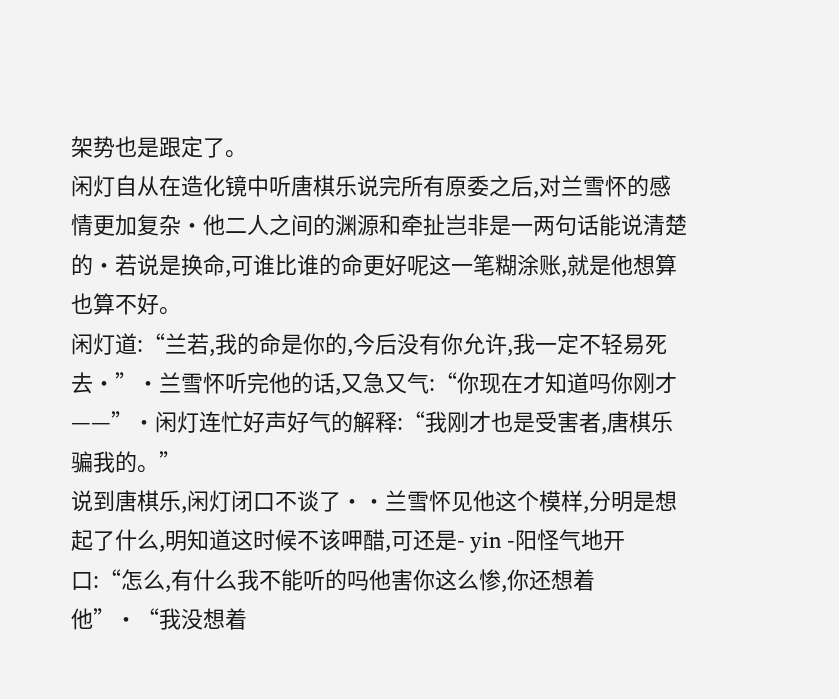架势也是跟定了。
闲灯自从在造化镜中听唐棋乐说完所有原委之后,对兰雪怀的感情更加复杂·他二人之间的渊源和牵扯岂非是一两句话能说清楚的·若说是换命,可谁比谁的命更好呢这一笔糊涂账,就是他想算也算不好。
闲灯道:“兰若,我的命是你的,今后没有你允许,我一定不轻易死去·”·兰雪怀听完他的话,又急又气:“你现在才知道吗你刚才——”·闲灯连忙好声好气的解释:“我刚才也是受害者,唐棋乐骗我的。”
说到唐棋乐,闲灯闭口不谈了··兰雪怀见他这个模样,分明是想起了什么,明知道这时候不该呷醋,可还是- yin -阳怪气地开口:“怎么,有什么我不能听的吗他害你这么惨,你还想着他”·“我没想着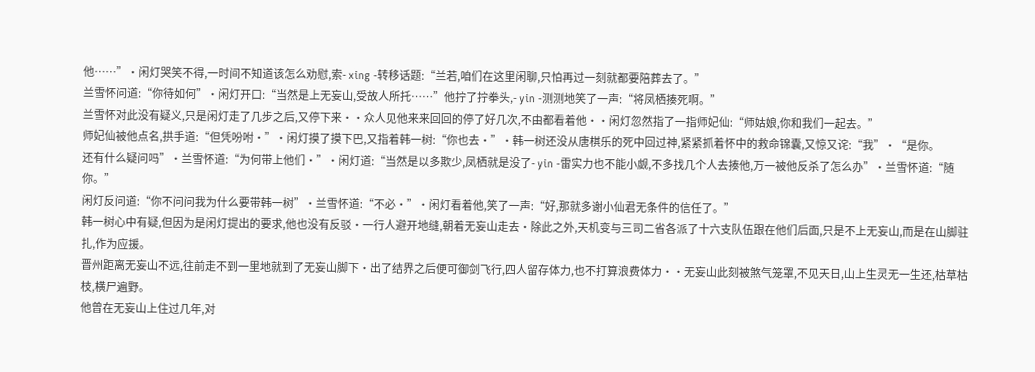他……”·闲灯哭笑不得,一时间不知道该怎么劝慰,索- xing -转移话题:“兰若,咱们在这里闲聊,只怕再过一刻就都要陪葬去了。”
兰雪怀问道:“你待如何”·闲灯开口:“当然是上无妄山,受故人所托……”他拧了拧拳头,- yin -测测地笑了一声:“将凤栖揍死啊。”
兰雪怀对此没有疑义,只是闲灯走了几步之后,又停下来··众人见他来来回回的停了好几次,不由都看着他··闲灯忽然指了一指师妃仙:“师姑娘,你和我们一起去。”
师妃仙被他点名,拱手道:“但凭吩咐·”·闲灯摸了摸下巴,又指着韩一树:“你也去·”·韩一树还没从唐棋乐的死中回过神,紧紧抓着怀中的救命锦囊,又惊又诧:“我”·“是你。
还有什么疑问吗”·兰雪怀道:“为何带上他们·”·闲灯道:“当然是以多欺少,凤栖就是没了- yin -雷实力也不能小觑,不多找几个人去揍他,万一被他反杀了怎么办”·兰雪怀道:“随你。”
闲灯反问道:“你不问问我为什么要带韩一树”·兰雪怀道:“不必·”·闲灯看着他,笑了一声:“好,那就多谢小仙君无条件的信任了。”
韩一树心中有疑,但因为是闲灯提出的要求,他也没有反驳·一行人避开地缝,朝着无妄山走去·除此之外,天机变与三司二省各派了十六支队伍跟在他们后面,只是不上无妄山,而是在山脚驻扎,作为应援。
晋州距离无妄山不远,往前走不到一里地就到了无妄山脚下·出了结界之后便可御剑飞行,四人留存体力,也不打算浪费体力··无妄山此刻被煞气笼罩,不见天日,山上生灵无一生还,枯草枯枝,横尸遍野。
他曾在无妄山上住过几年,对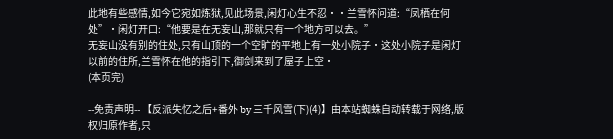此地有些感情,如今它宛如炼狱,见此场景,闲灯心生不忍··兰雪怀问道:“凤栖在何处”·闲灯开口:“他要是在无妄山,那就只有一个地方可以去。”
无妄山没有别的住处,只有山顶的一个空旷的平地上有一处小院子·这处小院子是闲灯以前的住所,兰雪怀在他的指引下,御剑来到了屋子上空·
(本页完)

--免责声明-- 【反派失忆之后+番外 by 三千风雪(下)(4)】由本站蜘蛛自动转载于网络,版权归原作者,只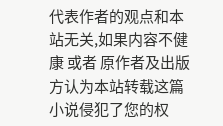代表作者的观点和本站无关,如果内容不健康 或者 原作者及出版方认为本站转载这篇小说侵犯了您的权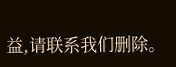益,请联系我们删除。